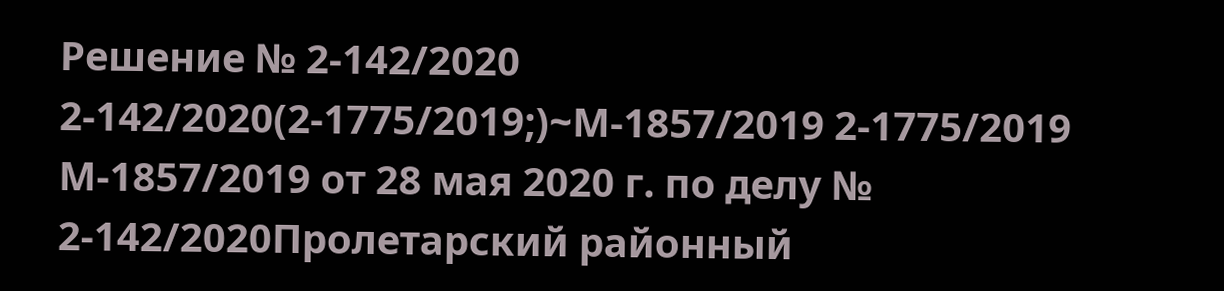Решение № 2-142/2020 2-142/2020(2-1775/2019;)~М-1857/2019 2-1775/2019 М-1857/2019 от 28 мая 2020 г. по делу № 2-142/2020Пролетарский районный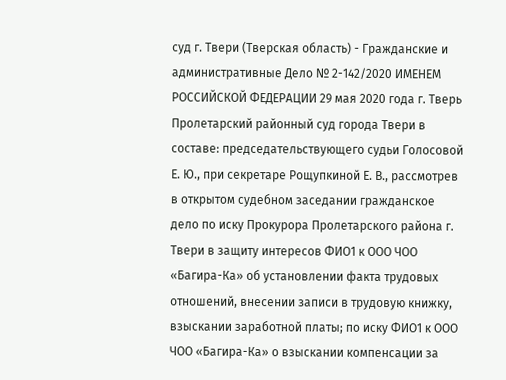суд г. Твери (Тверская область) - Гражданские и административные Дело № 2-142/2020 ИМЕНЕМ РОССИЙСКОЙ ФЕДЕРАЦИИ 29 мая 2020 года г. Тверь Пролетарский районный суд города Твери в составе: председательствующего судьи Голосовой Е. Ю., при секретаре Рощупкиной Е. В., рассмотрев в открытом судебном заседании гражданское дело по иску Прокурора Пролетарского района г. Твери в защиту интересов ФИО1 к ООО ЧОО «Багира-Ка» об установлении факта трудовых отношений, внесении записи в трудовую книжку, взыскании заработной платы; по иску ФИО1 к ООО ЧОО «Багира-Ка» о взыскании компенсации за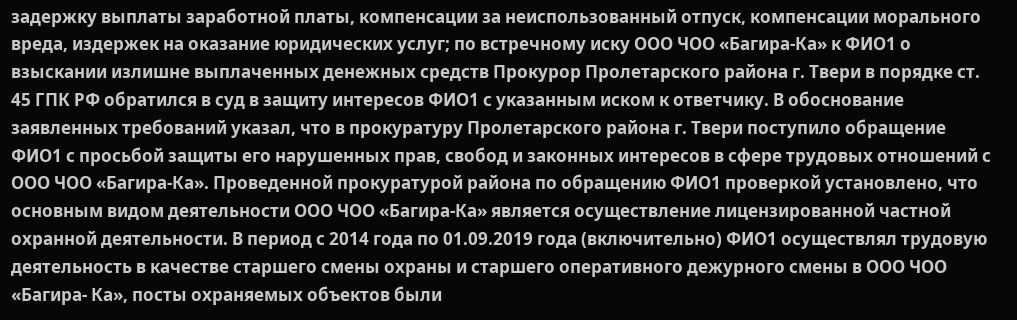задержку выплаты заработной платы, компенсации за неиспользованный отпуск, компенсации морального вреда, издержек на оказание юридических услуг; по встречному иску ООО ЧОО «Багира-Ка» к ФИО1 о взыскании излишне выплаченных денежных средств Прокурор Пролетарского района г. Твери в порядке ст. 45 ГПК РФ обратился в суд в защиту интересов ФИО1 с указанным иском к ответчику. В обоснование заявленных требований указал, что в прокуратуру Пролетарского района г. Твери поступило обращение ФИО1 с просьбой защиты его нарушенных прав, свобод и законных интересов в сфере трудовых отношений с ООО ЧОО «Багира-Ка». Проведенной прокуратурой района по обращению ФИО1 проверкой установлено, что основным видом деятельности ООО ЧОО «Багира-Ка» является осуществление лицензированной частной охранной деятельности. В период с 2014 года по 01.09.2019 года (включительно) ФИО1 осуществлял трудовую деятельность в качестве старшего смены охраны и старшего оперативного дежурного смены в ООО ЧОО «Багира- Ка», посты охраняемых объектов были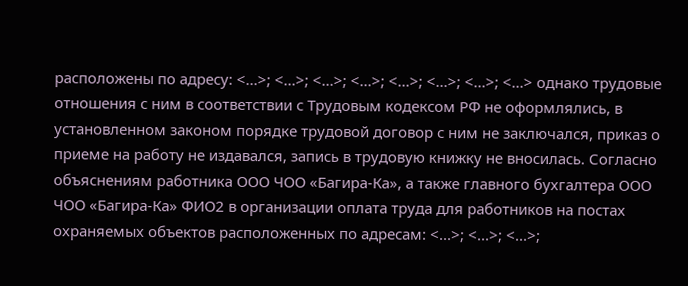расположены по адресу: <...>; <...>; <...>; <...>; <...>; <...>; <...>; <...> однако трудовые отношения с ним в соответствии с Трудовым кодексом РФ не оформлялись, в установленном законом порядке трудовой договор с ним не заключался, приказ о приеме на работу не издавался, запись в трудовую книжку не вносилась. Согласно объяснениям работника ООО ЧОО «Багира-Ка», а также главного бухгалтера ООО ЧОО «Багира-Ка» ФИО2 в организации оплата труда для работников на постах охраняемых объектов расположенных по адресам: <...>; <...>; <...>;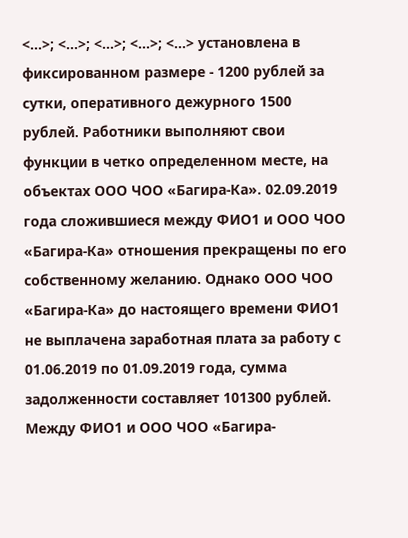<...>; <...>; <...>; <...>; <...> установлена в фиксированном размере - 1200 рублей за сутки, оперативного дежурного 1500 рублей. Работники выполняют свои функции в четко определенном месте, на объектах ООО ЧОО «Багира-Ка». 02.09.2019 года сложившиеся между ФИО1 и ООО ЧОО «Багира-Ка» отношения прекращены по его собственному желанию. Однако ООО ЧОО «Багира-Ка» до настоящего времени ФИО1 не выплачена заработная плата за работу с 01.06.2019 по 01.09.2019 года, сумма задолженности составляет 101300 рублей. Между ФИО1 и ООО ЧОО «Багира-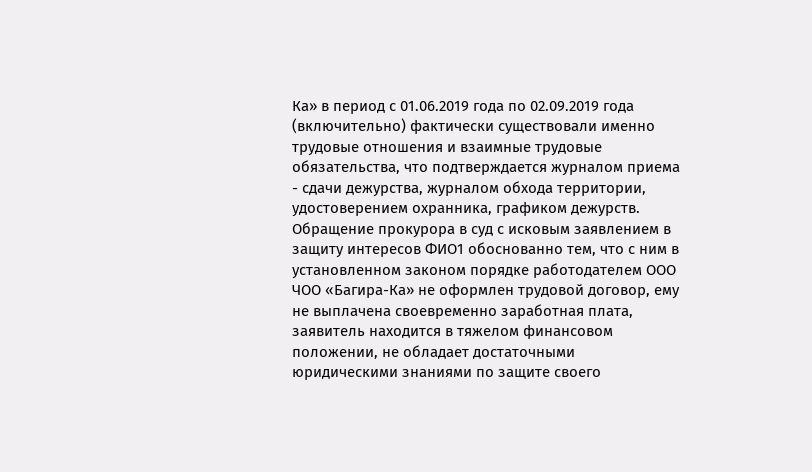Ка» в период с 01.06.2019 года по 02.09.2019 года (включительно) фактически существовали именно трудовые отношения и взаимные трудовые обязательства, что подтверждается журналом приема - сдачи дежурства, журналом обхода территории, удостоверением охранника, графиком дежурств. Обращение прокурора в суд с исковым заявлением в защиту интересов ФИО1 обоснованно тем, что с ним в установленном законом порядке работодателем ООО ЧОО «Багира-Ка» не оформлен трудовой договор, ему не выплачена своевременно заработная плата, заявитель находится в тяжелом финансовом положении, не обладает достаточными юридическими знаниями по защите своего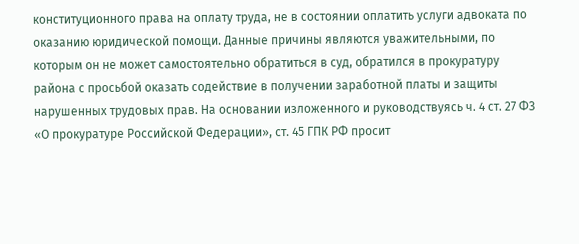конституционного права на оплату труда, не в состоянии оплатить услуги адвоката по оказанию юридической помощи. Данные причины являются уважительными, по которым он не может самостоятельно обратиться в суд, обратился в прокуратуру района с просьбой оказать содействие в получении заработной платы и защиты нарушенных трудовых прав. На основании изложенного и руководствуясь ч. 4 ст. 27 ФЗ «О прокуратуре Российской Федерации», ст. 45 ГПК РФ просит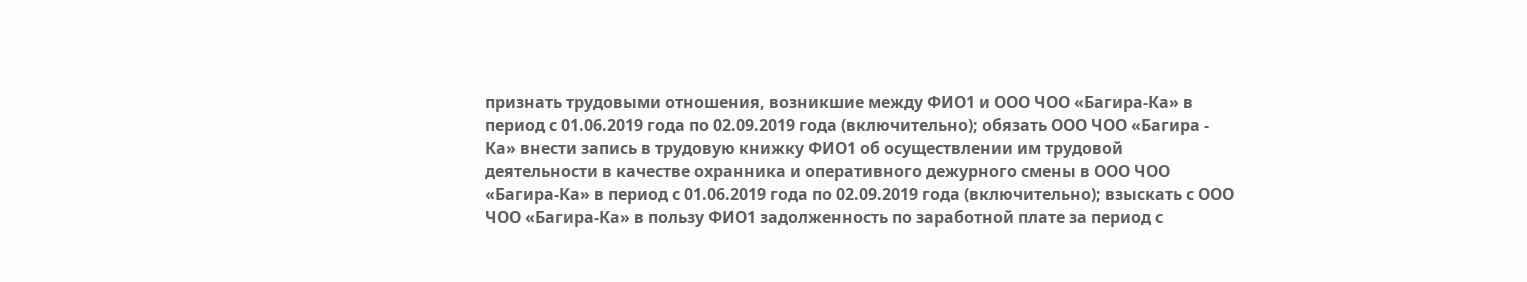признать трудовыми отношения, возникшие между ФИО1 и ООО ЧОО «Багира-Ка» в период с 01.06.2019 года по 02.09.2019 года (включительно); обязать ООО ЧОО «Багира - Ка» внести запись в трудовую книжку ФИО1 об осуществлении им трудовой деятельности в качестве охранника и оперативного дежурного смены в ООО ЧОО «Багира-Ка» в период с 01.06.2019 года по 02.09.2019 года (включительно); взыскать с ООО ЧОО «Багира-Ка» в пользу ФИО1 задолженность по заработной плате за период с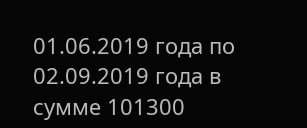01.06.2019 года по 02.09.2019 года в сумме 101300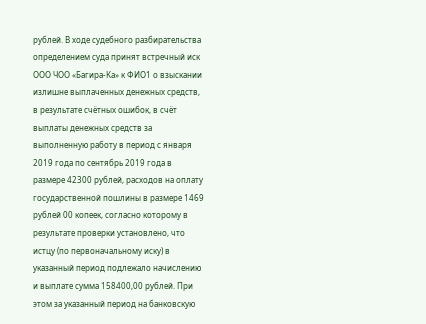рублей. В ходе судебного разбирательства определением суда принят встречный иск ООО ЧОО «Багира-Ка» к ФИО1 о взыскании излишне выплаченных денежных средств, в результате счётных ошибок, в счёт выплаты денежных средств за выполненную работу в период с января 2019 года по сентябрь 2019 года в размере 42300 рублей, расходов на оплату государственной пошлины в размере 1469 рублей 00 копеек, согласно которому в результате проверки установлено, что истцу (по первоначальному иску) в указанный период подлежало начислению и выплате сумма 158400,00 рублей. При этом за указанный период на банковскую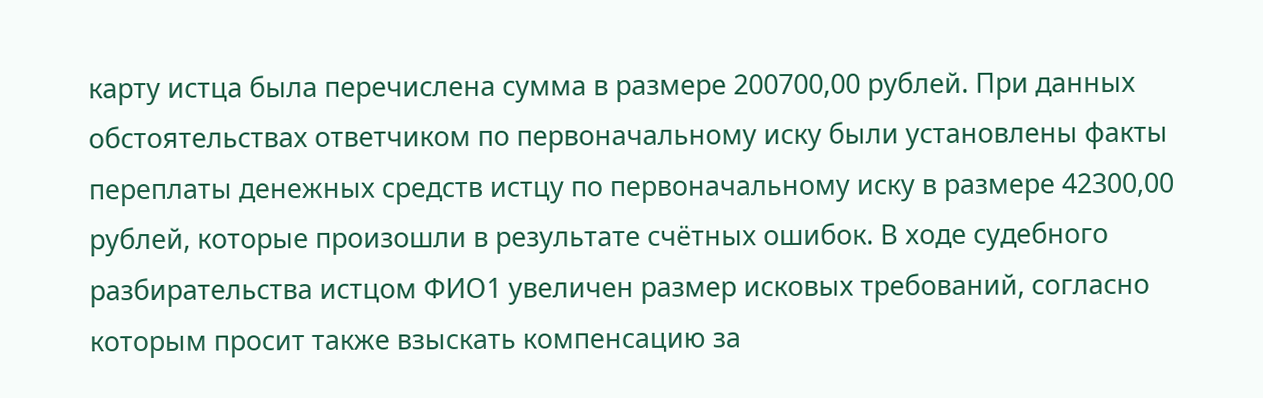карту истца была перечислена сумма в размере 200700,00 рублей. При данных обстоятельствах ответчиком по первоначальному иску были установлены факты переплаты денежных средств истцу по первоначальному иску в размере 42300,00 рублей, которые произошли в результате счётных ошибок. В ходе судебного разбирательства истцом ФИО1 увеличен размер исковых требований, согласно которым просит также взыскать компенсацию за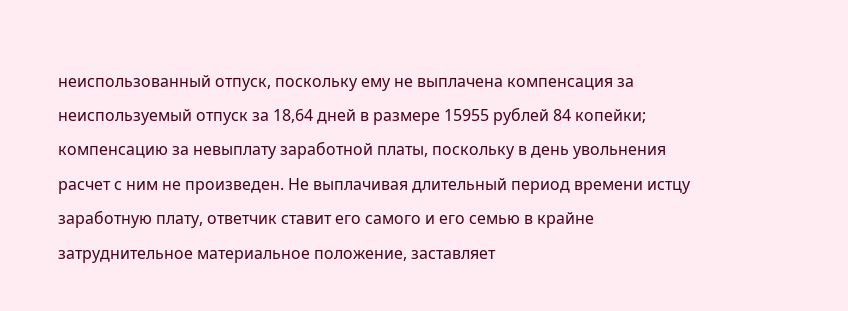неиспользованный отпуск, поскольку ему не выплачена компенсация за неиспользуемый отпуск за 18,64 дней в размере 15955 рублей 84 копейки; компенсацию за невыплату заработной платы, поскольку в день увольнения расчет с ним не произведен. Не выплачивая длительный период времени истцу заработную плату, ответчик ставит его самого и его семью в крайне затруднительное материальное положение, заставляет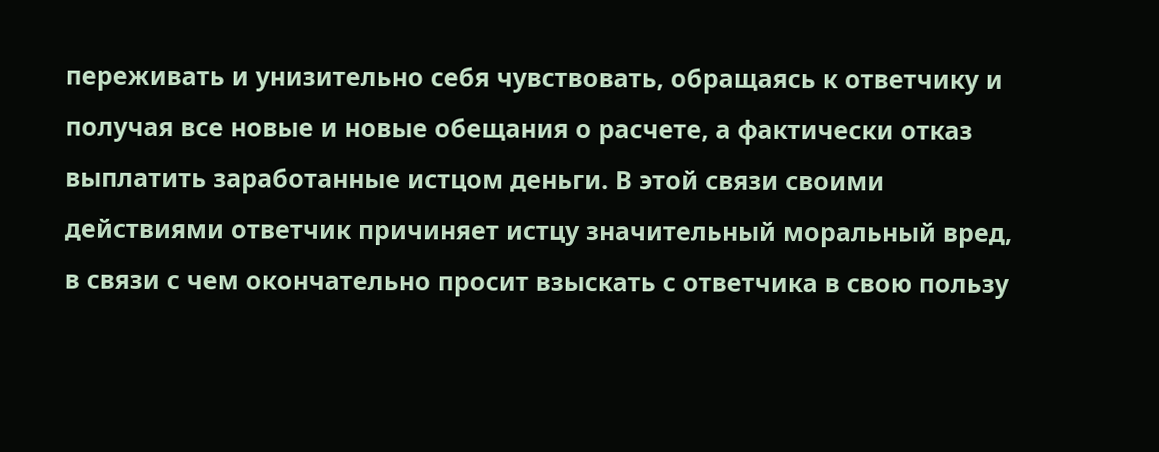переживать и унизительно себя чувствовать, обращаясь к ответчику и получая все новые и новые обещания о расчете, а фактически отказ выплатить заработанные истцом деньги. В этой связи своими действиями ответчик причиняет истцу значительный моральный вред, в связи с чем окончательно просит взыскать с ответчика в свою пользу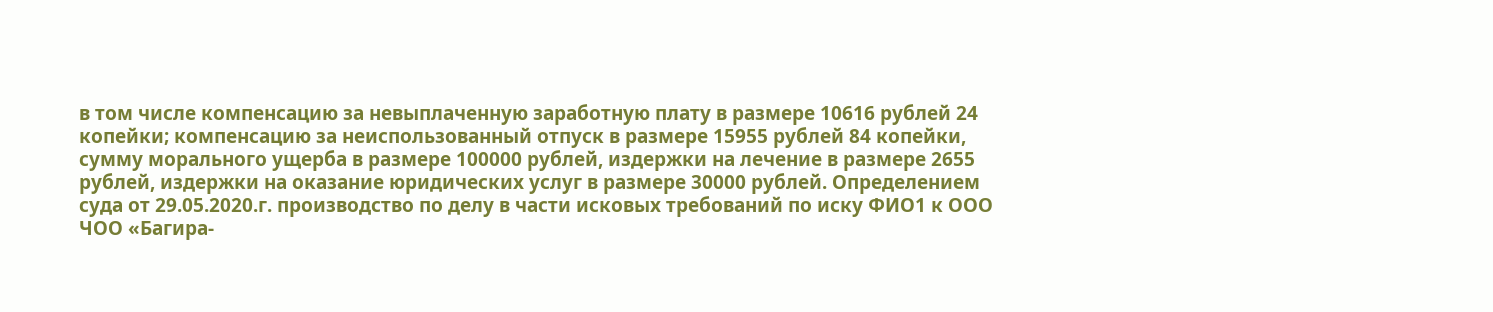в том числе компенсацию за невыплаченную заработную плату в размере 10616 рублей 24 копейки; компенсацию за неиспользованный отпуск в размере 15955 рублей 84 копейки, сумму морального ущерба в размере 100000 рублей, издержки на лечение в размере 2655 рублей, издержки на оказание юридических услуг в размере 30000 рублей. Определением суда от 29.05.2020.г. производство по делу в части исковых требований по иску ФИО1 к ООО ЧОО «Багира-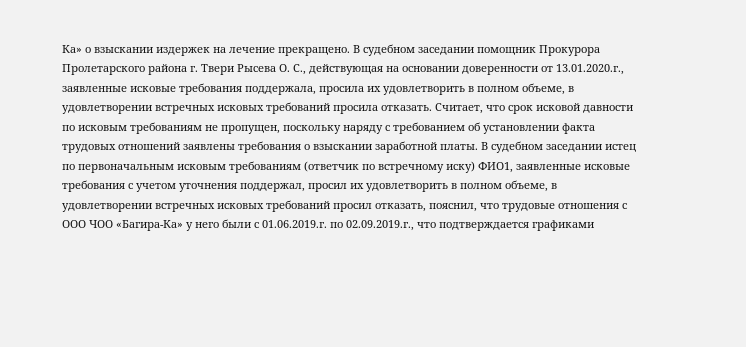Ка» о взыскании издержек на лечение прекращено. В судебном заседании помощник Прокурора Пролетарского района г. Твери Рысева О. С., действующая на основании доверенности от 13.01.2020.г., заявленные исковые требования поддержала, просила их удовлетворить в полном объеме, в удовлетворении встречных исковых требований просила отказать. Считает, что срок исковой давности по исковым требованиям не пропущен, поскольку наряду с требованием об установлении факта трудовых отношений заявлены требования о взыскании заработной платы. В судебном заседании истец по первоначальным исковым требованиям (ответчик по встречному иску) ФИО1, заявленные исковые требования с учетом уточнения поддержал, просил их удовлетворить в полном объеме, в удовлетворении встречных исковых требований просил отказать, пояснил, что трудовые отношения с ООО ЧОО «Багира-Ка» у него были с 01.06.2019.г. по 02.09.2019.г., что подтверждается графиками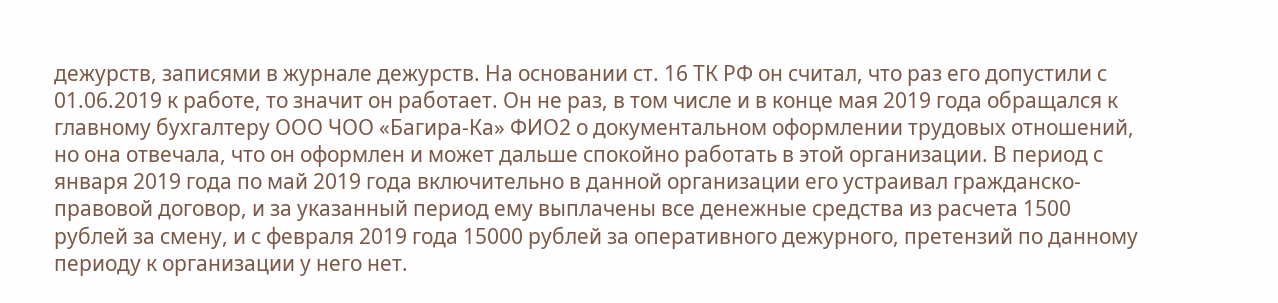дежурств, записями в журнале дежурств. На основании ст. 16 ТК РФ он считал, что раз его допустили с 01.06.2019 к работе, то значит он работает. Он не раз, в том числе и в конце мая 2019 года обращался к главному бухгалтеру ООО ЧОО «Багира-Ка» ФИО2 о документальном оформлении трудовых отношений, но она отвечала, что он оформлен и может дальше спокойно работать в этой организации. В период с января 2019 года по май 2019 года включительно в данной организации его устраивал гражданско-правовой договор, и за указанный период ему выплачены все денежные средства из расчета 1500 рублей за смену, и с февраля 2019 года 15000 рублей за оперативного дежурного, претензий по данному периоду к организации у него нет.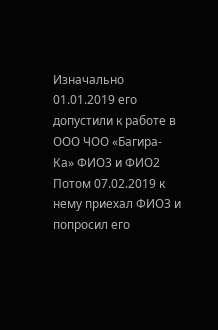Изначально 01.01.2019 его допустили к работе в ООО ЧОО «Багира-Ка» ФИО3 и ФИО2 Потом 07.02.2019 к нему приехал ФИО3 и попросил его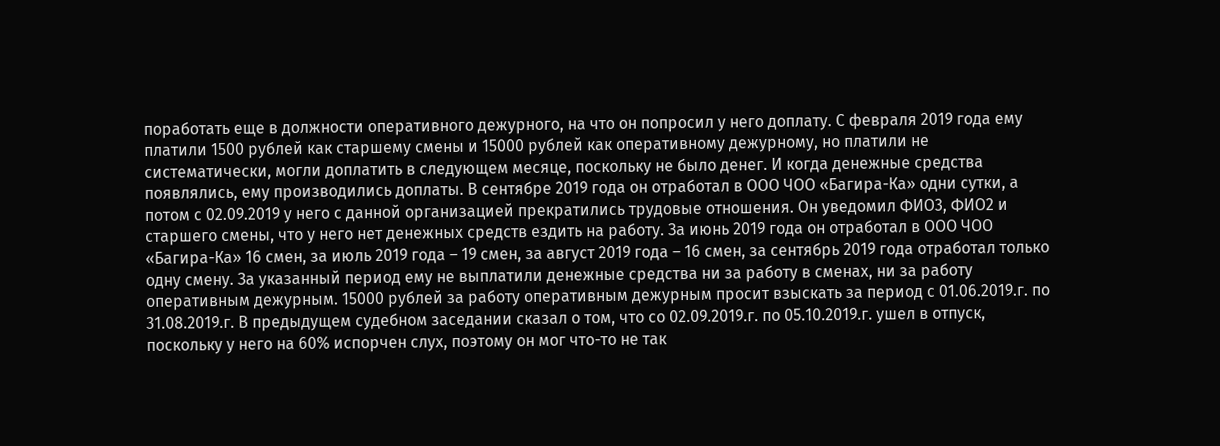поработать еще в должности оперативного дежурного, на что он попросил у него доплату. С февраля 2019 года ему платили 1500 рублей как старшему смены и 15000 рублей как оперативному дежурному, но платили не систематически, могли доплатить в следующем месяце, поскольку не было денег. И когда денежные средства появлялись, ему производились доплаты. В сентябре 2019 года он отработал в ООО ЧОО «Багира-Ка» одни сутки, а потом с 02.09.2019 у него с данной организацией прекратились трудовые отношения. Он уведомил ФИО3, ФИО2 и старшего смены, что у него нет денежных средств ездить на работу. За июнь 2019 года он отработал в ООО ЧОО «Багира-Ка» 16 смен, за июль 2019 года – 19 смен, за август 2019 года – 16 смен, за сентябрь 2019 года отработал только одну смену. За указанный период ему не выплатили денежные средства ни за работу в сменах, ни за работу оперативным дежурным. 15000 рублей за работу оперативным дежурным просит взыскать за период с 01.06.2019.г. по 31.08.2019.г. В предыдущем судебном заседании сказал о том, что со 02.09.2019.г. по 05.10.2019.г. ушел в отпуск, поскольку у него на 60% испорчен слух, поэтому он мог что-то не так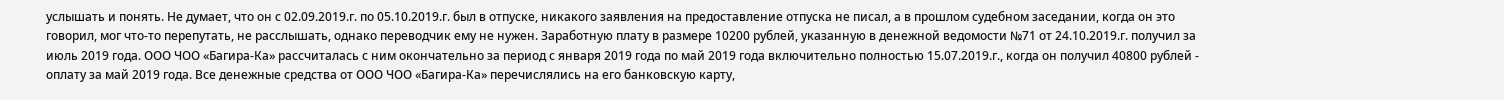услышать и понять. Не думает, что он с 02.09.2019.г. по 05.10.2019.г. был в отпуске, никакого заявления на предоставление отпуска не писал, а в прошлом судебном заседании, когда он это говорил, мог что-то перепутать, не расслышать, однако переводчик ему не нужен. Заработную плату в размере 10200 рублей, указанную в денежной ведомости №71 от 24.10.2019.г. получил за июль 2019 года. ООО ЧОО «Багира-Ка» рассчиталась с ним окончательно за период с января 2019 года по май 2019 года включительно полностью 15.07.2019.г., когда он получил 40800 рублей - оплату за май 2019 года. Все денежные средства от ООО ЧОО «Багира-Ка» перечислялись на его банковскую карту,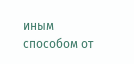иным способом от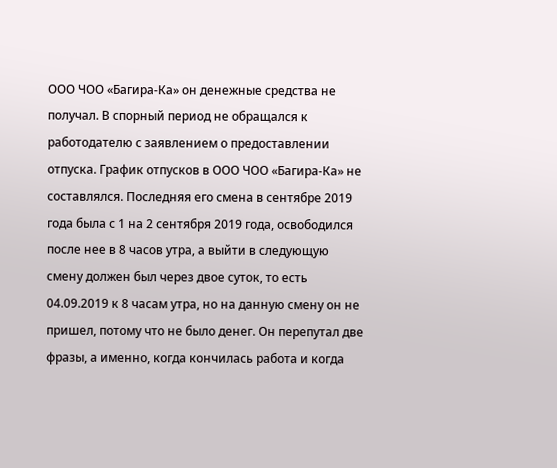ООО ЧОО «Багира-Ка» он денежные средства не получал. В спорный период не обращался к работодателю с заявлением о предоставлении отпуска. График отпусков в ООО ЧОО «Багира-Ка» не составлялся. Последняя его смена в сентябре 2019 года была с 1 на 2 сентября 2019 года, освободился после нее в 8 часов утра, а выйти в следующую смену должен был через двое суток, то есть 04.09.2019 к 8 часам утра, но на данную смену он не пришел, потому что не было денег. Он перепутал две фразы, а именно, когда кончилась работа и когда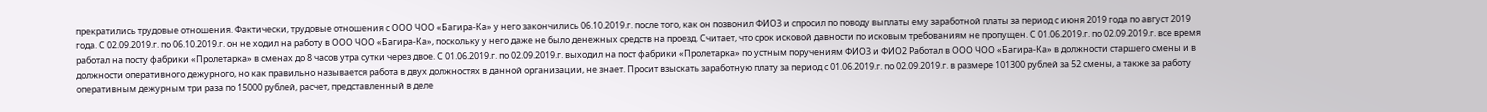прекратились трудовые отношения. Фактически, трудовые отношения с ООО ЧОО «Багира-Ка» у него закончились 06.10.2019.г. после того, как он позвонил ФИО3 и спросил по поводу выплаты ему заработной платы за период с июня 2019 года по август 2019 года. С 02.09.2019.г. по 06.10.2019.г. он не ходил на работу в ООО ЧОО «Багира-Ка», поскольку у него даже не было денежных средств на проезд. Считает, что срок исковой давности по исковым требованиям не пропущен. С 01.06.2019.г. по 02.09.2019.г. все время работал на посту фабрики «Пролетарка» в сменах до 8 часов утра сутки через двое. С 01.06.2019.г. по 02.09.2019.г. выходил на пост фабрики «Пролетарка» по устным поручениям ФИО3 и ФИО2 Работал в ООО ЧОО «Багира-Ка» в должности старшего смены и в должности оперативного дежурного, но как правильно называется работа в двух должностях в данной организации, не знает. Просит взыскать заработную плату за период с 01.06.2019.г. по 02.09.2019.г. в размере 101300 рублей за 52 смены, а также за работу оперативным дежурным три раза по 15000 рублей, расчет, представленный в деле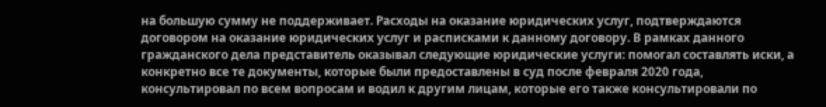на большую сумму не поддерживает. Расходы на оказание юридических услуг, подтверждаются договором на оказание юридических услуг и расписками к данному договору. В рамках данного гражданского дела представитель оказывал следующие юридические услуги: помогал составлять иски, а конкретно все те документы, которые были предоставлены в суд после февраля 2020 года, консультировал по всем вопросам и водил к другим лицам, которые его также консультировали по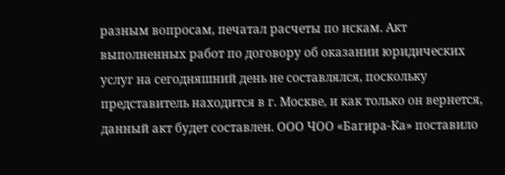разным вопросам, печатал расчеты по искам. Акт выполненных работ по договору об оказании юридических услуг на сегодняшний день не составлялся, поскольку представитель находится в г. Москве, и как только он вернется, данный акт будет составлен. ООО ЧОО «Багира-Ка» поставило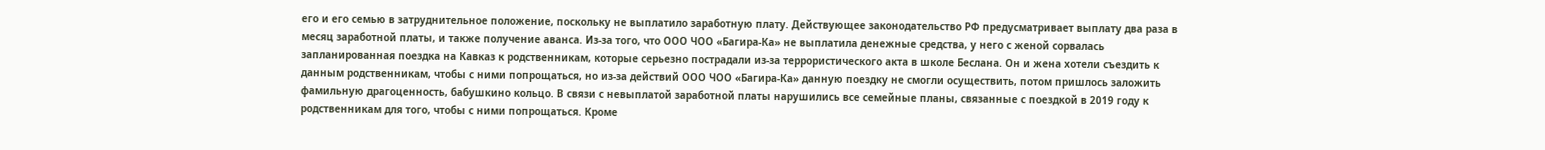его и его семью в затруднительное положение, поскольку не выплатило заработную плату. Действующее законодательство РФ предусматривает выплату два раза в месяц заработной платы, и также получение аванса. Из-за того, что ООО ЧОО «Багира-Ка» не выплатила денежные средства, у него с женой сорвалась запланированная поездка на Кавказ к родственникам, которые серьезно пострадали из-за террористического акта в школе Беслана. Он и жена хотели съездить к данным родственникам, чтобы с ними попрощаться, но из-за действий ООО ЧОО «Багира-Ка» данную поездку не смогли осуществить, потом пришлось заложить фамильную драгоценность, бабушкино кольцо. В связи с невыплатой заработной платы нарушились все семейные планы, связанные с поездкой в 2019 году к родственникам для того, чтобы с ними попрощаться. Кроме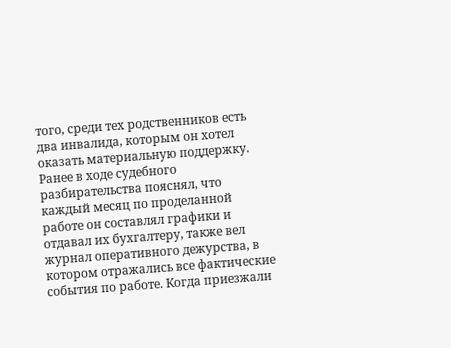того, среди тех родственников есть два инвалида, которым он хотел оказать материальную поддержку. Ранее в ходе судебного разбирательства пояснял, что каждый месяц по проделанной работе он составлял графики и отдавал их бухгалтеру, также вел журнал оперативного дежурства, в котором отражались все фактические события по работе. Когда приезжали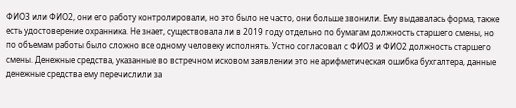ФИО3 или ФИО2, они его работу контролировали, но это было не часто, они больше звонили. Ему выдавалась форма, также есть удостоверение охранника. Не знает, существовала ли в 2019 году отдельно по бумагам должность старшего смены, но по объемам работы было сложно все одному человеку исполнять. Устно согласовал с ФИО3 и ФИО2 должность старшего смены. Денежные средства, указанные во встречном исковом заявлении это не арифметическая ошибка бухгалтера, данные денежные средства ему перечислили за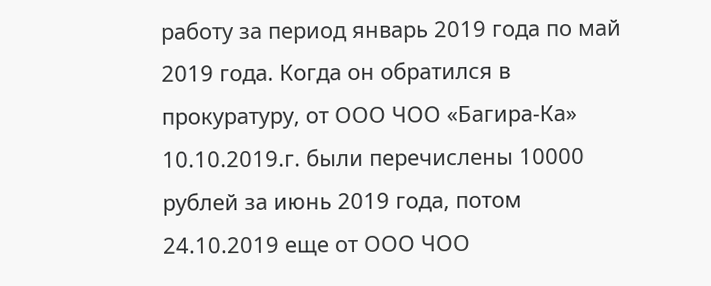работу за период январь 2019 года по май 2019 года. Когда он обратился в прокуратуру, от ООО ЧОО «Багира-Ка» 10.10.2019.г. были перечислены 10000 рублей за июнь 2019 года, потом 24.10.2019 еще от ООО ЧОО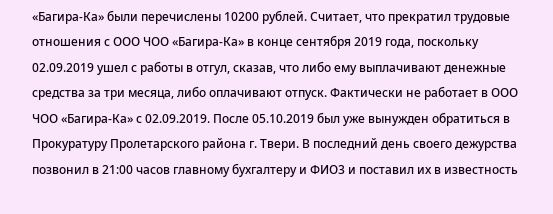«Багира-Ка» были перечислены 10200 рублей. Считает, что прекратил трудовые отношения с ООО ЧОО «Багира-Ка» в конце сентября 2019 года, поскольку 02.09.2019 ушел с работы в отгул, сказав, что либо ему выплачивают денежные средства за три месяца, либо оплачивают отпуск. Фактически не работает в ООО ЧОО «Багира-Ка» с 02.09.2019. После 05.10.2019 был уже вынужден обратиться в Прокуратуру Пролетарского района г. Твери. В последний день своего дежурства позвонил в 21:00 часов главному бухгалтеру и ФИО3 и поставил их в известность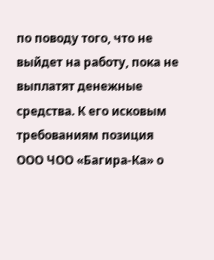по поводу того, что не выйдет на работу, пока не выплатят денежные средства. К его исковым требованиям позиция ООО ЧОО «Багира-Ка» о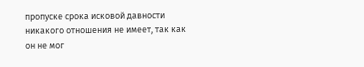пропуске срока исковой давности никакого отношения не имеет, так как он не мог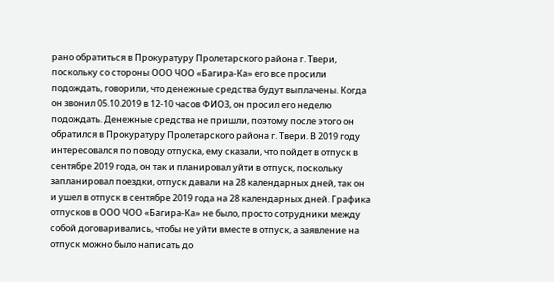рано обратиться в Прокуратуру Пролетарского района г. Твери, поскольку со стороны ООО ЧОО «Багира-Ка» его все просили подождать, говорили, что денежные средства будут выплачены. Когда он звонил 05.10.2019 в 12-10 часов ФИО3, он просил его неделю подождать. Денежные средства не пришли, поэтому после этого он обратился в Прокуратуру Пролетарского района г. Твери. В 2019 году интересовался по поводу отпуска, ему сказали, что пойдет в отпуск в сентябре 2019 года, он так и планировал уйти в отпуск, поскольку запланировал поездки, отпуск давали на 28 календарных дней, так он и ушел в отпуск в сентябре 2019 года на 28 календарных дней. Графика отпусков в ООО ЧОО «Багира-Ка» не было, просто сотрудники между собой договаривались, чтобы не уйти вместе в отпуск, а заявление на отпуск можно было написать до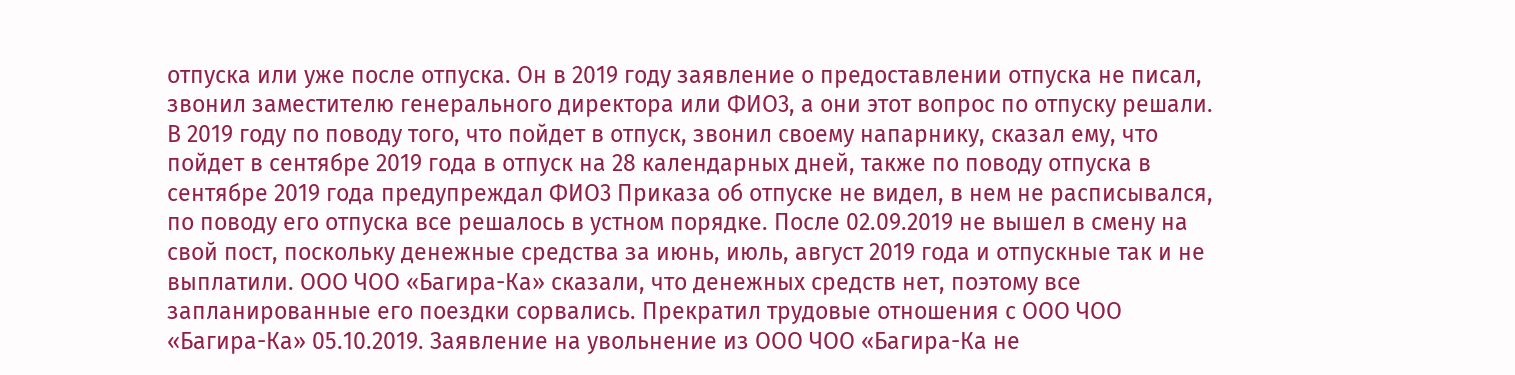отпуска или уже после отпуска. Он в 2019 году заявление о предоставлении отпуска не писал, звонил заместителю генерального директора или ФИО3, а они этот вопрос по отпуску решали. В 2019 году по поводу того, что пойдет в отпуск, звонил своему напарнику, сказал ему, что пойдет в сентябре 2019 года в отпуск на 28 календарных дней, также по поводу отпуска в сентябре 2019 года предупреждал ФИО3 Приказа об отпуске не видел, в нем не расписывался, по поводу его отпуска все решалось в устном порядке. После 02.09.2019 не вышел в смену на свой пост, поскольку денежные средства за июнь, июль, август 2019 года и отпускные так и не выплатили. ООО ЧОО «Багира-Ка» сказали, что денежных средств нет, поэтому все запланированные его поездки сорвались. Прекратил трудовые отношения с ООО ЧОО «Багира-Ка» 05.10.2019. Заявление на увольнение из ООО ЧОО «Багира-Ка не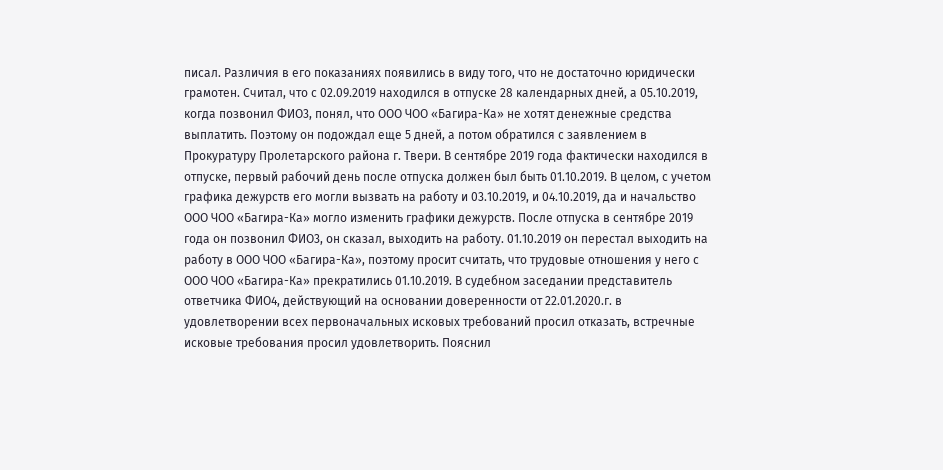писал. Различия в его показаниях появились в виду того, что не достаточно юридически грамотен. Считал, что с 02.09.2019 находился в отпуске 28 календарных дней, а 05.10.2019, когда позвонил ФИО3, понял, что ООО ЧОО «Багира-Ка» не хотят денежные средства выплатить. Поэтому он подождал еще 5 дней, а потом обратился с заявлением в Прокуратуру Пролетарского района г. Твери. В сентябре 2019 года фактически находился в отпуске, первый рабочий день после отпуска должен был быть 01.10.2019. В целом, с учетом графика дежурств его могли вызвать на работу и 03.10.2019, и 04.10.2019, да и начальство ООО ЧОО «Багира-Ка» могло изменить графики дежурств. После отпуска в сентябре 2019 года он позвонил ФИО3, он сказал, выходить на работу. 01.10.2019 он перестал выходить на работу в ООО ЧОО «Багира-Ка», поэтому просит считать, что трудовые отношения у него с ООО ЧОО «Багира-Ка» прекратились 01.10.2019. В судебном заседании представитель ответчика ФИО4, действующий на основании доверенности от 22.01.2020.г. в удовлетворении всех первоначальных исковых требований просил отказать, встречные исковые требования просил удовлетворить. Пояснил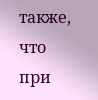также, что при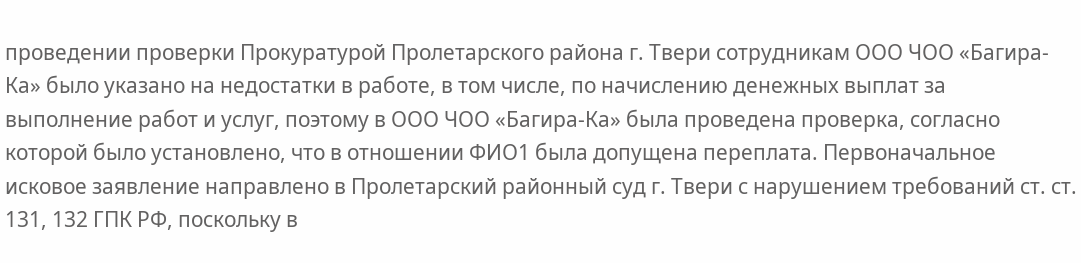проведении проверки Прокуратурой Пролетарского района г. Твери сотрудникам ООО ЧОО «Багира-Ка» было указано на недостатки в работе, в том числе, по начислению денежных выплат за выполнение работ и услуг, поэтому в ООО ЧОО «Багира-Ка» была проведена проверка, согласно которой было установлено, что в отношении ФИО1 была допущена переплата. Первоначальное исковое заявление направлено в Пролетарский районный суд г. Твери с нарушением требований ст. ст. 131, 132 ГПК РФ, поскольку в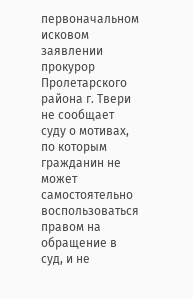первоначальном исковом заявлении прокурор Пролетарского района г. Твери не сообщает суду о мотивах, по которым гражданин не может самостоятельно воспользоваться правом на обращение в суд, и не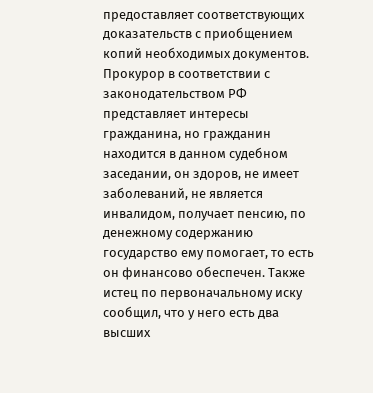предоставляет соответствующих доказательств с приобщением копий необходимых документов. Прокурор в соответствии с законодательством РФ представляет интересы гражданина, но гражданин находится в данном судебном заседании, он здоров, не имеет заболеваний, не является инвалидом, получает пенсию, по денежному содержанию государство ему помогает, то есть он финансово обеспечен. Также истец по первоначальному иску сообщил, что у него есть два высших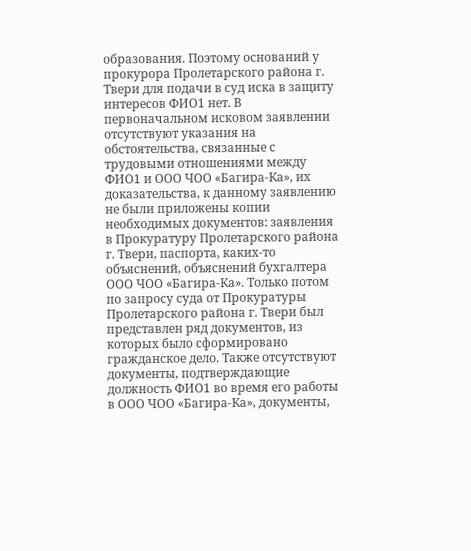образования. Поэтому оснований у прокурора Пролетарского района г. Твери для подачи в суд иска в защиту интересов ФИО1 нет. В первоначальном исковом заявлении отсутствуют указания на обстоятельства, связанные с трудовыми отношениями между ФИО1 и ООО ЧОО «Багира-Ка», их доказательства, к данному заявлению не были приложены копии необходимых документов: заявления в Прокуратуру Пролетарского района г. Твери, паспорта, каких-то объяснений, объяснений бухгалтера ООО ЧОО «Багира-Ка». Только потом по запросу суда от Прокуратуры Пролетарского района г. Твери был представлен ряд документов, из которых было сформировано гражданское дело. Также отсутствуют документы, подтверждающие должность ФИО1 во время его работы в ООО ЧОО «Багира-Ка», документы,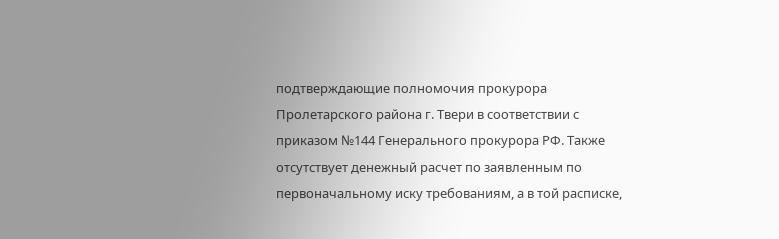подтверждающие полномочия прокурора Пролетарского района г. Твери в соответствии с приказом №144 Генерального прокурора РФ. Также отсутствует денежный расчет по заявленным по первоначальному иску требованиям, а в той расписке,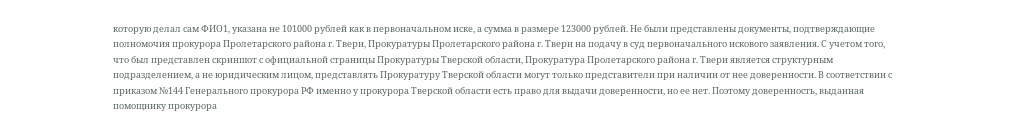которую делал сам ФИО1, указана не 101000 рублей как в первоначальном иске, а сумма в размере 123000 рублей. Не были представлены документы, подтверждающие полномочия прокурора Пролетарского района г. Твери, Прокуратуры Пролетарского района г. Твери на подачу в суд первоначального искового заявления. С учетом того, что был представлен скриншот с официальной страницы Прокуратуры Тверской области, Прокуратура Пролетарского района г. Твери является структурным подразделением, а не юридическим лицом, представлять Прокуратуру Тверской области могут только представители при наличии от нее доверенности. В соответствии с приказом №144 Генерального прокурора РФ именно у прокурора Тверской области есть право для выдачи доверенности, но ее нет. Поэтому доверенность, выданная помощнику прокурора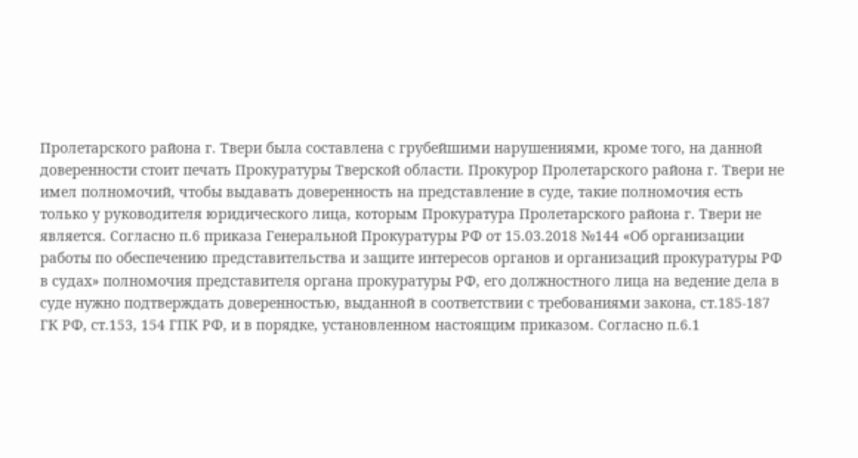Пролетарского района г. Твери была составлена с грубейшими нарушениями, кроме того, на данной доверенности стоит печать Прокуратуры Тверской области. Прокурор Пролетарского района г. Твери не имел полномочий, чтобы выдавать доверенность на представление в суде, такие полномочия есть только у руководителя юридического лица, которым Прокуратура Пролетарского района г. Твери не является. Согласно п.6 приказа Генеральной Прокуратуры РФ от 15.03.2018 №144 «Об организации работы по обеспечению представительства и защите интересов органов и организаций прокуратуры РФ в судах» полномочия представителя органа прокуратуры РФ, его должностного лица на ведение дела в суде нужно подтверждать доверенностью, выданной в соответствии с требованиями закона, ст.185-187 ГК РФ, ст.153, 154 ГПК РФ, и в порядке, установленном настоящим приказом. Согласно п.6.1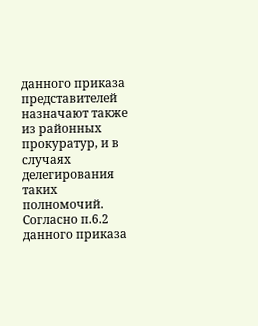данного приказа представителей назначают также из районных прокуратур, и в случаях делегирования таких полномочий. Согласно п.6.2 данного приказа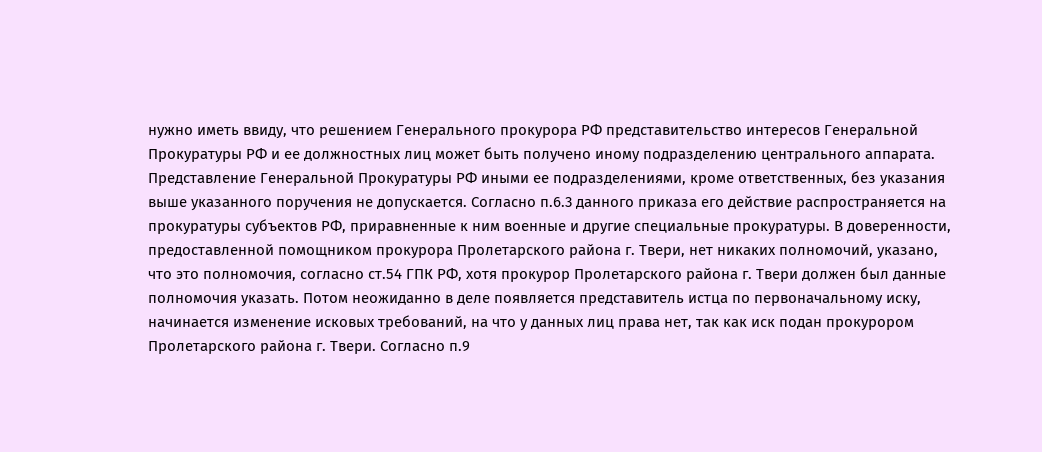нужно иметь ввиду, что решением Генерального прокурора РФ представительство интересов Генеральной Прокуратуры РФ и ее должностных лиц может быть получено иному подразделению центрального аппарата. Представление Генеральной Прокуратуры РФ иными ее подразделениями, кроме ответственных, без указания выше указанного поручения не допускается. Согласно п.6.3 данного приказа его действие распространяется на прокуратуры субъектов РФ, приравненные к ним военные и другие специальные прокуратуры. В доверенности, предоставленной помощником прокурора Пролетарского района г. Твери, нет никаких полномочий, указано, что это полномочия, согласно ст.54 ГПК РФ, хотя прокурор Пролетарского района г. Твери должен был данные полномочия указать. Потом неожиданно в деле появляется представитель истца по первоначальному иску, начинается изменение исковых требований, на что у данных лиц права нет, так как иск подан прокурором Пролетарского района г. Твери. Согласно п.9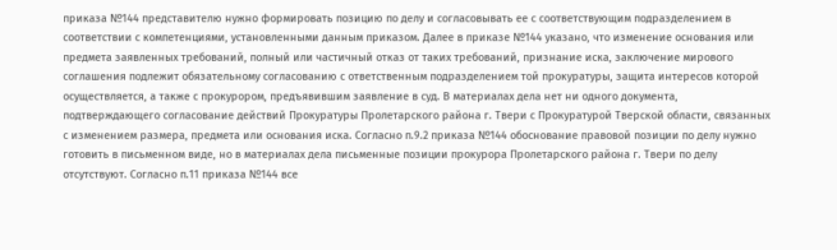приказа №144 представителю нужно формировать позицию по делу и согласовывать ее с соответствующим подразделением в соответствии с компетенциями, установленными данным приказом. Далее в приказе №144 указано, что изменение основания или предмета заявленных требований, полный или частичный отказ от таких требований, признание иска, заключение мирового соглашения подлежит обязательному согласованию с ответственным подразделением той прокуратуры, защита интересов которой осуществляется, а также с прокурором, предъявившим заявление в суд. В материалах дела нет ни одного документа, подтверждающего согласование действий Прокуратуры Пролетарского района г. Твери с Прокуратурой Тверской области, связанных с изменением размера, предмета или основания иска. Согласно п.9.2 приказа №144 обоснование правовой позиции по делу нужно готовить в письменном виде, но в материалах дела письменные позиции прокурора Пролетарского района г. Твери по делу отсутствуют. Согласно п.11 приказа №144 все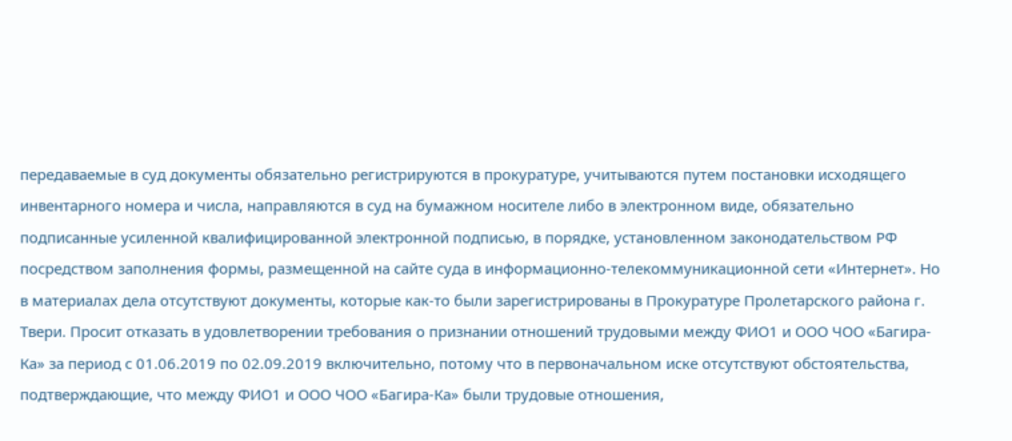передаваемые в суд документы обязательно регистрируются в прокуратуре, учитываются путем постановки исходящего инвентарного номера и числа, направляются в суд на бумажном носителе либо в электронном виде, обязательно подписанные усиленной квалифицированной электронной подписью, в порядке, установленном законодательством РФ посредством заполнения формы, размещенной на сайте суда в информационно-телекоммуникационной сети «Интернет». Но в материалах дела отсутствуют документы, которые как-то были зарегистрированы в Прокуратуре Пролетарского района г. Твери. Просит отказать в удовлетворении требования о признании отношений трудовыми между ФИО1 и ООО ЧОО «Багира-Ка» за период с 01.06.2019 по 02.09.2019 включительно, потому что в первоначальном иске отсутствуют обстоятельства, подтверждающие, что между ФИО1 и ООО ЧОО «Багира-Ка» были трудовые отношения,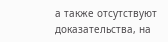а также отсутствуют доказательства, на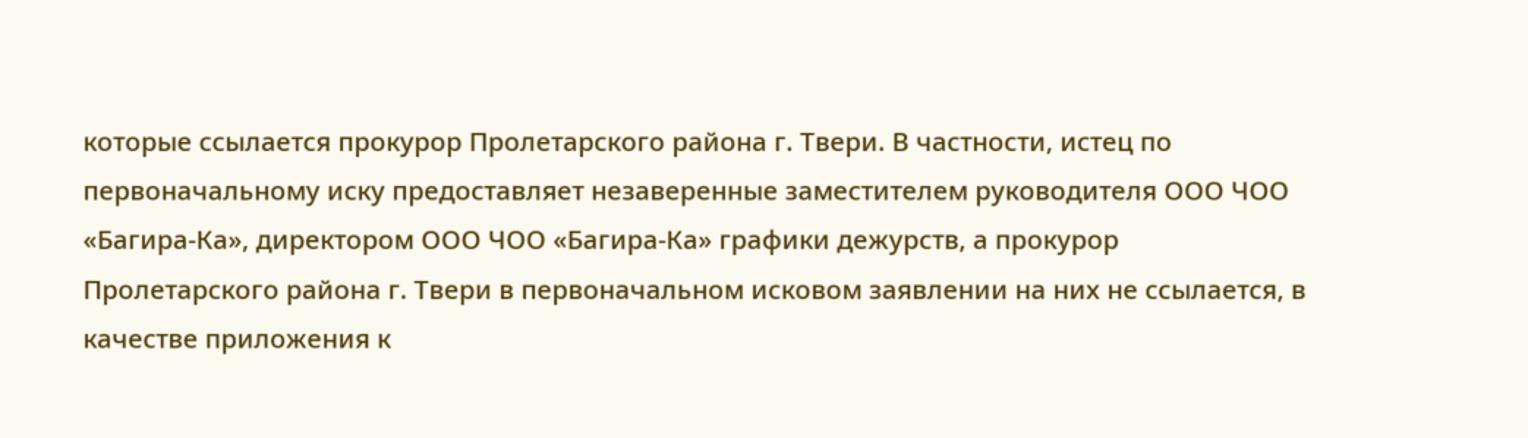которые ссылается прокурор Пролетарского района г. Твери. В частности, истец по первоначальному иску предоставляет незаверенные заместителем руководителя ООО ЧОО «Багира-Ка», директором ООО ЧОО «Багира-Ка» графики дежурств, а прокурор Пролетарского района г. Твери в первоначальном исковом заявлении на них не ссылается, в качестве приложения к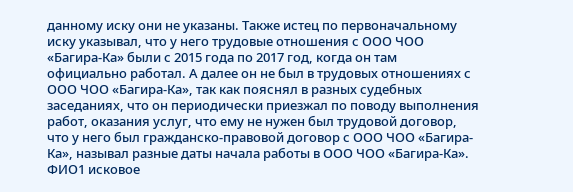данному иску они не указаны. Также истец по первоначальному иску указывал, что у него трудовые отношения с ООО ЧОО «Багира-Ка» были с 2015 года по 2017 год, когда он там официально работал. А далее он не был в трудовых отношениях с ООО ЧОО «Багира-Ка», так как пояснял в разных судебных заседаниях, что он периодически приезжал по поводу выполнения работ, оказания услуг, что ему не нужен был трудовой договор, что у него был гражданско-правовой договор с ООО ЧОО «Багира-Ка», называл разные даты начала работы в ООО ЧОО «Багира-Ка». ФИО1 исковое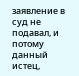заявление в суд не подавал, и потому данный истец,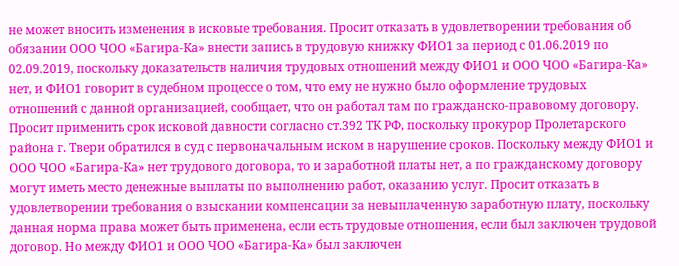не может вносить изменения в исковые требования. Просит отказать в удовлетворении требования об обязании ООО ЧОО «Багира-Ка» внести запись в трудовую книжку ФИО1 за период с 01.06.2019 по 02.09.2019, поскольку доказательств наличия трудовых отношений между ФИО1 и ООО ЧОО «Багира-Ка» нет, и ФИО1 говорит в судебном процессе о том, что ему не нужно было оформление трудовых отношений с данной организацией, сообщает, что он работал там по гражданско-правовому договору. Просит применить срок исковой давности согласно ст.392 ТК РФ, поскольку прокурор Пролетарского района г. Твери обратился в суд с первоначальным иском в нарушение сроков. Поскольку между ФИО1 и ООО ЧОО «Багира-Ка» нет трудового договора, то и заработной платы нет, а по гражданскому договору могут иметь место денежные выплаты по выполнению работ, оказанию услуг. Просит отказать в удовлетворении требования о взыскании компенсации за невыплаченную заработную плату, поскольку данная норма права может быть применена, если есть трудовые отношения, если был заключен трудовой договор. Но между ФИО1 и ООО ЧОО «Багира-Ка» был заключен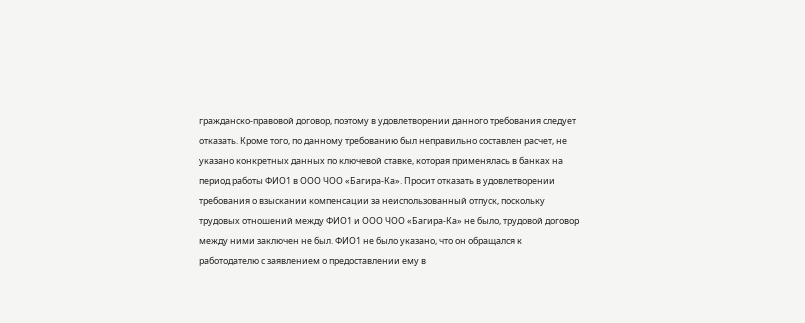гражданско-правовой договор, поэтому в удовлетворении данного требования следует отказать. Кроме того, по данному требованию был неправильно составлен расчет, не указано конкретных данных по ключевой ставке, которая применялась в банках на период работы ФИО1 в ООО ЧОО «Багира-Ка». Просит отказать в удовлетворении требования о взыскании компенсации за неиспользованный отпуск, поскольку трудовых отношений между ФИО1 и ООО ЧОО «Багира-Ка» не было, трудовой договор между ними заключен не был. ФИО1 не было указано, что он обращался к работодателю с заявлением о предоставлении ему в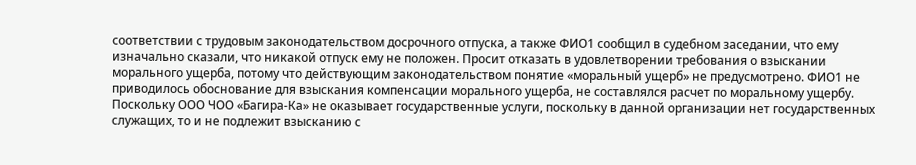соответствии с трудовым законодательством досрочного отпуска, а также ФИО1 сообщил в судебном заседании, что ему изначально сказали, что никакой отпуск ему не положен. Просит отказать в удовлетворении требования о взыскании морального ущерба, потому что действующим законодательством понятие «моральный ущерб» не предусмотрено. ФИО1 не приводилось обоснование для взыскания компенсации морального ущерба, не составлялся расчет по моральному ущербу. Поскольку ООО ЧОО «Багира-Ка» не оказывает государственные услуги, поскольку в данной организации нет государственных служащих, то и не подлежит взысканию с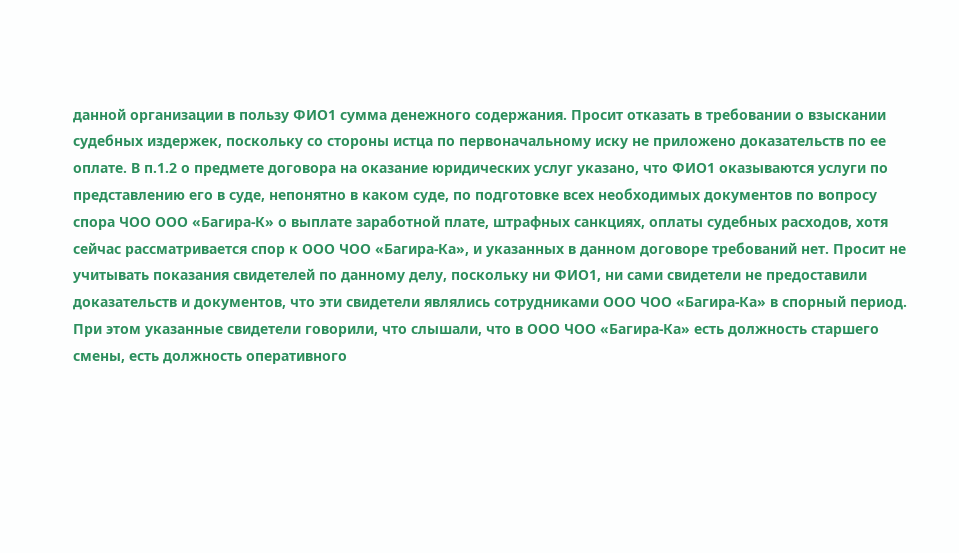данной организации в пользу ФИО1 сумма денежного содержания. Просит отказать в требовании о взыскании судебных издержек, поскольку со стороны истца по первоначальному иску не приложено доказательств по ее оплате. В п.1.2 о предмете договора на оказание юридических услуг указано, что ФИО1 оказываются услуги по представлению его в суде, непонятно в каком суде, по подготовке всех необходимых документов по вопросу спора ЧОО ООО «Багира-К» о выплате заработной плате, штрафных санкциях, оплаты судебных расходов, хотя сейчас рассматривается спор к ООО ЧОО «Багира-Ка», и указанных в данном договоре требований нет. Просит не учитывать показания свидетелей по данному делу, поскольку ни ФИО1, ни сами свидетели не предоставили доказательств и документов, что эти свидетели являлись сотрудниками ООО ЧОО «Багира-Ка» в спорный период. При этом указанные свидетели говорили, что слышали, что в ООО ЧОО «Багира-Ка» есть должность старшего смены, есть должность оперативного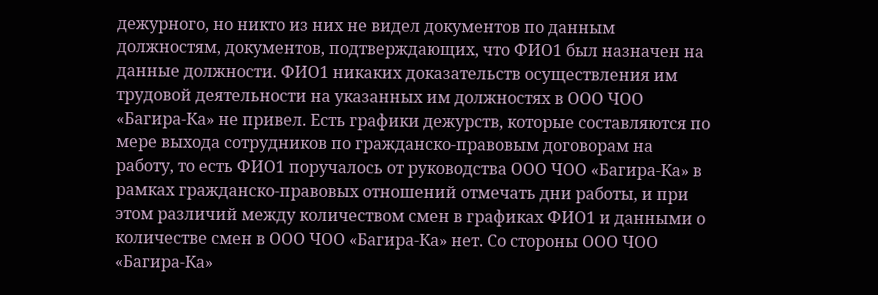дежурного, но никто из них не видел документов по данным должностям, документов, подтверждающих, что ФИО1 был назначен на данные должности. ФИО1 никаких доказательств осуществления им трудовой деятельности на указанных им должностях в ООО ЧОО «Багира-Ка» не привел. Есть графики дежурств, которые составляются по мере выхода сотрудников по гражданско-правовым договорам на работу, то есть ФИО1 поручалось от руководства ООО ЧОО «Багира-Ка» в рамках гражданско-правовых отношений отмечать дни работы, и при этом различий между количеством смен в графиках ФИО1 и данными о количестве смен в ООО ЧОО «Багира-Ка» нет. Со стороны ООО ЧОО «Багира-Ка»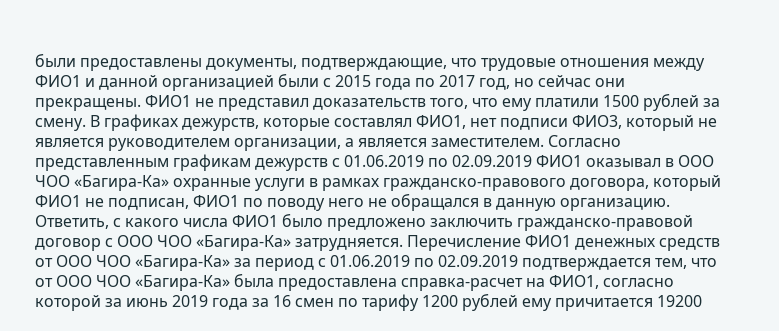были предоставлены документы, подтверждающие, что трудовые отношения между ФИО1 и данной организацией были с 2015 года по 2017 год, но сейчас они прекращены. ФИО1 не представил доказательств того, что ему платили 1500 рублей за смену. В графиках дежурств, которые составлял ФИО1, нет подписи ФИО3, который не является руководителем организации, а является заместителем. Согласно представленным графикам дежурств с 01.06.2019 по 02.09.2019 ФИО1 оказывал в ООО ЧОО «Багира-Ка» охранные услуги в рамках гражданско-правового договора, который ФИО1 не подписан, ФИО1 по поводу него не обращался в данную организацию. Ответить, с какого числа ФИО1 было предложено заключить гражданско-правовой договор с ООО ЧОО «Багира-Ка» затрудняется. Перечисление ФИО1 денежных средств от ООО ЧОО «Багира-Ка» за период с 01.06.2019 по 02.09.2019 подтверждается тем, что от ООО ЧОО «Багира-Ка» была предоставлена справка-расчет на ФИО1, согласно которой за июнь 2019 года за 16 смен по тарифу 1200 рублей ему причитается 19200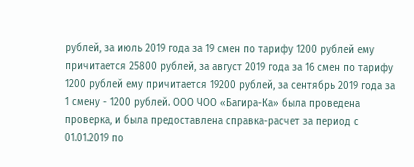рублей, за июль 2019 года за 19 смен по тарифу 1200 рублей ему причитается 25800 рублей, за август 2019 года за 16 смен по тарифу 1200 рублей ему причитается 19200 рублей, за сентябрь 2019 года за 1 смену - 1200 рублей. ООО ЧОО «Багира-Ка» была проведена проверка, и была предоставлена справка-расчет за период с 01.01.2019 по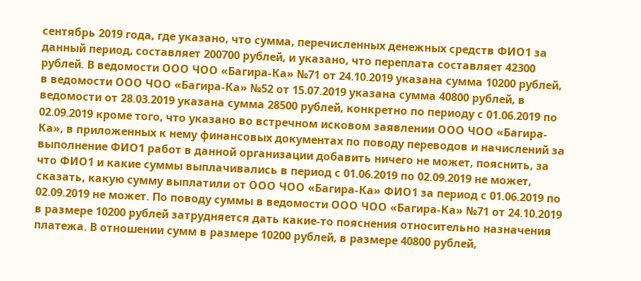сентябрь 2019 года, где указано, что сумма, перечисленных денежных средств ФИО1 за данный период, составляет 200700 рублей, и указано, что переплата составляет 42300 рублей. В ведомости ООО ЧОО «Багира-Ка» №71 от 24.10.2019 указана сумма 10200 рублей, в ведомости ООО ЧОО «Багира-Ка» №52 от 15.07.2019 указана сумма 40800 рублей, в ведомости от 28.03.2019 указана сумма 28500 рублей, конкретно по периоду с 01.06.2019 по 02.09.2019 кроме того, что указано во встречном исковом заявлении ООО ЧОО «Багира-Ка», в приложенных к нему финансовых документах по поводу переводов и начислений за выполнение ФИО1 работ в данной организации добавить ничего не может, пояснить, за что ФИО1 и какие суммы выплачивались в период с 01.06.2019 по 02.09.2019 не может, сказать, какую сумму выплатили от ООО ЧОО «Багира-Ка» ФИО1 за период с 01.06.2019 по 02.09.2019 не может. По поводу суммы в ведомости ООО ЧОО «Багира-Ка» №71 от 24.10.2019 в размере 10200 рублей затрудняется дать какие-то пояснения относительно назначения платежа. В отношении сумм в размере 10200 рублей, в размере 40800 рублей,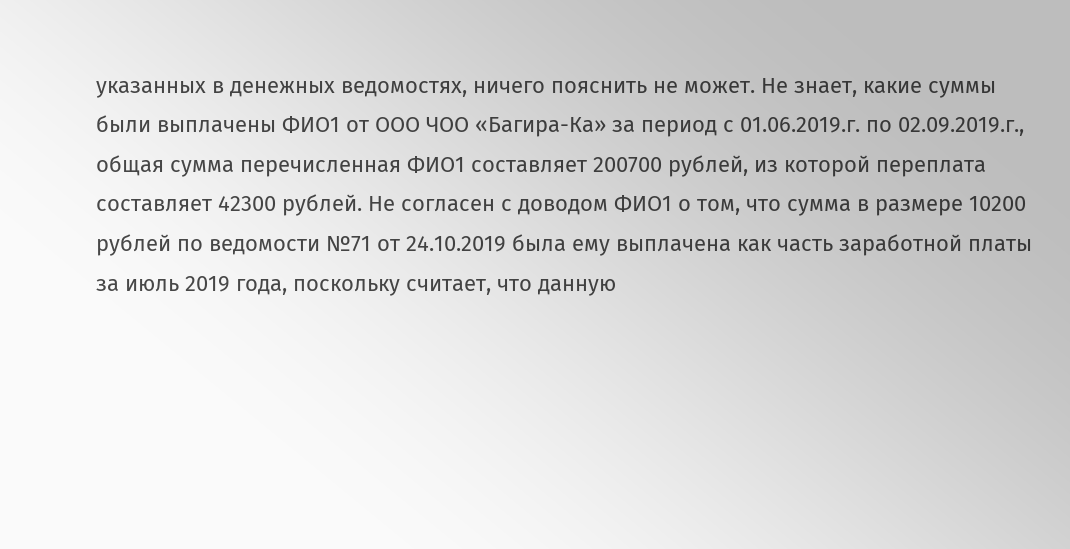указанных в денежных ведомостях, ничего пояснить не может. Не знает, какие суммы были выплачены ФИО1 от ООО ЧОО «Багира-Ка» за период с 01.06.2019.г. по 02.09.2019.г., общая сумма перечисленная ФИО1 составляет 200700 рублей, из которой переплата составляет 42300 рублей. Не согласен с доводом ФИО1 о том, что сумма в размере 10200 рублей по ведомости №71 от 24.10.2019 была ему выплачена как часть заработной платы за июль 2019 года, поскольку считает, что данную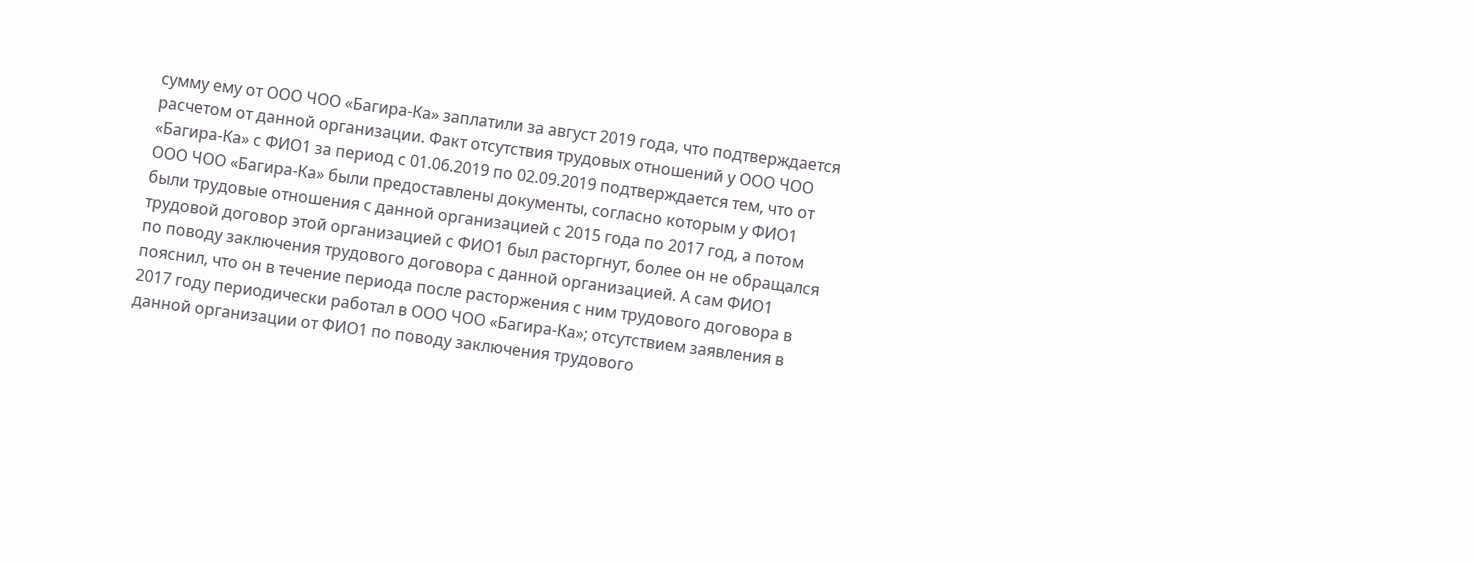сумму ему от ООО ЧОО «Багира-Ка» заплатили за август 2019 года, что подтверждается расчетом от данной организации. Факт отсутствия трудовых отношений у ООО ЧОО «Багира-Ка» с ФИО1 за период с 01.06.2019 по 02.09.2019 подтверждается тем, что от ООО ЧОО «Багира-Ка» были предоставлены документы, согласно которым у ФИО1 были трудовые отношения с данной организацией с 2015 года по 2017 год, а потом трудовой договор этой организацией с ФИО1 был расторгнут, более он не обращался по поводу заключения трудового договора с данной организацией. А сам ФИО1 пояснил, что он в течение периода после расторжения с ним трудового договора в 2017 году периодически работал в ООО ЧОО «Багира-Ка»; отсутствием заявления в данной организации от ФИО1 по поводу заключения трудового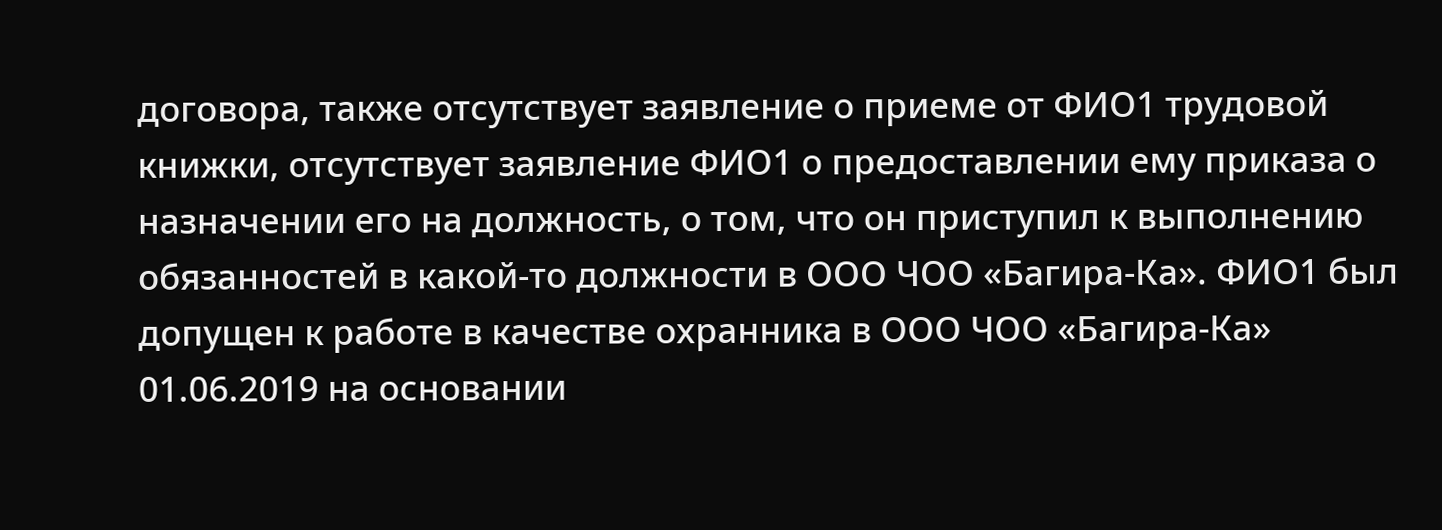договора, также отсутствует заявление о приеме от ФИО1 трудовой книжки, отсутствует заявление ФИО1 о предоставлении ему приказа о назначении его на должность, о том, что он приступил к выполнению обязанностей в какой-то должности в ООО ЧОО «Багира-Ка». ФИО1 был допущен к работе в качестве охранника в ООО ЧОО «Багира-Ка» 01.06.2019 на основании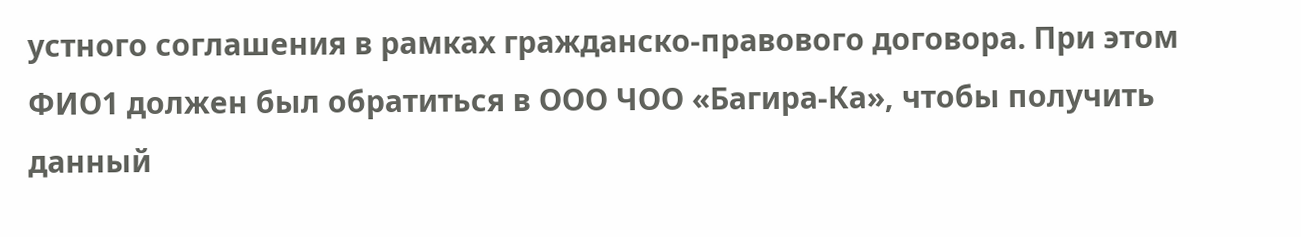устного соглашения в рамках гражданско-правового договора. При этом ФИО1 должен был обратиться в ООО ЧОО «Багира-Ка», чтобы получить данный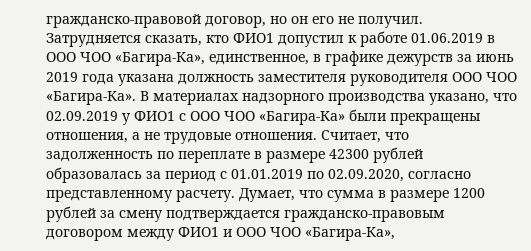гражданско-правовой договор, но он его не получил. Затрудняется сказать, кто ФИО1 допустил к работе 01.06.2019 в ООО ЧОО «Багира-Ка», единственное, в графике дежурств за июнь 2019 года указана должность заместителя руководителя ООО ЧОО «Багира-Ка». В материалах надзорного производства указано, что 02.09.2019 у ФИО1 с ООО ЧОО «Багира-Ка» были прекращены отношения, а не трудовые отношения. Считает, что задолженность по переплате в размере 42300 рублей образовалась за период с 01.01.2019 по 02.09.2020, согласно представленному расчету. Думает, что сумма в размере 1200 рублей за смену подтверждается гражданско-правовым договором между ФИО1 и ООО ЧОО «Багира-Ка»,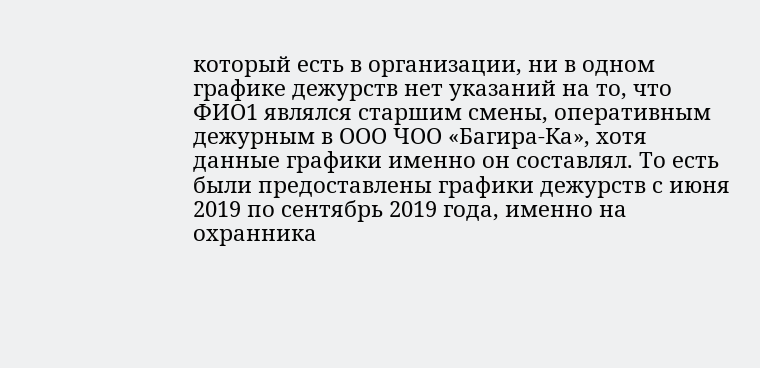который есть в организации, ни в одном графике дежурств нет указаний на то, что ФИО1 являлся старшим смены, оперативным дежурным в ООО ЧОО «Багира-Ка», хотя данные графики именно он составлял. То есть были предоставлены графики дежурств с июня 2019 по сентябрь 2019 года, именно на охранника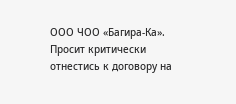ООО ЧОО «Багира-Ка». Просит критически отнестись к договору на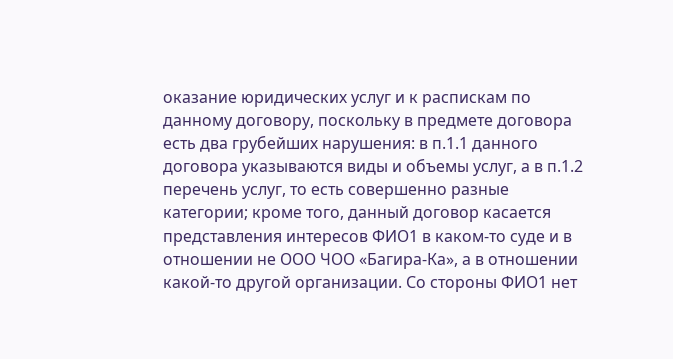оказание юридических услуг и к распискам по данному договору, поскольку в предмете договора есть два грубейших нарушения: в п.1.1 данного договора указываются виды и объемы услуг, а в п.1.2 перечень услуг, то есть совершенно разные категории; кроме того, данный договор касается представления интересов ФИО1 в каком-то суде и в отношении не ООО ЧОО «Багира-Ка», а в отношении какой-то другой организации. Со стороны ФИО1 нет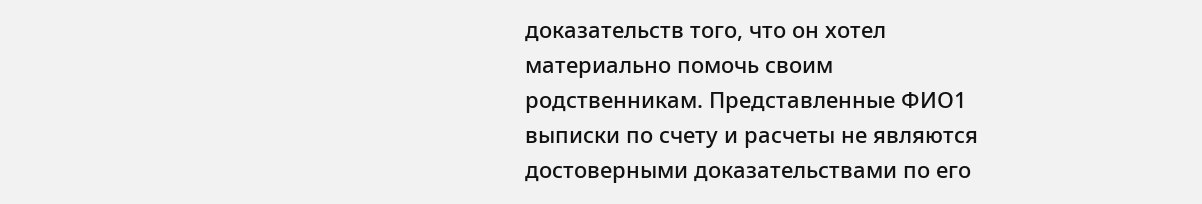доказательств того, что он хотел материально помочь своим родственникам. Представленные ФИО1 выписки по счету и расчеты не являются достоверными доказательствами по его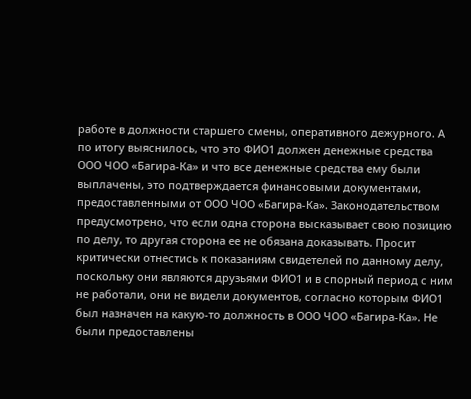работе в должности старшего смены, оперативного дежурного. А по итогу выяснилось, что это ФИО1 должен денежные средства ООО ЧОО «Багира-Ка» и что все денежные средства ему были выплачены, это подтверждается финансовыми документами, предоставленными от ООО ЧОО «Багира-Ка». Законодательством предусмотрено, что если одна сторона высказывает свою позицию по делу, то другая сторона ее не обязана доказывать. Просит критически отнестись к показаниям свидетелей по данному делу, поскольку они являются друзьями ФИО1 и в спорный период с ним не работали, они не видели документов, согласно которым ФИО1 был назначен на какую-то должность в ООО ЧОО «Багира-Ка». Не были предоставлены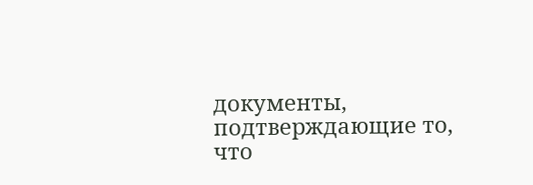документы, подтверждающие то, что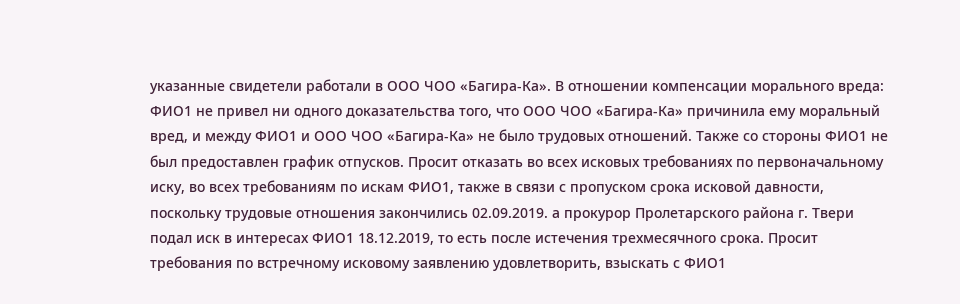указанные свидетели работали в ООО ЧОО «Багира-Ка». В отношении компенсации морального вреда: ФИО1 не привел ни одного доказательства того, что ООО ЧОО «Багира-Ка» причинила ему моральный вред, и между ФИО1 и ООО ЧОО «Багира-Ка» не было трудовых отношений. Также со стороны ФИО1 не был предоставлен график отпусков. Просит отказать во всех исковых требованиях по первоначальному иску, во всех требованиям по искам ФИО1, также в связи с пропуском срока исковой давности, поскольку трудовые отношения закончились 02.09.2019. а прокурор Пролетарского района г. Твери подал иск в интересах ФИО1 18.12.2019, то есть после истечения трехмесячного срока. Просит требования по встречному исковому заявлению удовлетворить, взыскать с ФИО1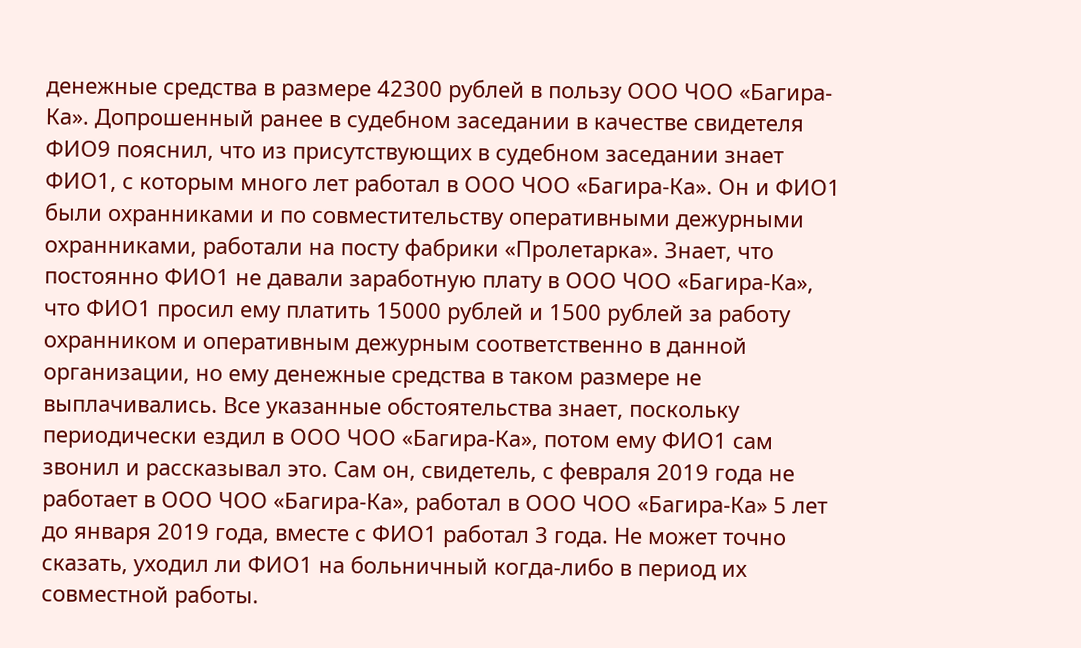денежные средства в размере 42300 рублей в пользу ООО ЧОО «Багира-Ка». Допрошенный ранее в судебном заседании в качестве свидетеля ФИО9 пояснил, что из присутствующих в судебном заседании знает ФИО1, с которым много лет работал в ООО ЧОО «Багира-Ка». Он и ФИО1 были охранниками и по совместительству оперативными дежурными охранниками, работали на посту фабрики «Пролетарка». Знает, что постоянно ФИО1 не давали заработную плату в ООО ЧОО «Багира-Ка», что ФИО1 просил ему платить 15000 рублей и 1500 рублей за работу охранником и оперативным дежурным соответственно в данной организации, но ему денежные средства в таком размере не выплачивались. Все указанные обстоятельства знает, поскольку периодически ездил в ООО ЧОО «Багира-Ка», потом ему ФИО1 сам звонил и рассказывал это. Сам он, свидетель, с февраля 2019 года не работает в ООО ЧОО «Багира-Ка», работал в ООО ЧОО «Багира-Ка» 5 лет до января 2019 года, вместе с ФИО1 работал 3 года. Не может точно сказать, уходил ли ФИО1 на больничный когда-либо в период их совместной работы.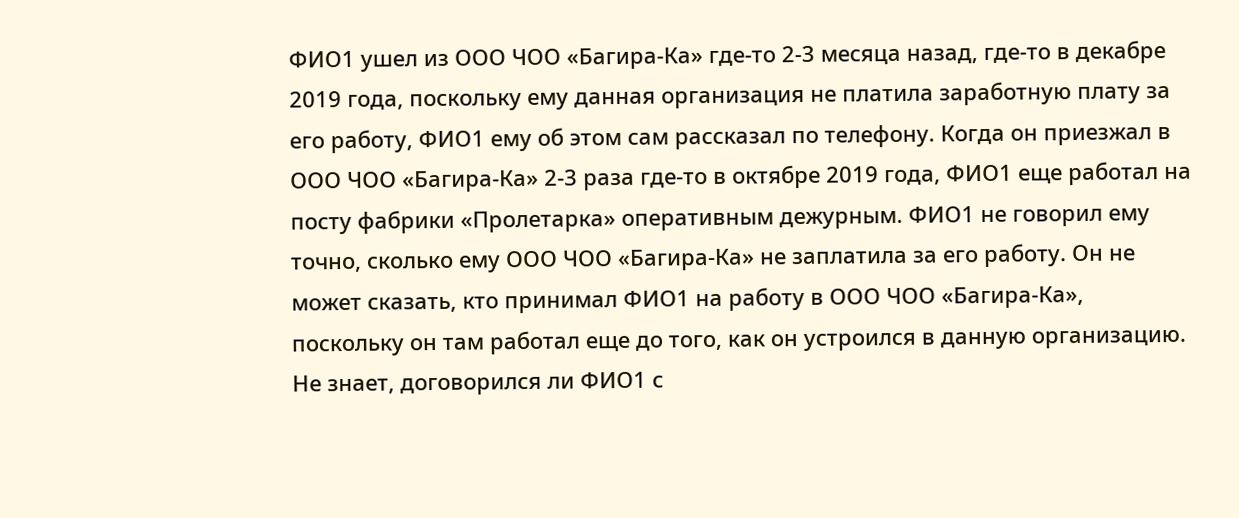ФИО1 ушел из ООО ЧОО «Багира-Ка» где-то 2-3 месяца назад, где-то в декабре 2019 года, поскольку ему данная организация не платила заработную плату за его работу, ФИО1 ему об этом сам рассказал по телефону. Когда он приезжал в ООО ЧОО «Багира-Ка» 2-3 раза где-то в октябре 2019 года, ФИО1 еще работал на посту фабрики «Пролетарка» оперативным дежурным. ФИО1 не говорил ему точно, сколько ему ООО ЧОО «Багира-Ка» не заплатила за его работу. Он не может сказать, кто принимал ФИО1 на работу в ООО ЧОО «Багира-Ка», поскольку он там работал еще до того, как он устроился в данную организацию. Не знает, договорился ли ФИО1 с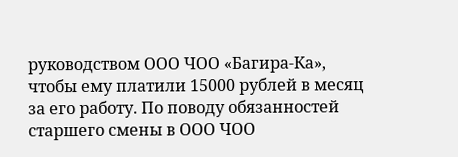руководством ООО ЧОО «Багира-Ка», чтобы ему платили 15000 рублей в месяц за его работу. По поводу обязанностей старшего смены в ООО ЧОО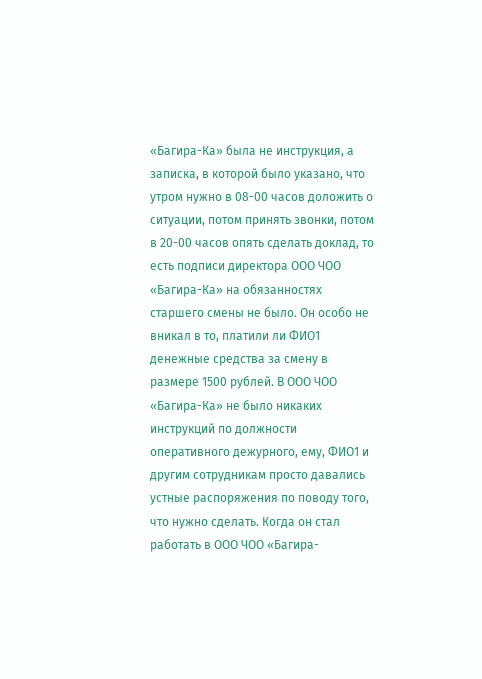«Багира-Ка» была не инструкция, а записка, в которой было указано, что утром нужно в 08-00 часов доложить о ситуации, потом принять звонки, потом в 20-00 часов опять сделать доклад, то есть подписи директора ООО ЧОО «Багира-Ка» на обязанностях старшего смены не было. Он особо не вникал в то, платили ли ФИО1 денежные средства за смену в размере 1500 рублей. В ООО ЧОО «Багира-Ка» не было никаких инструкций по должности оперативного дежурного, ему, ФИО1 и другим сотрудникам просто давались устные распоряжения по поводу того, что нужно сделать. Когда он стал работать в ООО ЧОО «Багира-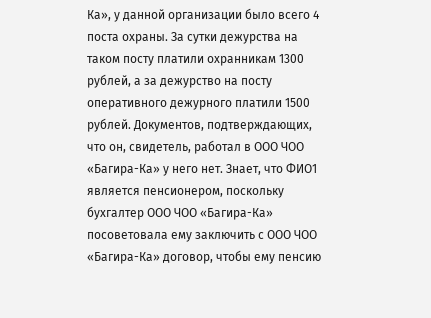Ка», у данной организации было всего 4 поста охраны. За сутки дежурства на таком посту платили охранникам 1300 рублей, а за дежурство на посту оперативного дежурного платили 1500 рублей. Документов, подтверждающих, что он, свидетель, работал в ООО ЧОО «Багира-Ка» у него нет. Знает, что ФИО1 является пенсионером, поскольку бухгалтер ООО ЧОО «Багира-Ка» посоветовала ему заключить с ООО ЧОО «Багира-Ка» договор, чтобы ему пенсию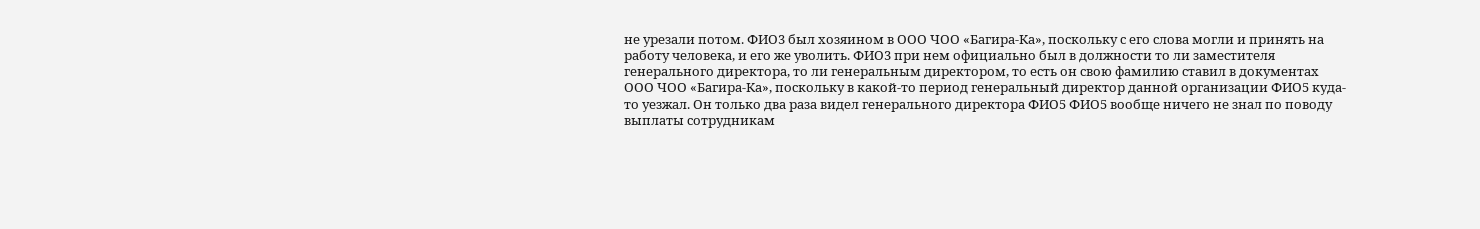не урезали потом. ФИО3 был хозяином в ООО ЧОО «Багира-Ка», поскольку с его слова могли и принять на работу человека, и его же уволить. ФИО3 при нем официально был в должности то ли заместителя генерального директора, то ли генеральным директором, то есть он свою фамилию ставил в документах ООО ЧОО «Багира-Ка», поскольку в какой-то период генеральный директор данной организации ФИО5 куда-то уезжал. Он только два раза видел генерального директора ФИО5 ФИО5 вообще ничего не знал по поводу выплаты сотрудникам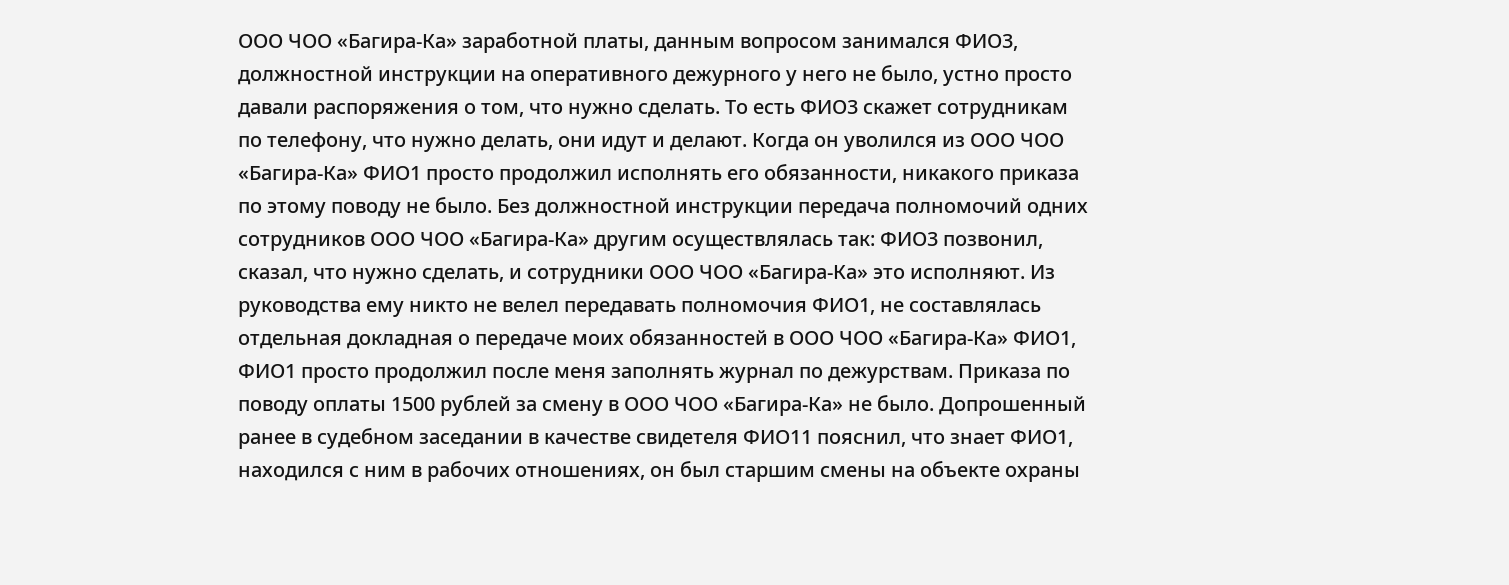ООО ЧОО «Багира-Ка» заработной платы, данным вопросом занимался ФИО3, должностной инструкции на оперативного дежурного у него не было, устно просто давали распоряжения о том, что нужно сделать. То есть ФИО3 скажет сотрудникам по телефону, что нужно делать, они идут и делают. Когда он уволился из ООО ЧОО «Багира-Ка» ФИО1 просто продолжил исполнять его обязанности, никакого приказа по этому поводу не было. Без должностной инструкции передача полномочий одних сотрудников ООО ЧОО «Багира-Ка» другим осуществлялась так: ФИО3 позвонил, сказал, что нужно сделать, и сотрудники ООО ЧОО «Багира-Ка» это исполняют. Из руководства ему никто не велел передавать полномочия ФИО1, не составлялась отдельная докладная о передаче моих обязанностей в ООО ЧОО «Багира-Ка» ФИО1, ФИО1 просто продолжил после меня заполнять журнал по дежурствам. Приказа по поводу оплаты 1500 рублей за смену в ООО ЧОО «Багира-Ка» не было. Допрошенный ранее в судебном заседании в качестве свидетеля ФИО11 пояснил, что знает ФИО1, находился с ним в рабочих отношениях, он был старшим смены на объекте охраны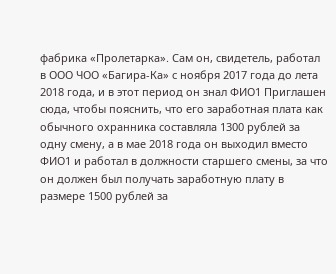фабрика «Пролетарка». Сам он, свидетель, работал в ООО ЧОО «Багира-Ка» с ноября 2017 года до лета 2018 года, и в этот период он знал ФИО1 Приглашен сюда, чтобы пояснить, что его заработная плата как обычного охранника составляла 1300 рублей за одну смену, а в мае 2018 года он выходил вместо ФИО1 и работал в должности старшего смены, за что он должен был получать заработную плату в размере 1500 рублей за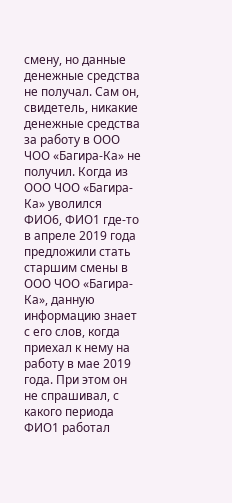смену, но данные денежные средства не получал. Сам он, свидетель, никакие денежные средства за работу в ООО ЧОО «Багира-Ка» не получил. Когда из ООО ЧОО «Багира-Ка» уволился ФИО6, ФИО1 где-то в апреле 2019 года предложили стать старшим смены в ООО ЧОО «Багира-Ка», данную информацию знает с его слов, когда приехал к нему на работу в мае 2019 года. При этом он не спрашивал, с какого периода ФИО1 работал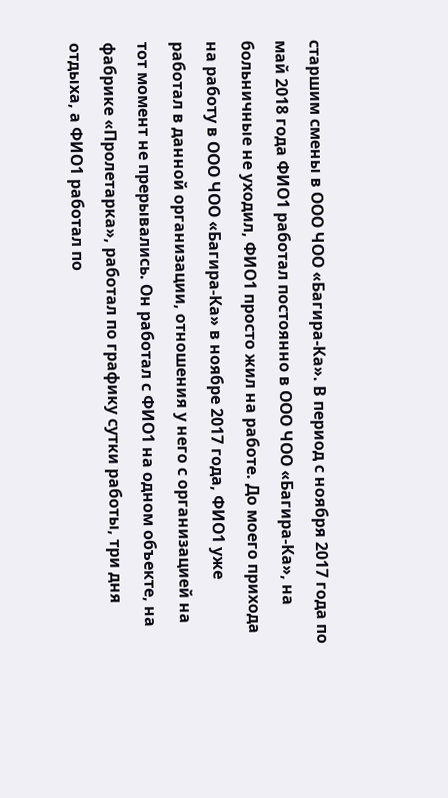старшим смены в ООО ЧОО «Багира-Ка». В период с ноября 2017 года по май 2018 года ФИО1 работал постоянно в ООО ЧОО «Багира-Ка», на больничные не уходил, ФИО1 просто жил на работе. До моего прихода на работу в ООО ЧОО «Багира-Ка» в ноябре 2017 года, ФИО1 уже работал в данной организации, отношения у него с организацией на тот момент не прерывались. Он работал с ФИО1 на одном объекте, на фабрике «Пролетарка», работал по графику сутки работы, три дня отдыха, а ФИО1 работал по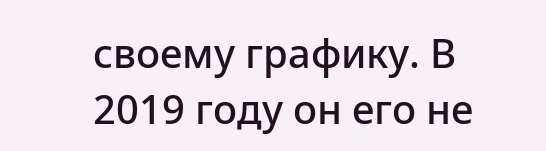своему графику. В 2019 году он его не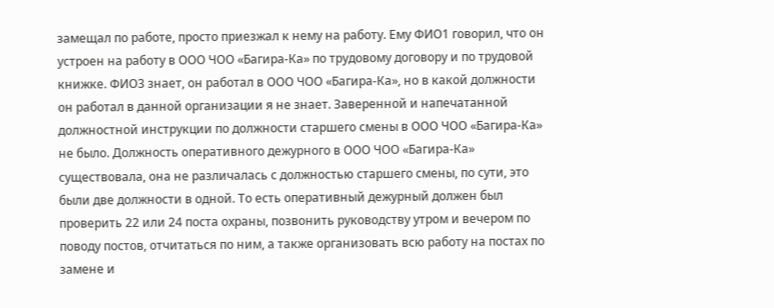замещал по работе, просто приезжал к нему на работу. Ему ФИО1 говорил, что он устроен на работу в ООО ЧОО «Багира-Ка» по трудовому договору и по трудовой книжке. ФИО3 знает, он работал в ООО ЧОО «Багира-Ка», но в какой должности он работал в данной организации я не знает. Заверенной и напечатанной должностной инструкции по должности старшего смены в ООО ЧОО «Багира-Ка» не было. Должность оперативного дежурного в ООО ЧОО «Багира-Ка» существовала, она не различалась с должностью старшего смены, по сути, это были две должности в одной. То есть оперативный дежурный должен был проверить 22 или 24 поста охраны, позвонить руководству утром и вечером по поводу постов, отчитаться по ним, а также организовать всю работу на постах по замене и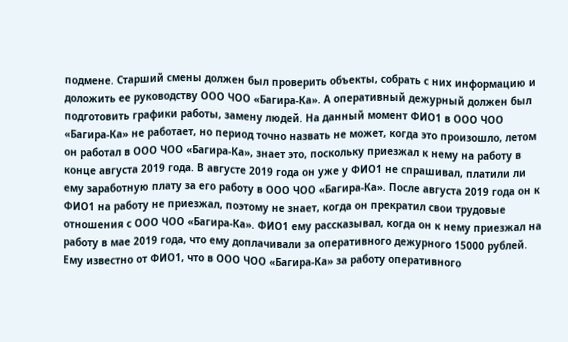подмене. Старший смены должен был проверить объекты, собрать с них информацию и доложить ее руководству ООО ЧОО «Багира-Ка». А оперативный дежурный должен был подготовить графики работы, замену людей. На данный момент ФИО1 в ООО ЧОО «Багира-Ка» не работает, но период точно назвать не может, когда это произошло, летом он работал в ООО ЧОО «Багира-Ка», знает это, поскольку приезжал к нему на работу в конце августа 2019 года. В августе 2019 года он уже у ФИО1 не спрашивал, платили ли ему заработную плату за его работу в ООО ЧОО «Багира-Ка». После августа 2019 года он к ФИО1 на работу не приезжал, поэтому не знает, когда он прекратил свои трудовые отношения с ООО ЧОО «Багира-Ка». ФИО1 ему рассказывал, когда он к нему приезжал на работу в мае 2019 года, что ему доплачивали за оперативного дежурного 15000 рублей. Ему известно от ФИО1, что в ООО ЧОО «Багира-Ка» за работу оперативного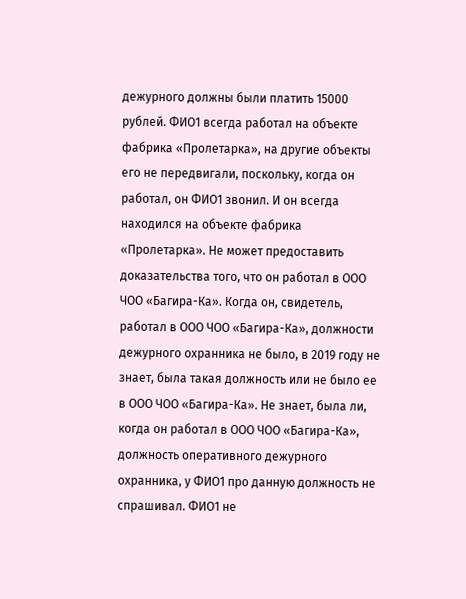дежурного должны были платить 15000 рублей. ФИО1 всегда работал на объекте фабрика «Пролетарка», на другие объекты его не передвигали, поскольку, когда он работал, он ФИО1 звонил. И он всегда находился на объекте фабрика «Пролетарка». Не может предоставить доказательства того, что он работал в ООО ЧОО «Багира-Ка». Когда он, свидетель, работал в ООО ЧОО «Багира-Ка», должности дежурного охранника не было, в 2019 году не знает, была такая должность или не было ее в ООО ЧОО «Багира-Ка». Не знает, была ли, когда он работал в ООО ЧОО «Багира-Ка», должность оперативного дежурного охранника, у ФИО1 про данную должность не спрашивал. ФИО1 не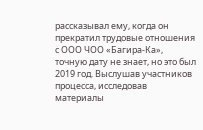рассказывал ему, когда он прекратил трудовые отношения с ООО ЧОО «Багира-Ка», точную дату не знает, но это был 2019 год. Выслушав участников процесса, исследовав материалы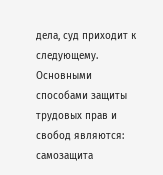дела, суд приходит к следующему. Основными способами защиты трудовых прав и свобод являются: самозащита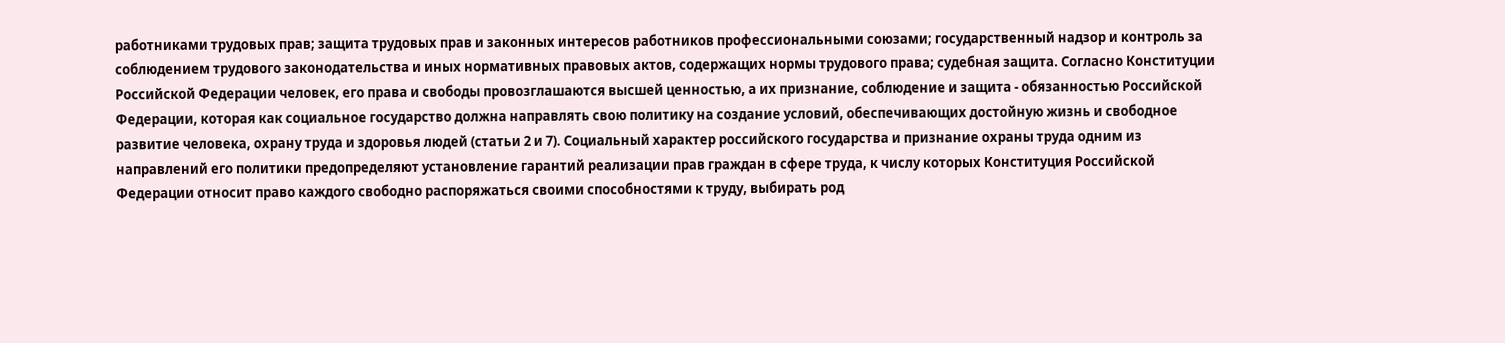работниками трудовых прав; защита трудовых прав и законных интересов работников профессиональными союзами; государственный надзор и контроль за соблюдением трудового законодательства и иных нормативных правовых актов, содержащих нормы трудового права; судебная защита. Согласно Конституции Российской Федерации человек, его права и свободы провозглашаются высшей ценностью, а их признание, соблюдение и защита - обязанностью Российской Федерации, которая как социальное государство должна направлять свою политику на создание условий, обеспечивающих достойную жизнь и свободное развитие человека, охрану труда и здоровья людей (статьи 2 и 7). Социальный характер российского государства и признание охраны труда одним из направлений его политики предопределяют установление гарантий реализации прав граждан в сфере труда, к числу которых Конституция Российской Федерации относит право каждого свободно распоряжаться своими способностями к труду, выбирать род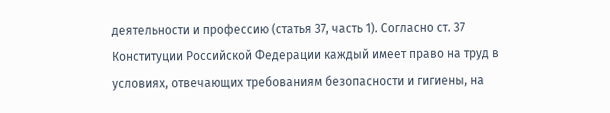деятельности и профессию (статья 37, часть 1). Согласно ст. 37 Конституции Российской Федерации каждый имеет право на труд в условиях, отвечающих требованиям безопасности и гигиены, на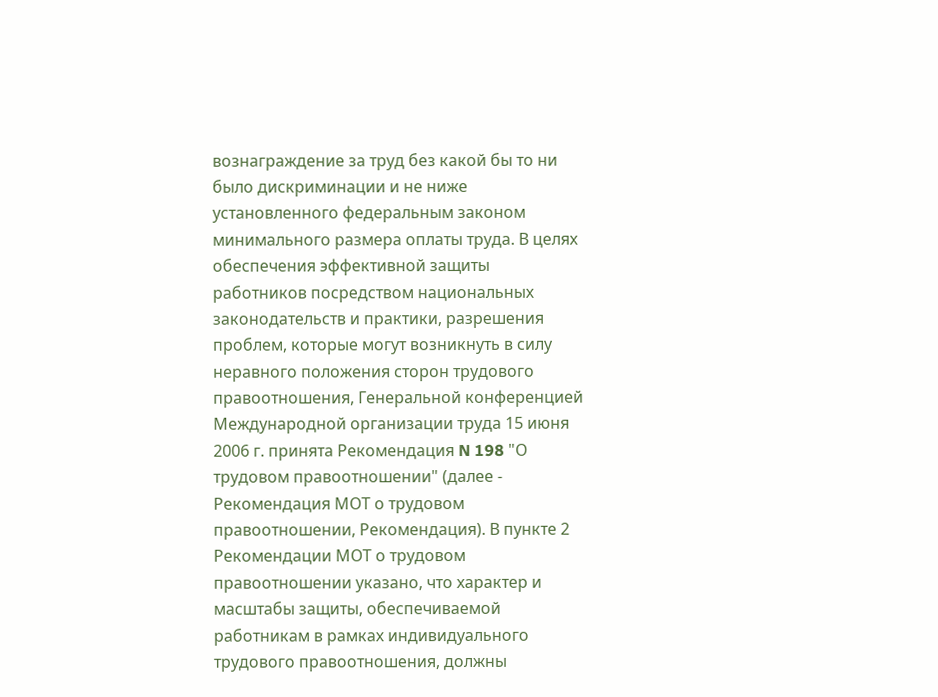вознаграждение за труд без какой бы то ни было дискриминации и не ниже установленного федеральным законом минимального размера оплаты труда. В целях обеспечения эффективной защиты работников посредством национальных законодательств и практики, разрешения проблем, которые могут возникнуть в силу неравного положения сторон трудового правоотношения, Генеральной конференцией Международной организации труда 15 июня 2006 г. принята Рекомендация N 198 "О трудовом правоотношении" (далее - Рекомендация МОТ о трудовом правоотношении, Рекомендация). В пункте 2 Рекомендации МОТ о трудовом правоотношении указано, что характер и масштабы защиты, обеспечиваемой работникам в рамках индивидуального трудового правоотношения, должны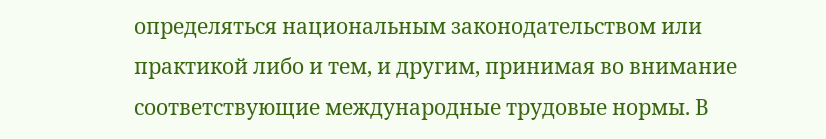определяться национальным законодательством или практикой либо и тем, и другим, принимая во внимание соответствующие международные трудовые нормы. В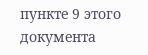пункте 9 этого документа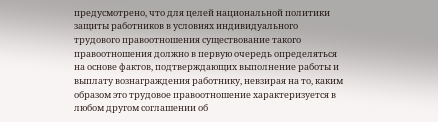предусмотрено, что для целей национальной политики защиты работников в условиях индивидуального трудового правоотношения существование такого правоотношения должно в первую очередь определяться на основе фактов, подтверждающих выполнение работы и выплату вознаграждения работнику, невзирая на то, каким образом это трудовое правоотношение характеризуется в любом другом соглашении об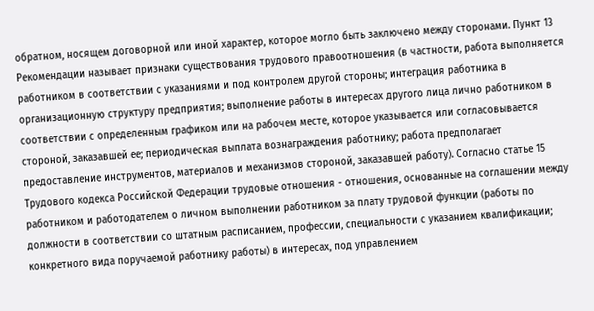обратном, носящем договорной или иной характер, которое могло быть заключено между сторонами. Пункт 13 Рекомендации называет признаки существования трудового правоотношения (в частности, работа выполняется работником в соответствии с указаниями и под контролем другой стороны; интеграция работника в организационную структуру предприятия; выполнение работы в интересах другого лица лично работником в соответствии с определенным графиком или на рабочем месте, которое указывается или согласовывается стороной, заказавшей ее; периодическая выплата вознаграждения работнику; работа предполагает предоставление инструментов, материалов и механизмов стороной, заказавшей работу). Согласно статье 15 Трудового кодекса Российской Федерации трудовые отношения - отношения, основанные на соглашении между работником и работодателем о личном выполнении работником за плату трудовой функции (работы по должности в соответствии со штатным расписанием, профессии, специальности с указанием квалификации; конкретного вида поручаемой работнику работы) в интересах, под управлением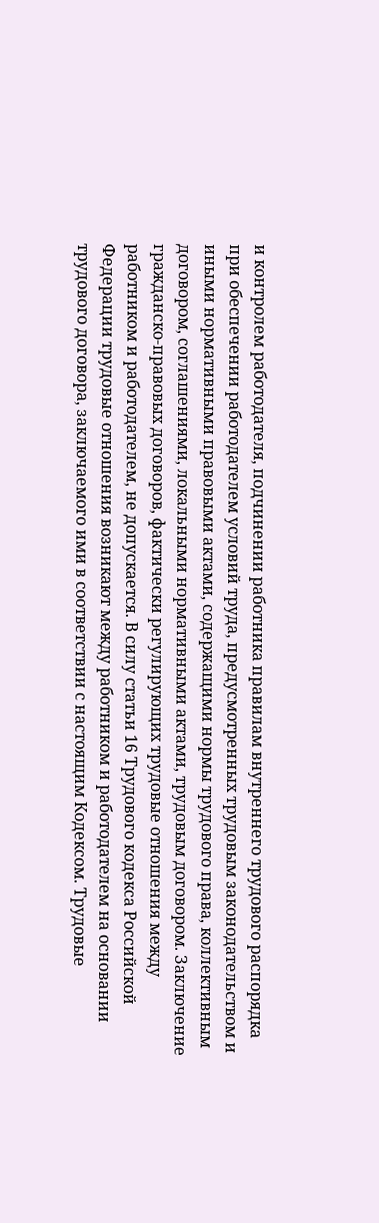и контролем работодателя, подчинении работника правилам внутреннего трудового распорядка при обеспечении работодателем условий труда, предусмотренных трудовым законодательством и иными нормативными правовыми актами, содержащими нормы трудового права, коллективным договором, соглашениями, локальными нормативными актами, трудовым договором. Заключение гражданско-правовых договоров, фактически регулирующих трудовые отношения между работником и работодателем, не допускается. В силу статьи 16 Трудового кодекса Российской Федерации трудовые отношения возникают между работником и работодателем на основании трудового договора, заключаемого ими в соответствии с настоящим Кодексом. Трудовые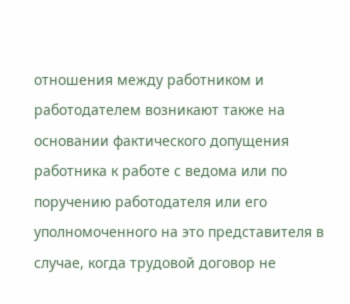отношения между работником и работодателем возникают также на основании фактического допущения работника к работе с ведома или по поручению работодателя или его уполномоченного на это представителя в случае, когда трудовой договор не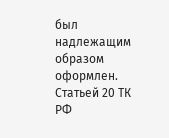был надлежащим образом оформлен. Статьей 20 ТК РФ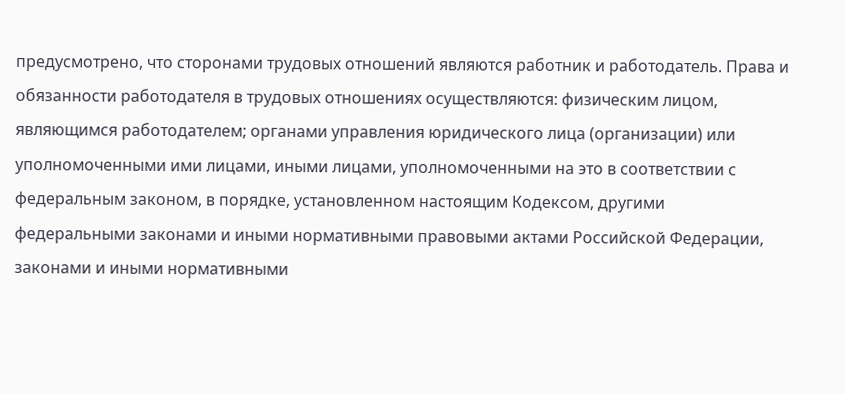предусмотрено, что сторонами трудовых отношений являются работник и работодатель. Права и обязанности работодателя в трудовых отношениях осуществляются: физическим лицом, являющимся работодателем; органами управления юридического лица (организации) или уполномоченными ими лицами, иными лицами, уполномоченными на это в соответствии с федеральным законом, в порядке, установленном настоящим Кодексом, другими федеральными законами и иными нормативными правовыми актами Российской Федерации, законами и иными нормативными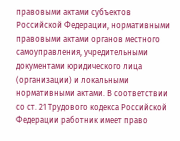правовыми актами субъектов Российской Федерации, нормативными правовыми актами органов местного самоуправления, учредительными документами юридического лица (организации) и локальными нормативными актами. В соответствии со ст. 21 Трудового кодекса Российской Федерации работник имеет право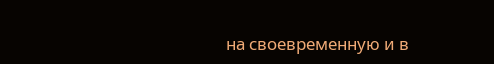на своевременную и в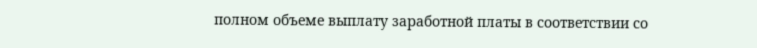полном объеме выплату заработной платы в соответствии со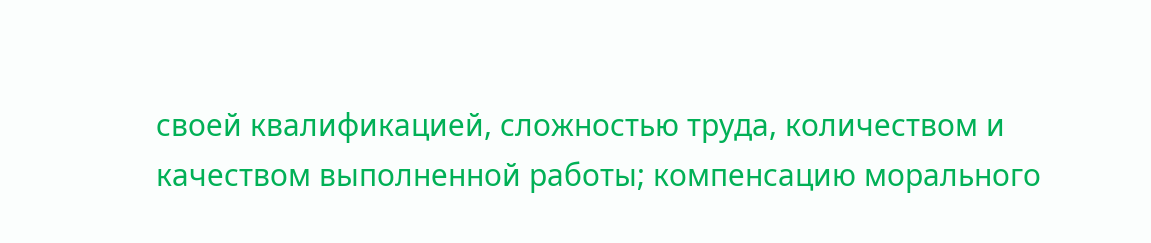своей квалификацией, сложностью труда, количеством и качеством выполненной работы; компенсацию морального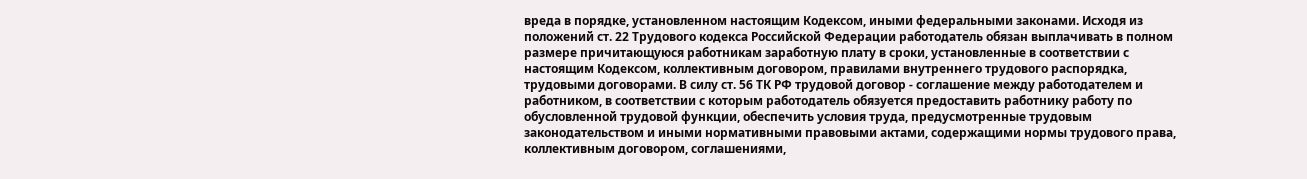вреда в порядке, установленном настоящим Кодексом, иными федеральными законами. Исходя из положений ст. 22 Трудового кодекса Российской Федерации работодатель обязан выплачивать в полном размере причитающуюся работникам заработную плату в сроки, установленные в соответствии с настоящим Кодексом, коллективным договором, правилами внутреннего трудового распорядка, трудовыми договорами. В силу ст. 56 ТК РФ трудовой договор - соглашение между работодателем и работником, в соответствии с которым работодатель обязуется предоставить работнику работу по обусловленной трудовой функции, обеспечить условия труда, предусмотренные трудовым законодательством и иными нормативными правовыми актами, содержащими нормы трудового права, коллективным договором, соглашениями,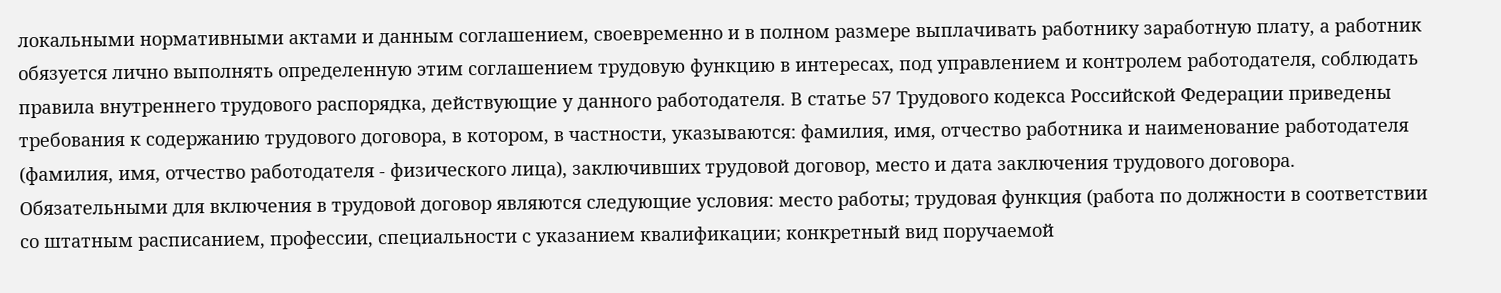локальными нормативными актами и данным соглашением, своевременно и в полном размере выплачивать работнику заработную плату, а работник обязуется лично выполнять определенную этим соглашением трудовую функцию в интересах, под управлением и контролем работодателя, соблюдать правила внутреннего трудового распорядка, действующие у данного работодателя. В статье 57 Трудового кодекса Российской Федерации приведены требования к содержанию трудового договора, в котором, в частности, указываются: фамилия, имя, отчество работника и наименование работодателя (фамилия, имя, отчество работодателя - физического лица), заключивших трудовой договор, место и дата заключения трудового договора. Обязательными для включения в трудовой договор являются следующие условия: место работы; трудовая функция (работа по должности в соответствии со штатным расписанием, профессии, специальности с указанием квалификации; конкретный вид поручаемой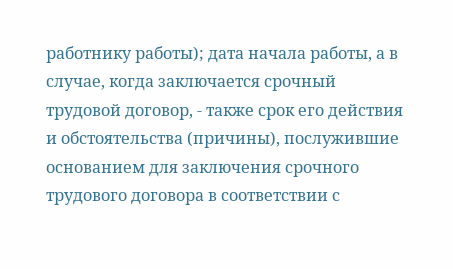работнику работы); дата начала работы, а в случае, когда заключается срочный трудовой договор, - также срок его действия и обстоятельства (причины), послужившие основанием для заключения срочного трудового договора в соответствии с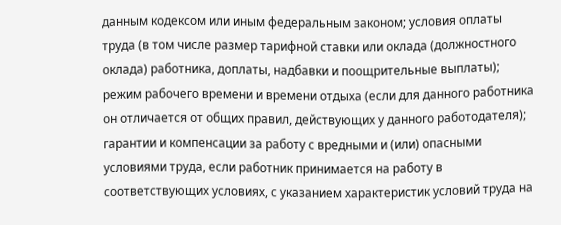данным кодексом или иным федеральным законом; условия оплаты труда (в том числе размер тарифной ставки или оклада (должностного оклада) работника, доплаты, надбавки и поощрительные выплаты); режим рабочего времени и времени отдыха (если для данного работника он отличается от общих правил, действующих у данного работодателя); гарантии и компенсации за работу с вредными и (или) опасными условиями труда, если работник принимается на работу в соответствующих условиях, с указанием характеристик условий труда на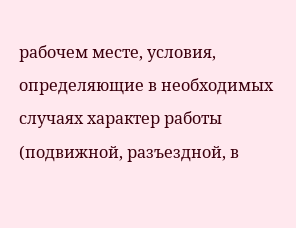рабочем месте, условия, определяющие в необходимых случаях характер работы (подвижной, разъездной, в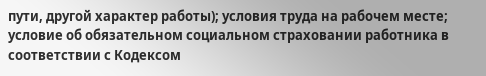пути, другой характер работы); условия труда на рабочем месте; условие об обязательном социальном страховании работника в соответствии с Кодексом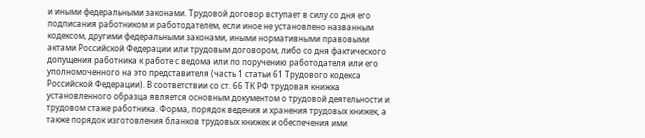и иными федеральными законами. Трудовой договор вступает в силу со дня его подписания работником и работодателем, если иное не установлено названным кодексом, другими федеральными законами, иными нормативными правовыми актами Российской Федерации или трудовым договором, либо со дня фактического допущения работника к работе с ведома или по поручению работодателя или его уполномоченного на это представителя (часть 1 статьи 61 Трудового кодекса Российской Федерации). В соответствии со ст. 66 ТК РФ трудовая книжка установленного образца является основным документом о трудовой деятельности и трудовом стаже работника. Форма, порядок ведения и хранения трудовых книжек, а также порядок изготовления бланков трудовых книжек и обеспечения ими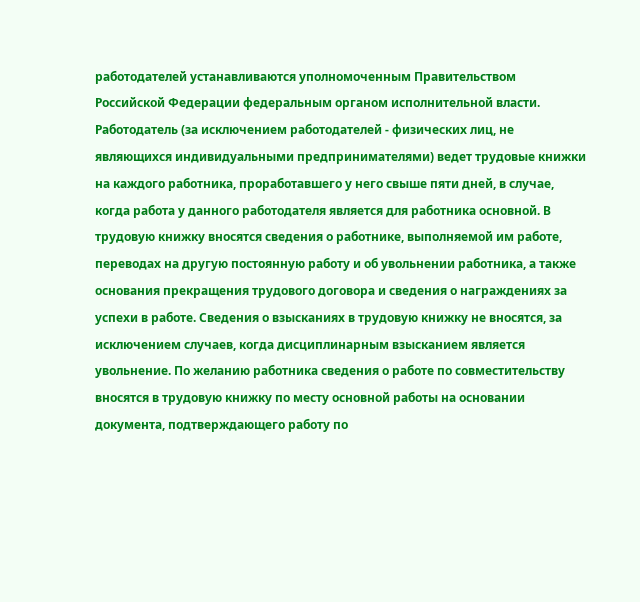работодателей устанавливаются уполномоченным Правительством Российской Федерации федеральным органом исполнительной власти. Работодатель (за исключением работодателей - физических лиц, не являющихся индивидуальными предпринимателями) ведет трудовые книжки на каждого работника, проработавшего у него свыше пяти дней, в случае, когда работа у данного работодателя является для работника основной. В трудовую книжку вносятся сведения о работнике, выполняемой им работе, переводах на другую постоянную работу и об увольнении работника, а также основания прекращения трудового договора и сведения о награждениях за успехи в работе. Сведения о взысканиях в трудовую книжку не вносятся, за исключением случаев, когда дисциплинарным взысканием является увольнение. По желанию работника сведения о работе по совместительству вносятся в трудовую книжку по месту основной работы на основании документа, подтверждающего работу по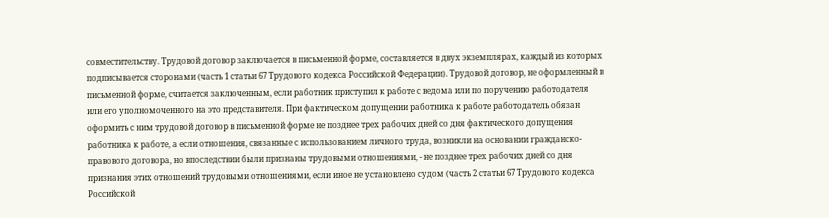совместительству. Трудовой договор заключается в письменной форме, составляется в двух экземплярах, каждый из которых подписывается сторонами (часть 1 статьи 67 Трудового кодекса Российской Федерации). Трудовой договор, не оформленный в письменной форме, считается заключенным, если работник приступил к работе с ведома или по поручению работодателя или его уполномоченного на это представителя. При фактическом допущении работника к работе работодатель обязан оформить с ним трудовой договор в письменной форме не позднее трех рабочих дней со дня фактического допущения работника к работе, а если отношения, связанные с использованием личного труда, возникли на основании гражданско-правового договора, но впоследствии были признаны трудовыми отношениями, - не позднее трех рабочих дней со дня признания этих отношений трудовыми отношениями, если иное не установлено судом (часть 2 статьи 67 Трудового кодекса Российской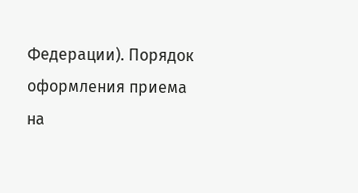Федерации). Порядок оформления приема на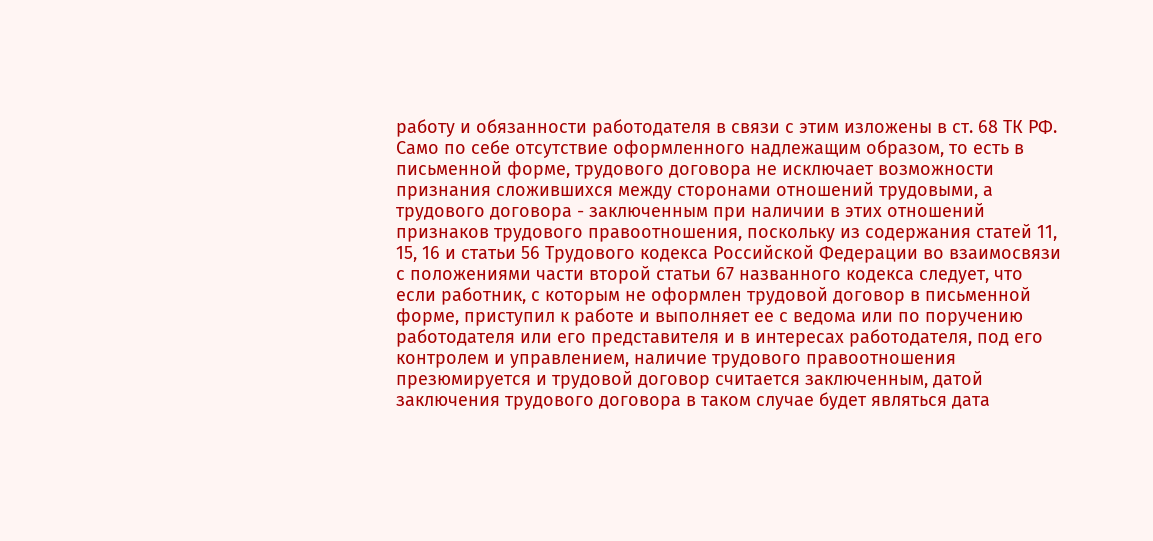работу и обязанности работодателя в связи с этим изложены в ст. 68 ТК РФ. Само по себе отсутствие оформленного надлежащим образом, то есть в письменной форме, трудового договора не исключает возможности признания сложившихся между сторонами отношений трудовыми, а трудового договора - заключенным при наличии в этих отношений признаков трудового правоотношения, поскольку из содержания статей 11, 15, 16 и статьи 56 Трудового кодекса Российской Федерации во взаимосвязи с положениями части второй статьи 67 названного кодекса следует, что если работник, с которым не оформлен трудовой договор в письменной форме, приступил к работе и выполняет ее с ведома или по поручению работодателя или его представителя и в интересах работодателя, под его контролем и управлением, наличие трудового правоотношения презюмируется и трудовой договор считается заключенным, датой заключения трудового договора в таком случае будет являться дата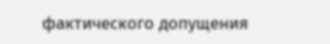фактического допущения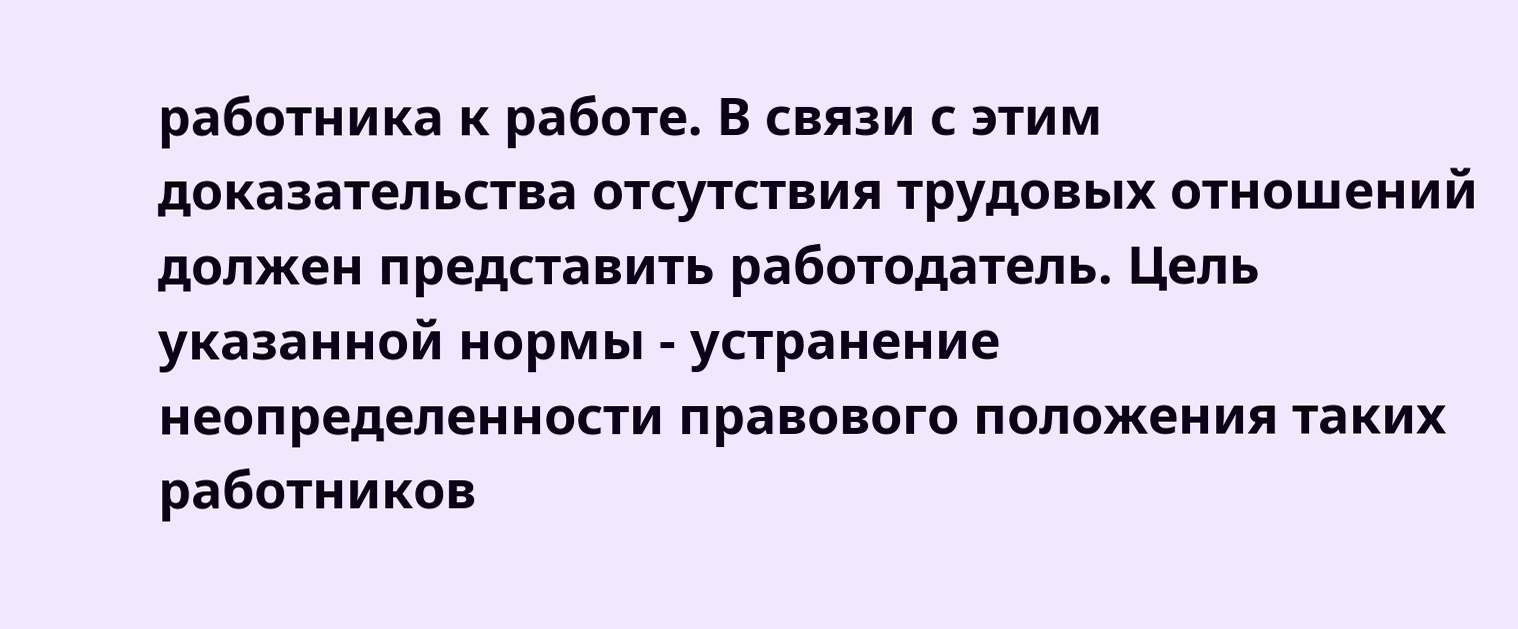работника к работе. В связи с этим доказательства отсутствия трудовых отношений должен представить работодатель. Цель указанной нормы - устранение неопределенности правового положения таких работников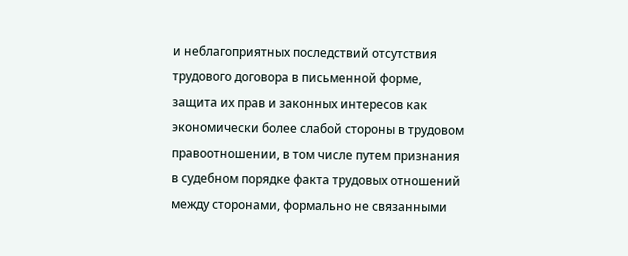и неблагоприятных последствий отсутствия трудового договора в письменной форме, защита их прав и законных интересов как экономически более слабой стороны в трудовом правоотношении, в том числе путем признания в судебном порядке факта трудовых отношений между сторонами, формально не связанными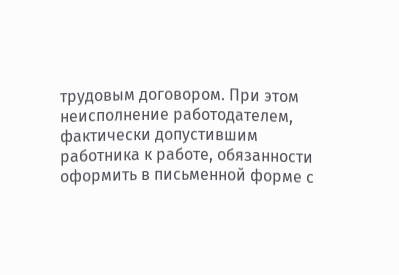трудовым договором. При этом неисполнение работодателем, фактически допустившим работника к работе, обязанности оформить в письменной форме с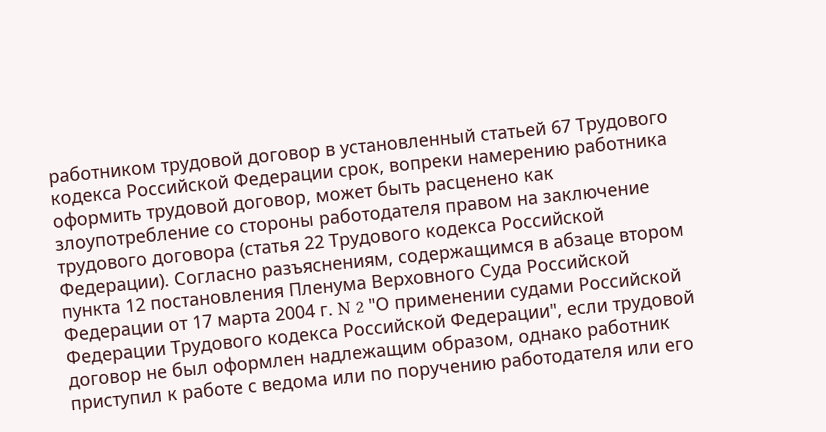работником трудовой договор в установленный статьей 67 Трудового кодекса Российской Федерации срок, вопреки намерению работника оформить трудовой договор, может быть расценено как злоупотребление со стороны работодателя правом на заключение трудового договора (статья 22 Трудового кодекса Российской Федерации). Согласно разъяснениям, содержащимся в абзаце втором пункта 12 постановления Пленума Верховного Суда Российской Федерации от 17 марта 2004 г. N 2 "О применении судами Российской Федерации Трудового кодекса Российской Федерации", если трудовой договор не был оформлен надлежащим образом, однако работник приступил к работе с ведома или по поручению работодателя или его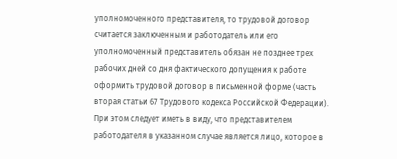уполномоченного представителя, то трудовой договор считается заключенным и работодатель или его уполномоченный представитель обязан не позднее трех рабочих дней со дня фактического допущения к работе оформить трудовой договор в письменной форме (часть вторая статьи 67 Трудового кодекса Российской Федерации). При этом следует иметь в виду, что представителем работодателя в указанном случае является лицо, которое в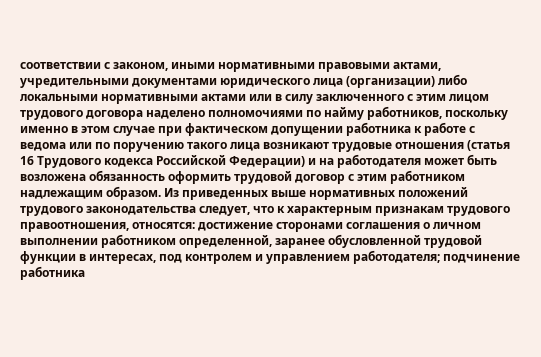соответствии с законом, иными нормативными правовыми актами, учредительными документами юридического лица (организации) либо локальными нормативными актами или в силу заключенного с этим лицом трудового договора наделено полномочиями по найму работников, поскольку именно в этом случае при фактическом допущении работника к работе с ведома или по поручению такого лица возникают трудовые отношения (статья 16 Трудового кодекса Российской Федерации) и на работодателя может быть возложена обязанность оформить трудовой договор с этим работником надлежащим образом. Из приведенных выше нормативных положений трудового законодательства следует, что к характерным признакам трудового правоотношения, относятся: достижение сторонами соглашения о личном выполнении работником определенной, заранее обусловленной трудовой функции в интересах, под контролем и управлением работодателя; подчинение работника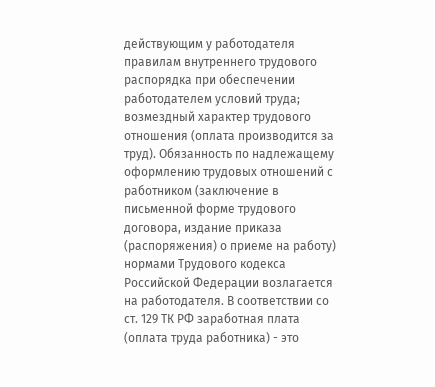действующим у работодателя правилам внутреннего трудового распорядка при обеспечении работодателем условий труда; возмездный характер трудового отношения (оплата производится за труд). Обязанность по надлежащему оформлению трудовых отношений с работником (заключение в письменной форме трудового договора, издание приказа (распоряжения) о приеме на работу) нормами Трудового кодекса Российской Федерации возлагается на работодателя. В соответствии со ст. 129 ТК РФ заработная плата (оплата труда работника) - это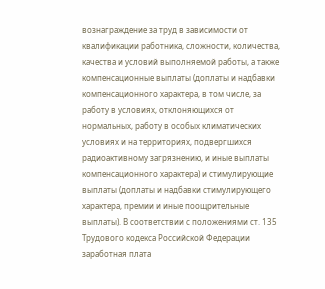вознаграждение за труд в зависимости от квалификации работника, сложности, количества, качества и условий выполняемой работы, а также компенсационные выплаты (доплаты и надбавки компенсационного характера, в том числе, за работу в условиях, отклоняющихся от нормальных, работу в особых климатических условиях и на территориях, подвергшихся радиоактивному загрязнению, и иные выплаты компенсационного характера) и стимулирующие выплаты (доплаты и надбавки стимулирующего характера, премии и иные поощрительные выплаты). В соответствии с положениями ст. 135 Трудового кодекса Российской Федерации заработная плата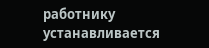работнику устанавливается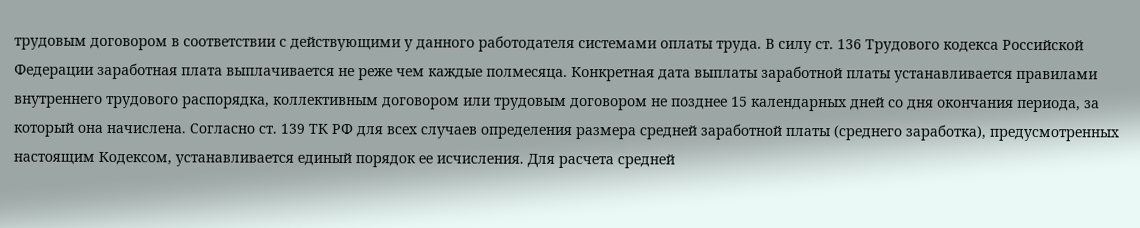трудовым договором в соответствии с действующими у данного работодателя системами оплаты труда. В силу ст. 136 Трудового кодекса Российской Федерации заработная плата выплачивается не реже чем каждые полмесяца. Конкретная дата выплаты заработной платы устанавливается правилами внутреннего трудового распорядка, коллективным договором или трудовым договором не позднее 15 календарных дней со дня окончания периода, за который она начислена. Согласно ст. 139 ТК РФ для всех случаев определения размера средней заработной платы (среднего заработка), предусмотренных настоящим Кодексом, устанавливается единый порядок ее исчисления. Для расчета средней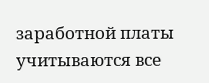заработной платы учитываются все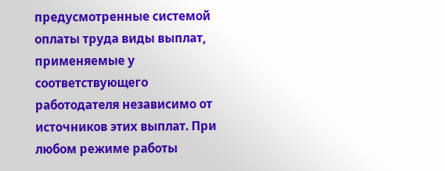предусмотренные системой оплаты труда виды выплат, применяемые у соответствующего работодателя независимо от источников этих выплат. При любом режиме работы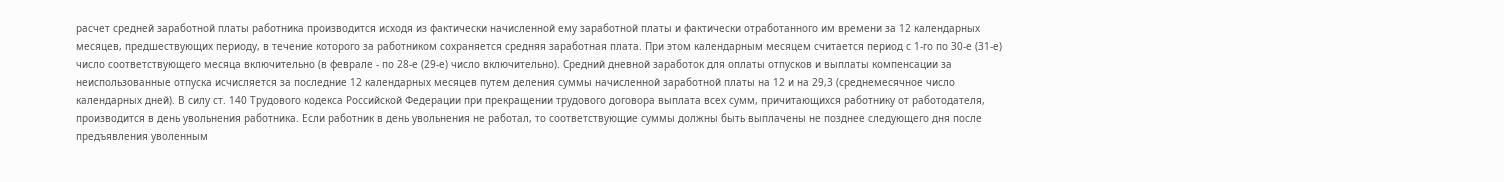расчет средней заработной платы работника производится исходя из фактически начисленной ему заработной платы и фактически отработанного им времени за 12 календарных месяцев, предшествующих периоду, в течение которого за работником сохраняется средняя заработная плата. При этом календарным месяцем считается период с 1-го по 30-е (31-е) число соответствующего месяца включительно (в феврале - по 28-е (29-е) число включительно). Средний дневной заработок для оплаты отпусков и выплаты компенсации за неиспользованные отпуска исчисляется за последние 12 календарных месяцев путем деления суммы начисленной заработной платы на 12 и на 29,3 (среднемесячное число календарных дней). В силу ст. 140 Трудового кодекса Российской Федерации при прекращении трудового договора выплата всех сумм, причитающихся работнику от работодателя, производится в день увольнения работника. Если работник в день увольнения не работал, то соответствующие суммы должны быть выплачены не позднее следующего дня после предъявления уволенным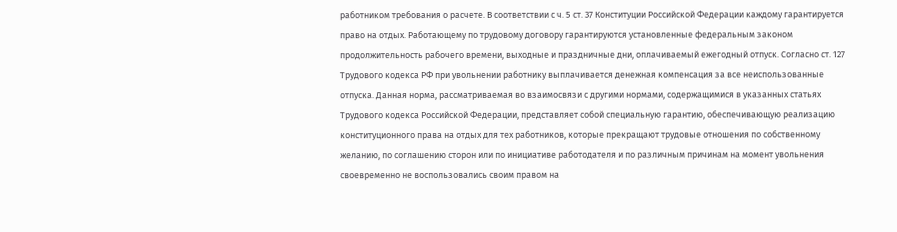работником требования о расчете. В соответствии с ч. 5 ст. 37 Конституции Российской Федерации каждому гарантируется право на отдых. Работающему по трудовому договору гарантируются установленные федеральным законом продолжительность рабочего времени, выходные и праздничные дни, оплачиваемый ежегодный отпуск. Согласно ст. 127 Трудового кодекса РФ при увольнении работнику выплачивается денежная компенсация за все неиспользованные отпуска. Данная норма, рассматриваемая во взаимосвязи с другими нормами, содержащимися в указанных статьях Трудового кодекса Российской Федерации, представляет собой специальную гарантию, обеспечивающую реализацию конституционного права на отдых для тех работников, которые прекращают трудовые отношения по собственному желанию, по соглашению сторон или по инициативе работодателя и по различным причинам на момент увольнения своевременно не воспользовались своим правом на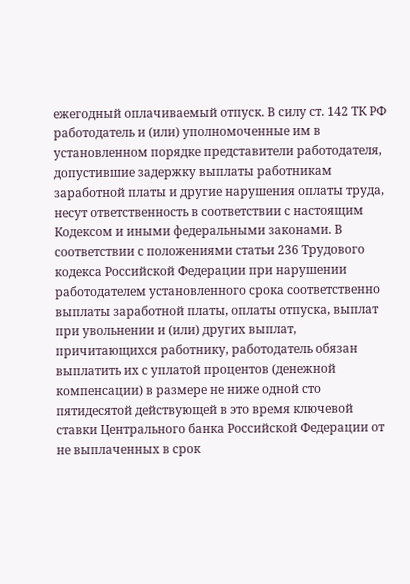ежегодный оплачиваемый отпуск. В силу ст. 142 ТК РФ работодатель и (или) уполномоченные им в установленном порядке представители работодателя, допустившие задержку выплаты работникам заработной платы и другие нарушения оплаты труда, несут ответственность в соответствии с настоящим Кодексом и иными федеральными законами. В соответствии с положениями статьи 236 Трудового кодекса Российской Федерации при нарушении работодателем установленного срока соответственно выплаты заработной платы, оплаты отпуска, выплат при увольнении и (или) других выплат, причитающихся работнику, работодатель обязан выплатить их с уплатой процентов (денежной компенсации) в размере не ниже одной сто пятидесятой действующей в это время ключевой ставки Центрального банка Российской Федерации от не выплаченных в срок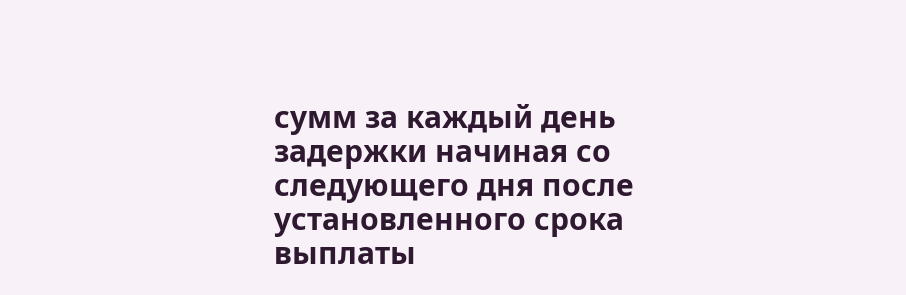сумм за каждый день задержки начиная со следующего дня после установленного срока выплаты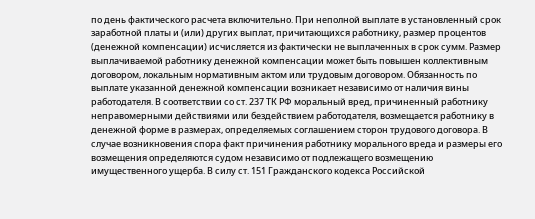по день фактического расчета включительно. При неполной выплате в установленный срок заработной платы и (или) других выплат, причитающихся работнику, размер процентов (денежной компенсации) исчисляется из фактически не выплаченных в срок сумм. Размер выплачиваемой работнику денежной компенсации может быть повышен коллективным договором, локальным нормативным актом или трудовым договором. Обязанность по выплате указанной денежной компенсации возникает независимо от наличия вины работодателя. В соответствии со ст. 237 ТК РФ моральный вред, причиненный работнику неправомерными действиями или бездействием работодателя, возмещается работнику в денежной форме в размерах, определяемых соглашением сторон трудового договора. В случае возникновения спора факт причинения работнику морального вреда и размеры его возмещения определяются судом независимо от подлежащего возмещению имущественного ущерба. В силу ст. 151 Гражданского кодекса Российской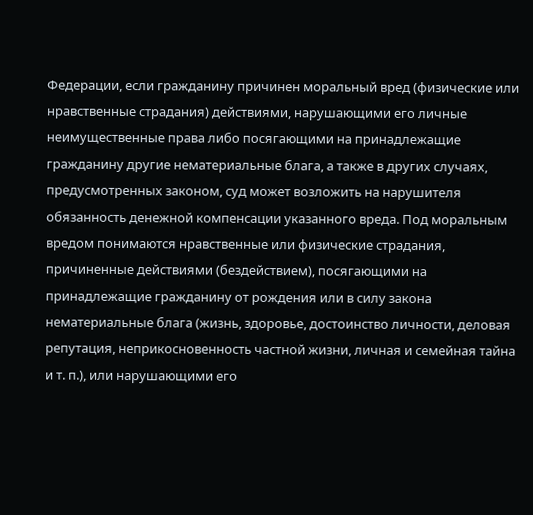Федерации, если гражданину причинен моральный вред (физические или нравственные страдания) действиями, нарушающими его личные неимущественные права либо посягающими на принадлежащие гражданину другие нематериальные блага, а также в других случаях, предусмотренных законом, суд может возложить на нарушителя обязанность денежной компенсации указанного вреда. Под моральным вредом понимаются нравственные или физические страдания, причиненные действиями (бездействием), посягающими на принадлежащие гражданину от рождения или в силу закона нематериальные блага (жизнь, здоровье, достоинство личности, деловая репутация, неприкосновенность частной жизни, личная и семейная тайна и т. п.), или нарушающими его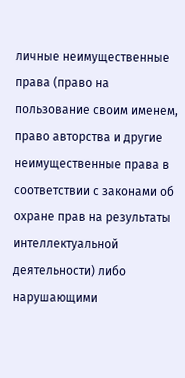личные неимущественные права (право на пользование своим именем, право авторства и другие неимущественные права в соответствии с законами об охране прав на результаты интеллектуальной деятельности) либо нарушающими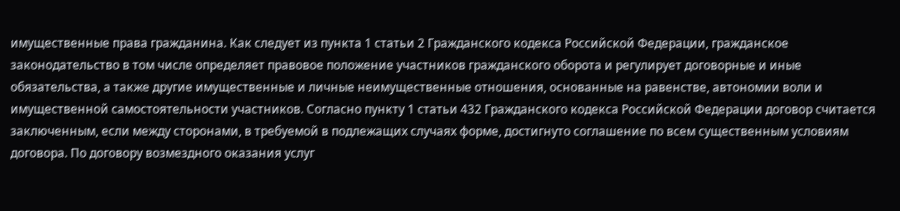имущественные права гражданина. Как следует из пункта 1 статьи 2 Гражданского кодекса Российской Федерации, гражданское законодательство в том числе определяет правовое положение участников гражданского оборота и регулирует договорные и иные обязательства, а также другие имущественные и личные неимущественные отношения, основанные на равенстве, автономии воли и имущественной самостоятельности участников. Согласно пункту 1 статьи 432 Гражданского кодекса Российской Федерации договор считается заключенным, если между сторонами, в требуемой в подлежащих случаях форме, достигнуто соглашение по всем существенным условиям договора. По договору возмездного оказания услуг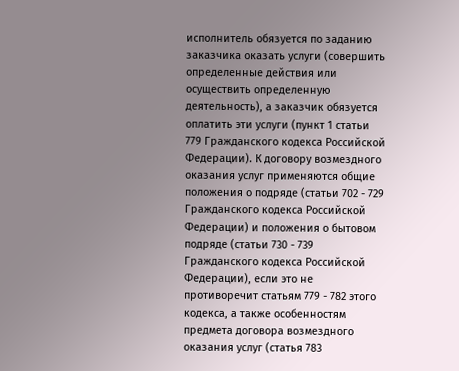исполнитель обязуется по заданию заказчика оказать услуги (совершить определенные действия или осуществить определенную деятельность), а заказчик обязуется оплатить эти услуги (пункт 1 статьи 779 Гражданского кодекса Российской Федерации). К договору возмездного оказания услуг применяются общие положения о подряде (статьи 702 - 729 Гражданского кодекса Российской Федерации) и положения о бытовом подряде (статьи 730 - 739 Гражданского кодекса Российской Федерации), если это не противоречит статьям 779 - 782 этого кодекса, а также особенностям предмета договора возмездного оказания услуг (статья 783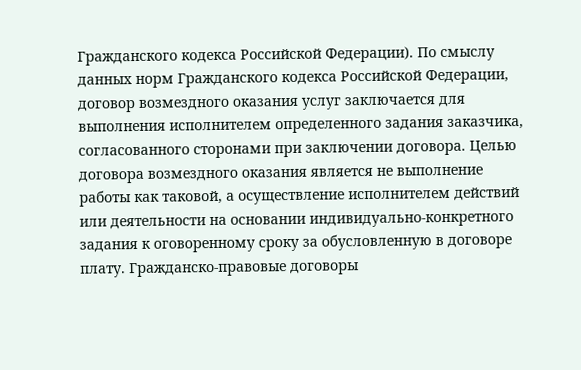Гражданского кодекса Российской Федерации). По смыслу данных норм Гражданского кодекса Российской Федерации, договор возмездного оказания услуг заключается для выполнения исполнителем определенного задания заказчика, согласованного сторонами при заключении договора. Целью договора возмездного оказания является не выполнение работы как таковой, а осуществление исполнителем действий или деятельности на основании индивидуально-конкретного задания к оговоренному сроку за обусловленную в договоре плату. Гражданско-правовые договоры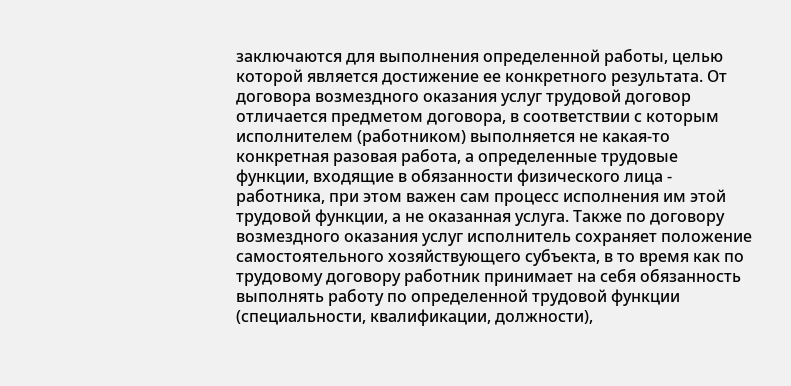заключаются для выполнения определенной работы, целью которой является достижение ее конкретного результата. От договора возмездного оказания услуг трудовой договор отличается предметом договора, в соответствии с которым исполнителем (работником) выполняется не какая-то конкретная разовая работа, а определенные трудовые функции, входящие в обязанности физического лица - работника, при этом важен сам процесс исполнения им этой трудовой функции, а не оказанная услуга. Также по договору возмездного оказания услуг исполнитель сохраняет положение самостоятельного хозяйствующего субъекта, в то время как по трудовому договору работник принимает на себя обязанность выполнять работу по определенной трудовой функции (специальности, квалификации, должности),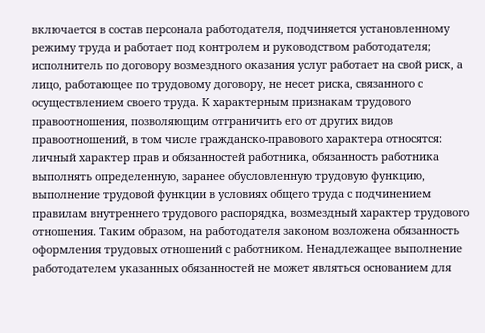включается в состав персонала работодателя, подчиняется установленному режиму труда и работает под контролем и руководством работодателя; исполнитель по договору возмездного оказания услуг работает на свой риск, а лицо, работающее по трудовому договору, не несет риска, связанного с осуществлением своего труда. К характерным признакам трудового правоотношения, позволяющим отграничить его от других видов правоотношений, в том числе гражданско-правового характера относятся: личный характер прав и обязанностей работника, обязанность работника выполнять определенную, заранее обусловленную трудовую функцию, выполнение трудовой функции в условиях общего труда с подчинением правилам внутреннего трудового распорядка, возмездный характер трудового отношения. Таким образом, на работодателя законом возложена обязанность оформления трудовых отношений с работником. Ненадлежащее выполнение работодателем указанных обязанностей не может являться основанием для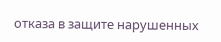отказа в защите нарушенных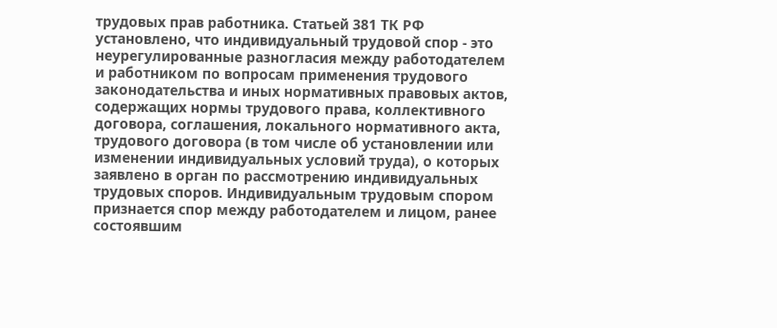трудовых прав работника. Статьей 381 ТК РФ установлено, что индивидуальный трудовой спор - это неурегулированные разногласия между работодателем и работником по вопросам применения трудового законодательства и иных нормативных правовых актов, содержащих нормы трудового права, коллективного договора, соглашения, локального нормативного акта, трудового договора (в том числе об установлении или изменении индивидуальных условий труда), о которых заявлено в орган по рассмотрению индивидуальных трудовых споров. Индивидуальным трудовым спором признается спор между работодателем и лицом, ранее состоявшим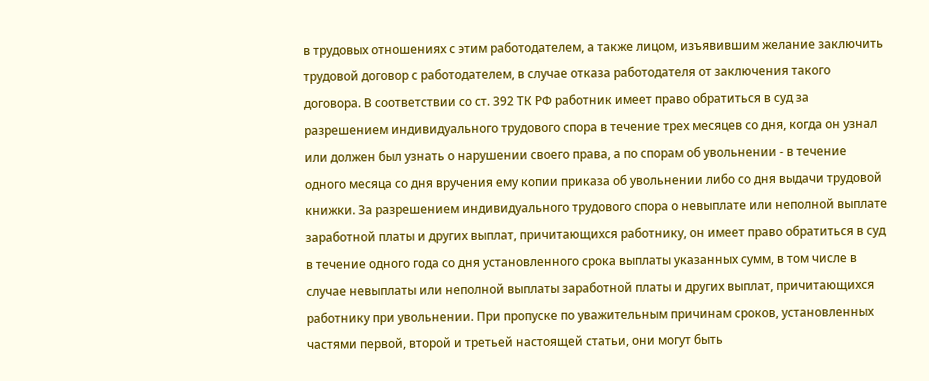в трудовых отношениях с этим работодателем, а также лицом, изъявившим желание заключить трудовой договор с работодателем, в случае отказа работодателя от заключения такого договора. В соответствии со ст. 392 ТК РФ работник имеет право обратиться в суд за разрешением индивидуального трудового спора в течение трех месяцев со дня, когда он узнал или должен был узнать о нарушении своего права, а по спорам об увольнении - в течение одного месяца со дня вручения ему копии приказа об увольнении либо со дня выдачи трудовой книжки. За разрешением индивидуального трудового спора о невыплате или неполной выплате заработной платы и других выплат, причитающихся работнику, он имеет право обратиться в суд в течение одного года со дня установленного срока выплаты указанных сумм, в том числе в случае невыплаты или неполной выплаты заработной платы и других выплат, причитающихся работнику при увольнении. При пропуске по уважительным причинам сроков, установленных частями первой, второй и третьей настоящей статьи, они могут быть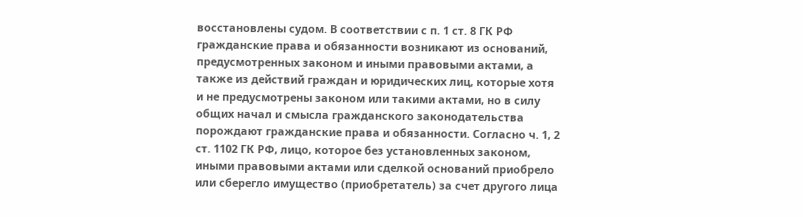восстановлены судом. В соответствии с п. 1 ст. 8 ГК РФ гражданские права и обязанности возникают из оснований, предусмотренных законом и иными правовыми актами, а также из действий граждан и юридических лиц, которые хотя и не предусмотрены законом или такими актами, но в силу общих начал и смысла гражданского законодательства порождают гражданские права и обязанности. Согласно ч. 1, 2 ст. 1102 ГК РФ, лицо, которое без установленных законом, иными правовыми актами или сделкой оснований приобрело или сберегло имущество (приобретатель) за счет другого лица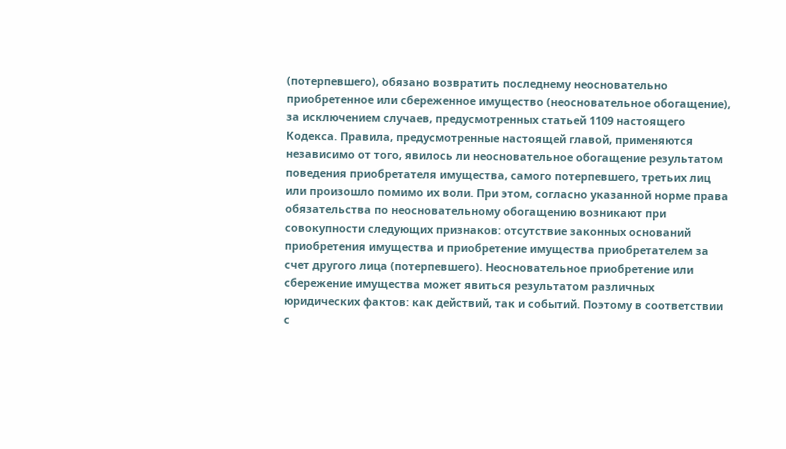(потерпевшего), обязано возвратить последнему неосновательно приобретенное или сбереженное имущество (неосновательное обогащение), за исключением случаев, предусмотренных статьей 1109 настоящего Кодекса. Правила, предусмотренные настоящей главой, применяются независимо от того, явилось ли неосновательное обогащение результатом поведения приобретателя имущества, самого потерпевшего, третьих лиц или произошло помимо их воли. При этом, согласно указанной норме права обязательства по неосновательному обогащению возникают при совокупности следующих признаков: отсутствие законных оснований приобретения имущества и приобретение имущества приобретателем за счет другого лица (потерпевшего). Неосновательное приобретение или сбережение имущества может явиться результатом различных юридических фактов: как действий, так и событий. Поэтому в соответствии с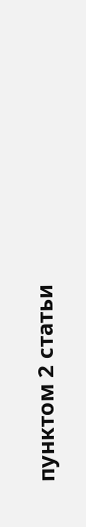пунктом 2 статьи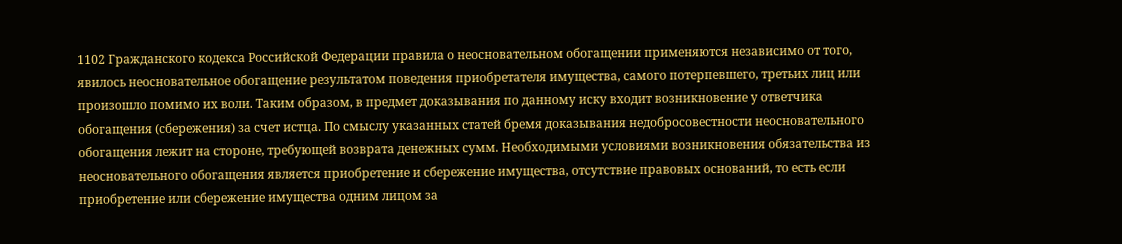1102 Гражданского кодекса Российской Федерации правила о неосновательном обогащении применяются независимо от того, явилось неосновательное обогащение результатом поведения приобретателя имущества, самого потерпевшего, третьих лиц или произошло помимо их воли. Таким образом, в предмет доказывания по данному иску входит возникновение у ответчика обогащения (сбережения) за счет истца. По смыслу указанных статей бремя доказывания недобросовестности неосновательного обогащения лежит на стороне, требующей возврата денежных сумм. Необходимыми условиями возникновения обязательства из неосновательного обогащения является приобретение и сбережение имущества, отсутствие правовых оснований, то есть если приобретение или сбережение имущества одним лицом за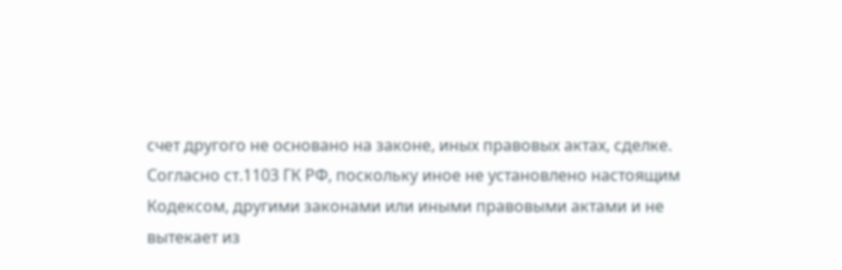счет другого не основано на законе, иных правовых актах, сделке. Согласно ст.1103 ГК РФ, поскольку иное не установлено настоящим Кодексом, другими законами или иными правовыми актами и не вытекает из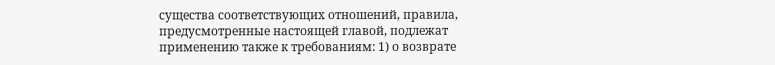существа соответствующих отношений, правила, предусмотренные настоящей главой, подлежат применению также к требованиям: 1) о возврате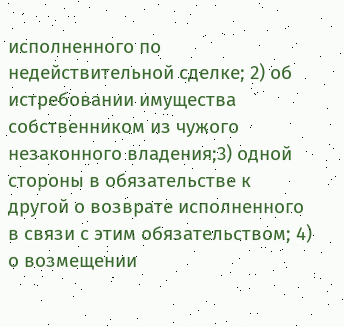исполненного по недействительной сделке; 2) об истребовании имущества собственником из чужого незаконного владения;3) одной стороны в обязательстве к другой о возврате исполненного в связи с этим обязательством; 4) о возмещении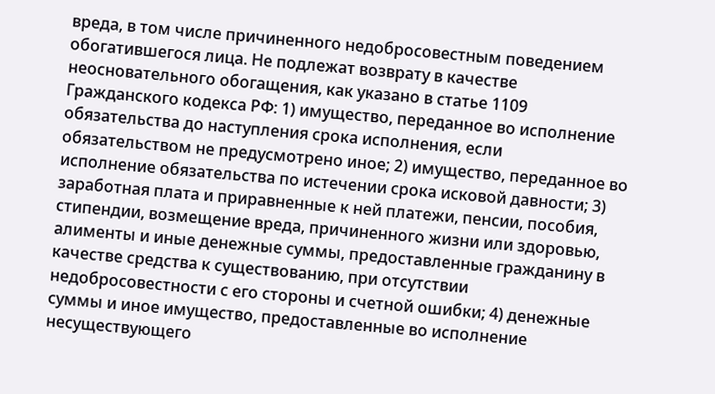вреда, в том числе причиненного недобросовестным поведением обогатившегося лица. Не подлежат возврату в качестве неосновательного обогащения, как указано в статье 1109 Гражданского кодекса РФ: 1) имущество, переданное во исполнение обязательства до наступления срока исполнения, если обязательством не предусмотрено иное; 2) имущество, переданное во исполнение обязательства по истечении срока исковой давности; 3) заработная плата и приравненные к ней платежи, пенсии, пособия, стипендии, возмещение вреда, причиненного жизни или здоровью, алименты и иные денежные суммы, предоставленные гражданину в качестве средства к существованию, при отсутствии недобросовестности с его стороны и счетной ошибки; 4) денежные суммы и иное имущество, предоставленные во исполнение несуществующего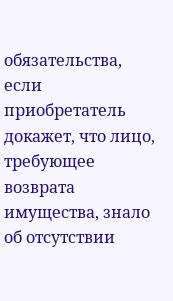обязательства, если приобретатель докажет, что лицо, требующее возврата имущества, знало об отсутствии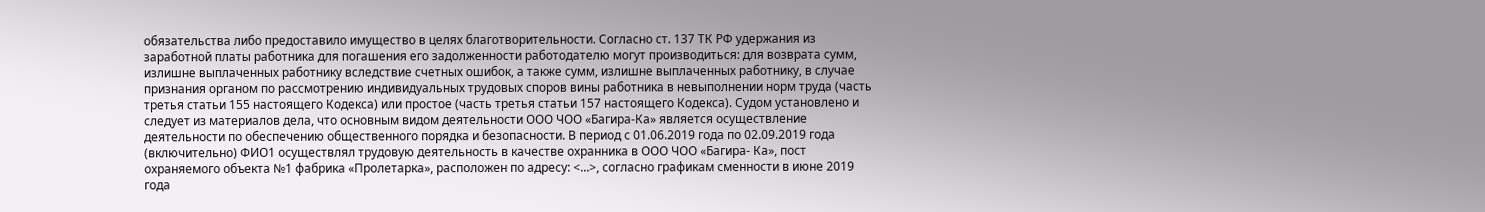обязательства либо предоставило имущество в целях благотворительности. Согласно ст. 137 ТК РФ удержания из заработной платы работника для погашения его задолженности работодателю могут производиться: для возврата сумм, излишне выплаченных работнику вследствие счетных ошибок, а также сумм, излишне выплаченных работнику, в случае признания органом по рассмотрению индивидуальных трудовых споров вины работника в невыполнении норм труда (часть третья статьи 155 настоящего Кодекса) или простое (часть третья статьи 157 настоящего Кодекса). Судом установлено и следует из материалов дела, что основным видом деятельности ООО ЧОО «Багира-Ка» является осуществление деятельности по обеспечению общественного порядка и безопасности. В период с 01.06.2019 года по 02.09.2019 года (включительно) ФИО1 осуществлял трудовую деятельность в качестве охранника в ООО ЧОО «Багира- Ка», пост охраняемого объекта №1 фабрика «Пролетарка», расположен по адресу: <...>, согласно графикам сменности в июне 2019 года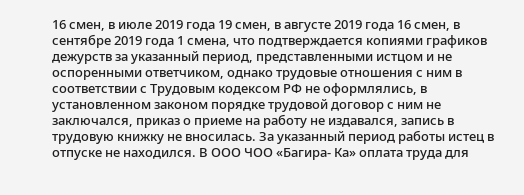16 смен, в июле 2019 года 19 смен, в августе 2019 года 16 смен, в сентябре 2019 года 1 смена, что подтверждается копиями графиков дежурств за указанный период, представленными истцом и не оспоренными ответчиком, однако трудовые отношения с ним в соответствии с Трудовым кодексом РФ не оформлялись, в установленном законом порядке трудовой договор с ним не заключался, приказ о приеме на работу не издавался, запись в трудовую книжку не вносилась. За указанный период работы истец в отпуске не находился. В ООО ЧОО «Багира- Ка» оплата труда для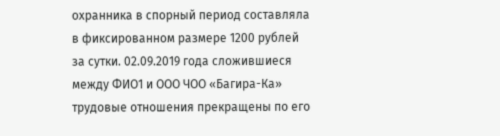охранника в спорный период составляла в фиксированном размере 1200 рублей за сутки. 02.09.2019 года сложившиеся между ФИО1 и ООО ЧОО «Багира-Ка» трудовые отношения прекращены по его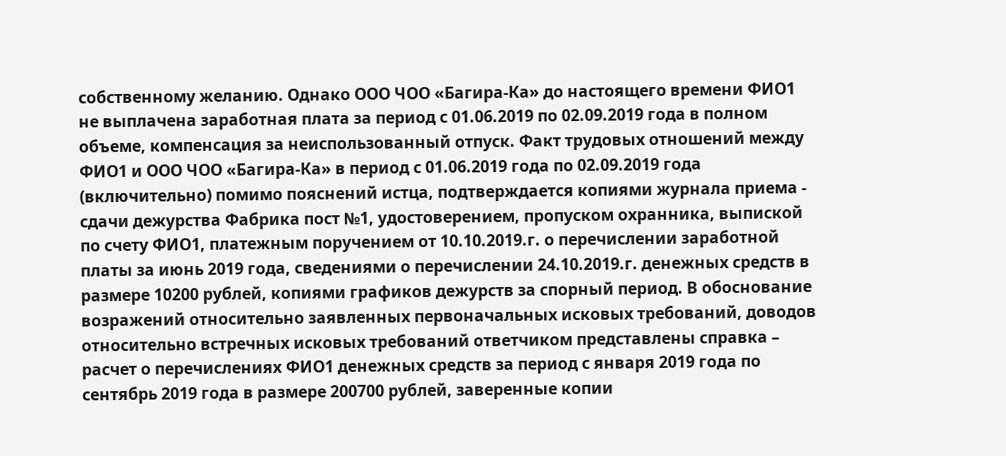собственному желанию. Однако ООО ЧОО «Багира-Ка» до настоящего времени ФИО1 не выплачена заработная плата за период с 01.06.2019 по 02.09.2019 года в полном объеме, компенсация за неиспользованный отпуск. Факт трудовых отношений между ФИО1 и ООО ЧОО «Багира-Ка» в период с 01.06.2019 года по 02.09.2019 года (включительно) помимо пояснений истца, подтверждается копиями журнала приема - сдачи дежурства Фабрика пост №1, удостоверением, пропуском охранника, выпиской по счету ФИО1, платежным поручением от 10.10.2019.г. о перечислении заработной платы за июнь 2019 года, сведениями о перечислении 24.10.2019.г. денежных средств в размере 10200 рублей, копиями графиков дежурств за спорный период. В обоснование возражений относительно заявленных первоначальных исковых требований, доводов относительно встречных исковых требований ответчиком представлены справка – расчет о перечислениях ФИО1 денежных средств за период с января 2019 года по сентябрь 2019 года в размере 200700 рублей, заверенные копии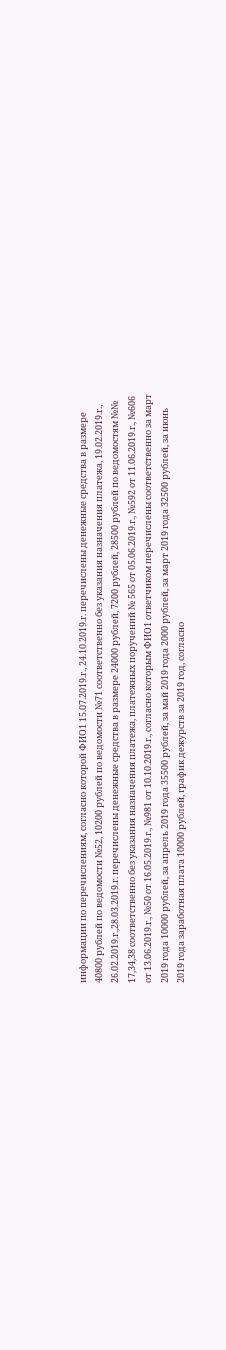информации по перечислениям, согласно которой ФИО1 15.07.2019.г., 24.10.2019.г. перечислены денежные средства в размере 40800 рублей по ведомости №52, 10200 рублей по ведомости №71 соответственно без указания назначения платежа, 19.02.2019.г., 26.02.2019.г.,28.03.2019.г. перечислены денежные средства в размере 24000 рублей, 7200 рублей, 28500 рублей по ведомостям №№ 17,34,38 соответственно без указания назначения платежа, платежных поручений № 565 от 05.06.2019.г., №592 от 11.06.2019.г., №606 от 13.06.2019.г., №50 от 16.05.2019.г., №981 от 10.10.2019.г., согласно которым ФИО1 ответчиком перечислены соответственно за март 2019 года 10000 рублей, за апрель 2019 года 35500 рублей, за май 2019 года 2000 рублей, за март 2019 года 32500 рублей, за июнь 2019 года заработная плата 10000 рублей, график дежурств за 2019 год, согласно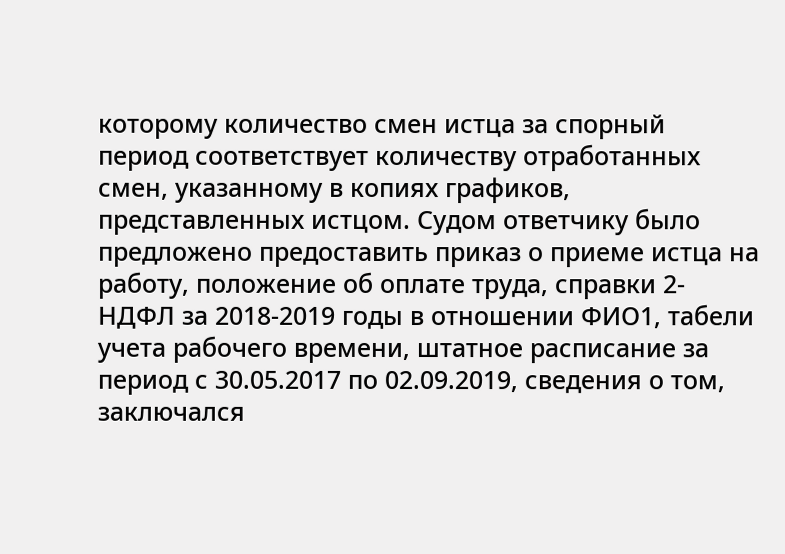которому количество смен истца за спорный период соответствует количеству отработанных смен, указанному в копиях графиков, представленных истцом. Судом ответчику было предложено предоставить приказ о приеме истца на работу, положение об оплате труда, справки 2-НДФЛ за 2018-2019 годы в отношении ФИО1, табели учета рабочего времени, штатное расписание за период с 30.05.2017 по 02.09.2019, сведения о том, заключался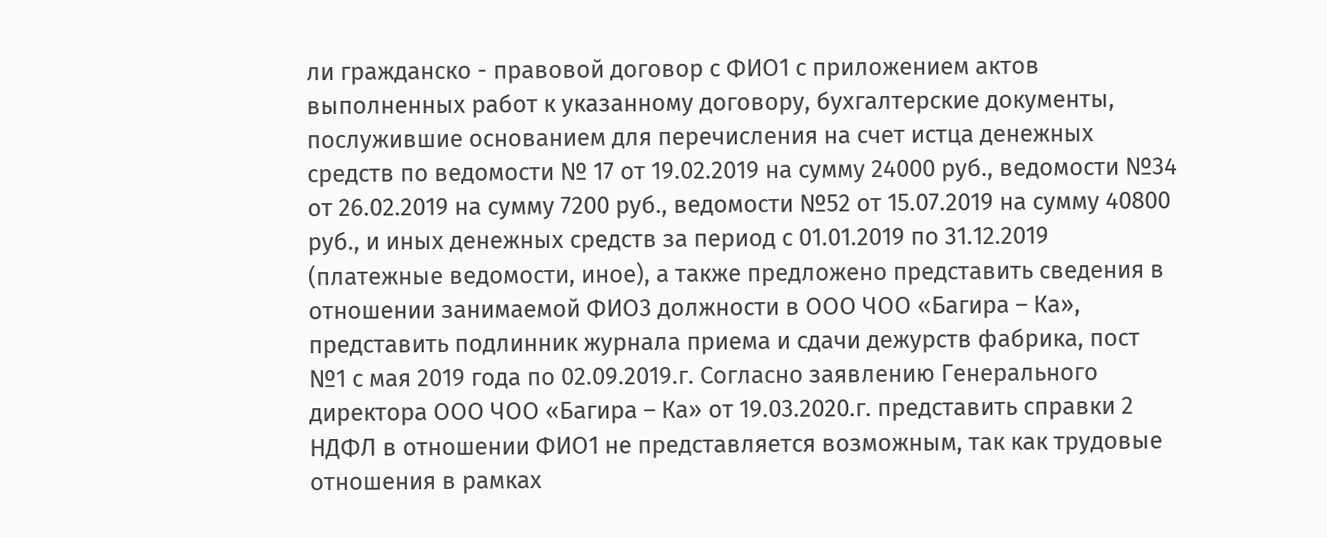ли гражданско - правовой договор с ФИО1 с приложением актов выполненных работ к указанному договору, бухгалтерские документы, послужившие основанием для перечисления на счет истца денежных средств по ведомости № 17 от 19.02.2019 на сумму 24000 руб., ведомости №34 от 26.02.2019 на сумму 7200 руб., ведомости №52 от 15.07.2019 на сумму 40800 руб., и иных денежных средств за период с 01.01.2019 по 31.12.2019 (платежные ведомости, иное), а также предложено представить сведения в отношении занимаемой ФИО3 должности в ООО ЧОО «Багира – Ка», представить подлинник журнала приема и сдачи дежурств фабрика, пост №1 с мая 2019 года по 02.09.2019.г. Согласно заявлению Генерального директора ООО ЧОО «Багира – Ка» от 19.03.2020.г. представить справки 2 НДФЛ в отношении ФИО1 не представляется возможным, так как трудовые отношения в рамках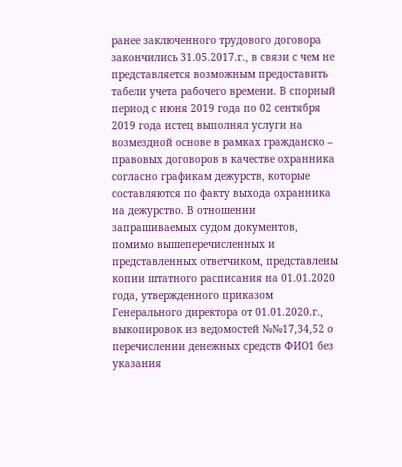ранее заключенного трудового договора закончились 31.05.2017.г., в связи с чем не представляется возможным предоставить табели учета рабочего времени. В спорный период с июня 2019 года по 02 сентября 2019 года истец выполнял услуги на возмездной основе в рамках гражданско – правовых договоров в качестве охранника согласно графикам дежурств, которые составляются по факту выхода охранника на дежурство. В отношении запрашиваемых судом документов, помимо вышеперечисленных и представленных ответчиком, представлены копии штатного расписания на 01.01.2020 года, утвержденного приказом Генерального директора от 01.01.2020.г., выкопировок из ведомостей №№17,34,52 о перечислении денежных средств ФИО1 без указания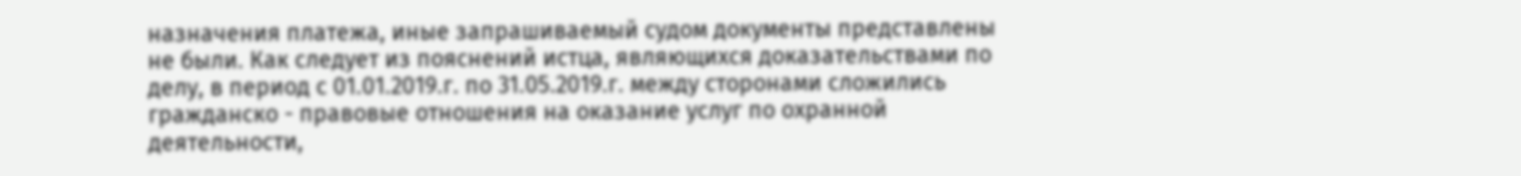назначения платежа, иные запрашиваемый судом документы представлены не были. Как следует из пояснений истца, являющихся доказательствами по делу, в период с 01.01.2019.г. по 31.05.2019.г. между сторонами сложились гражданско - правовые отношения на оказание услуг по охранной деятельности,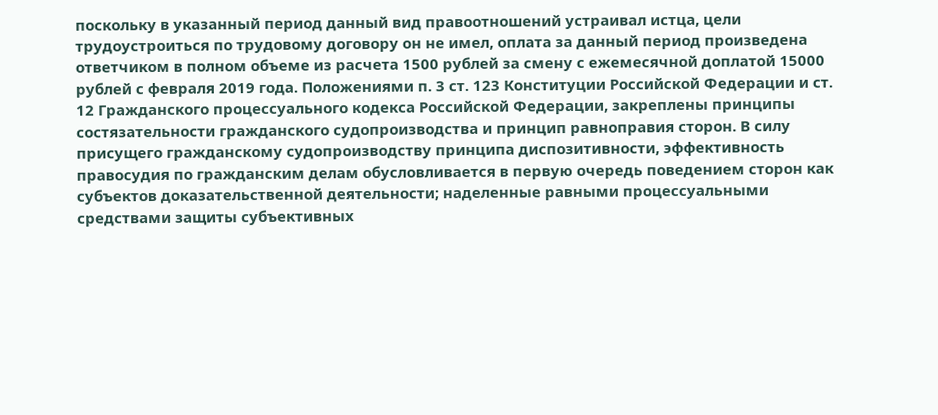поскольку в указанный период данный вид правоотношений устраивал истца, цели трудоустроиться по трудовому договору он не имел, оплата за данный период произведена ответчиком в полном объеме из расчета 1500 рублей за смену с ежемесячной доплатой 15000 рублей с февраля 2019 года. Положениями п. 3 ст. 123 Конституции Российской Федерации и ст. 12 Гражданского процессуального кодекса Российской Федерации, закреплены принципы состязательности гражданского судопроизводства и принцип равноправия сторон. В силу присущего гражданскому судопроизводству принципа диспозитивности, эффективность правосудия по гражданским делам обусловливается в первую очередь поведением сторон как субъектов доказательственной деятельности; наделенные равными процессуальными средствами защиты субъективных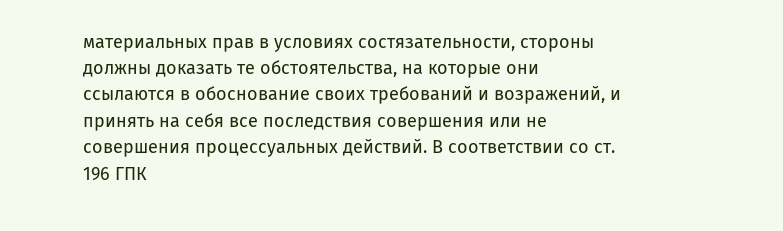материальных прав в условиях состязательности, стороны должны доказать те обстоятельства, на которые они ссылаются в обоснование своих требований и возражений, и принять на себя все последствия совершения или не совершения процессуальных действий. В соответствии со ст. 196 ГПК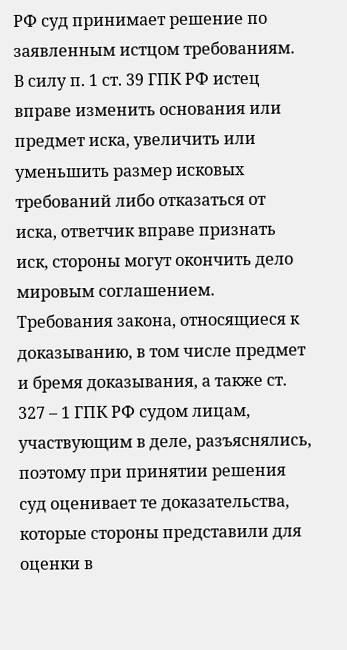РФ суд принимает решение по заявленным истцом требованиям. В силу п. 1 ст. 39 ГПК РФ истец вправе изменить основания или предмет иска, увеличить или уменьшить размер исковых требований либо отказаться от иска, ответчик вправе признать иск, стороны могут окончить дело мировым соглашением. Требования закона, относящиеся к доказыванию, в том числе предмет и бремя доказывания, а также ст. 327 – 1 ГПК РФ судом лицам, участвующим в деле, разъяснялись, поэтому при принятии решения суд оценивает те доказательства, которые стороны представили для оценки в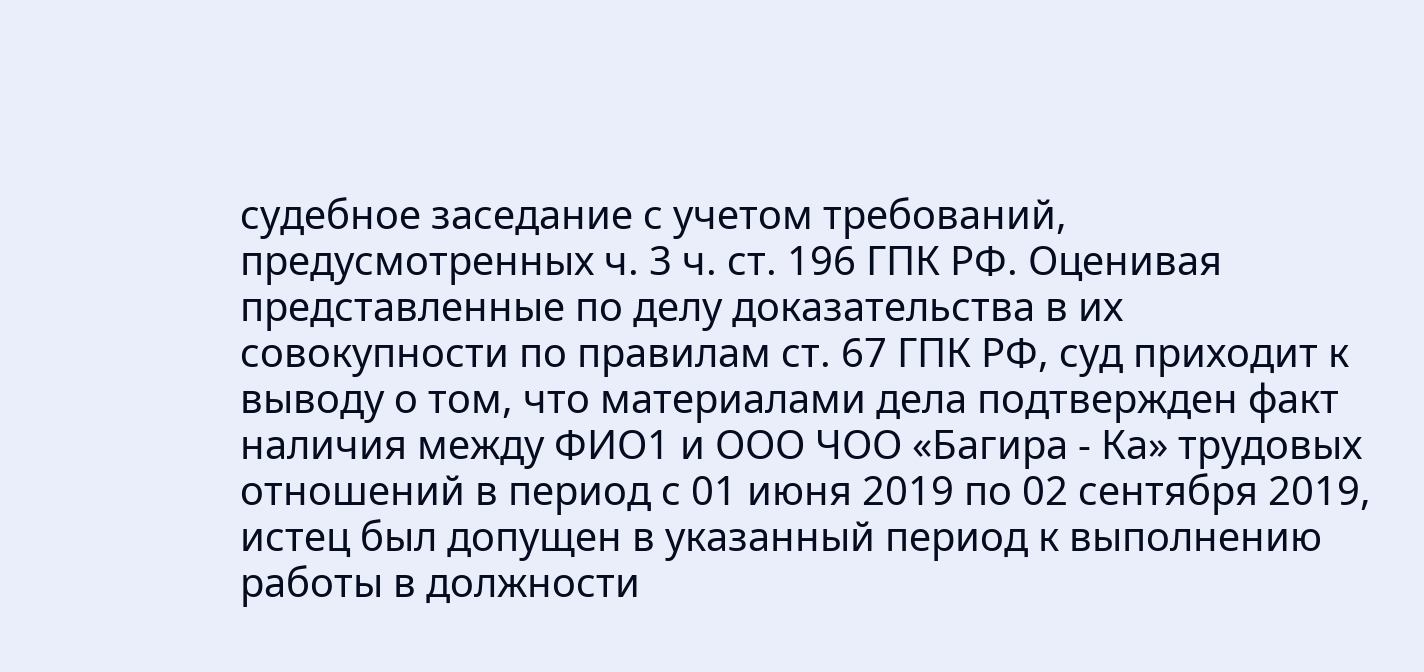судебное заседание с учетом требований, предусмотренных ч. 3 ч. ст. 196 ГПК РФ. Оценивая представленные по делу доказательства в их совокупности по правилам ст. 67 ГПК РФ, суд приходит к выводу о том, что материалами дела подтвержден факт наличия между ФИО1 и ООО ЧОО «Багира - Ка» трудовых отношений в период с 01 июня 2019 по 02 сентября 2019, истец был допущен в указанный период к выполнению работы в должности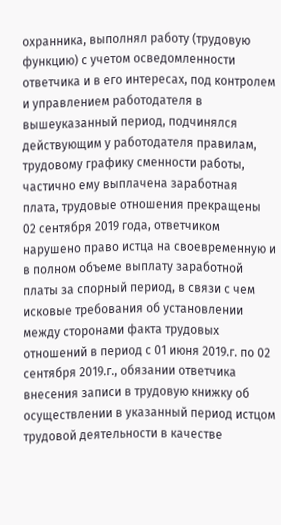охранника, выполнял работу (трудовую функцию) с учетом осведомленности ответчика и в его интересах, под контролем и управлением работодателя в вышеуказанный период, подчинялся действующим у работодателя правилам, трудовому графику сменности работы, частично ему выплачена заработная плата, трудовые отношения прекращены 02 сентября 2019 года, ответчиком нарушено право истца на своевременную и в полном объеме выплату заработной платы за спорный период, в связи с чем исковые требования об установлении между сторонами факта трудовых отношений в период с 01 июня 2019.г. по 02 сентября 2019.г., обязании ответчика внесения записи в трудовую книжку об осуществлении в указанный период истцом трудовой деятельности в качестве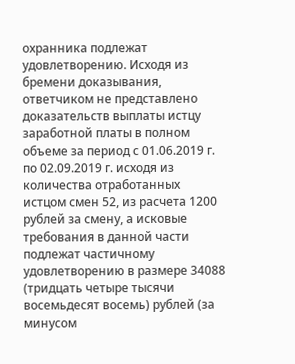охранника подлежат удовлетворению. Исходя из бремени доказывания, ответчиком не представлено доказательств выплаты истцу заработной платы в полном объеме за период с 01.06.2019 г. по 02.09.2019 г. исходя из количества отработанных истцом смен 52, из расчета 1200 рублей за смену, а исковые требования в данной части подлежат частичному удовлетворению в размере 34088 (тридцать четыре тысячи восемьдесят восемь) рублей (за минусом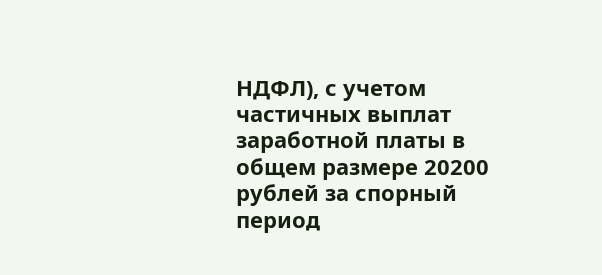НДФЛ), с учетом частичных выплат заработной платы в общем размере 20200 рублей за спорный период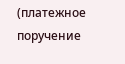(платежное поручение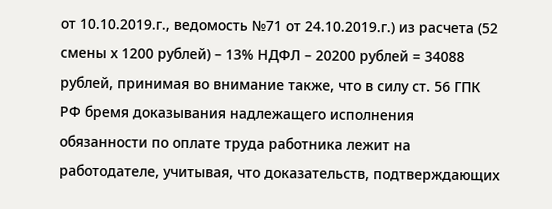от 10.10.2019.г., ведомость №71 от 24.10.2019.г.) из расчета (52 смены х 1200 рублей) – 13% НДФЛ – 20200 рублей = 34088 рублей, принимая во внимание также, что в силу ст. 56 ГПК РФ бремя доказывания надлежащего исполнения обязанности по оплате труда работника лежит на работодателе, учитывая, что доказательств, подтверждающих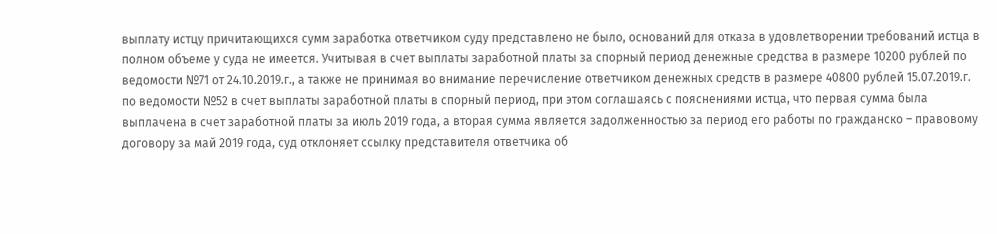выплату истцу причитающихся сумм заработка ответчиком суду представлено не было, оснований для отказа в удовлетворении требований истца в полном объеме у суда не имеется. Учитывая в счет выплаты заработной платы за спорный период денежные средства в размере 10200 рублей по ведомости №71 от 24.10.2019.г., а также не принимая во внимание перечисление ответчиком денежных средств в размере 40800 рублей 15.07.2019.г. по ведомости №52 в счет выплаты заработной платы в спорный период, при этом соглашаясь с пояснениями истца, что первая сумма была выплачена в счет заработной платы за июль 2019 года, а вторая сумма является задолженностью за период его работы по гражданско – правовому договору за май 2019 года, суд отклоняет ссылку представителя ответчика об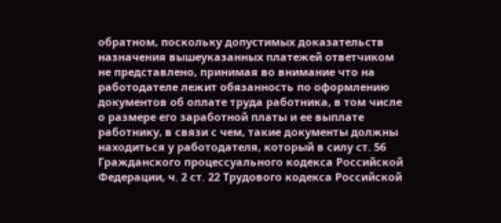обратном, поскольку допустимых доказательств назначения вышеуказанных платежей ответчиком не представлено, принимая во внимание что на работодателе лежит обязанность по оформлению документов об оплате труда работника, в том числе о размере его заработной платы и ее выплате работнику, в связи с чем, такие документы должны находиться у работодателя, который в силу ст. 56 Гражданского процессуального кодекса Российской Федерации, ч. 2 ст. 22 Трудового кодекса Российской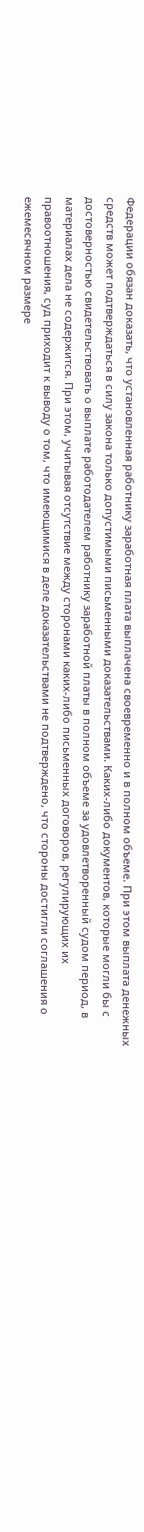Федерации обязан доказать, что установленная работнику заработная плата выплачена своевременно и в полном объеме. При этом выплата денежных средств может подтверждаться в силу закона только допустимыми письменными доказательствами. Каких-либо документов, которые могли бы с достоверностью свидетельствовать о выплате работодателем работнику заработной платы в полном объеме за удовлетворенный судом период, в материалах дела не содержится. При этом, учитывая отсутствие между сторонами каких-либо письменных договоров, регулирующих их правоотношения, суд приходит к выводу о том, что имеющимися в деле доказательствами не подтверждено, что стороны достигли соглашения о ежемесячном размере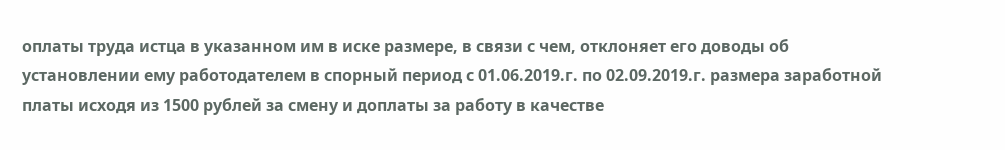оплаты труда истца в указанном им в иске размере, в связи с чем, отклоняет его доводы об установлении ему работодателем в спорный период с 01.06.2019.г. по 02.09.2019.г. размера заработной платы исходя из 1500 рублей за смену и доплаты за работу в качестве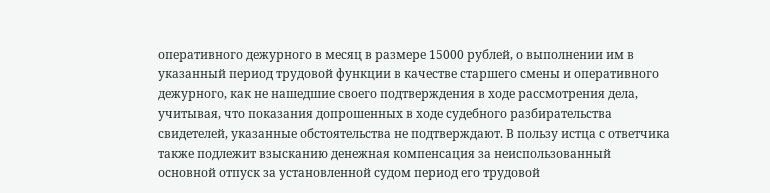оперативного дежурного в месяц в размере 15000 рублей, о выполнении им в указанный период трудовой функции в качестве старшего смены и оперативного дежурного, как не нашедшие своего подтверждения в ходе рассмотрения дела, учитывая, что показания допрошенных в ходе судебного разбирательства свидетелей, указанные обстоятельства не подтверждают. В пользу истца с ответчика также подлежит взысканию денежная компенсация за неиспользованный основной отпуск за установленной судом период его трудовой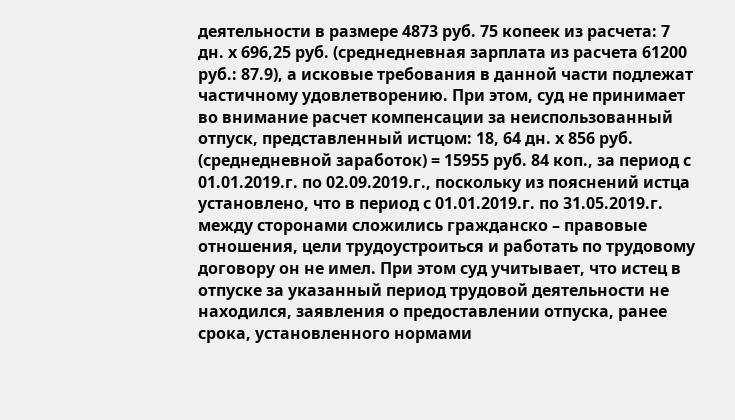деятельности в размере 4873 руб. 75 копеек из расчета: 7 дн. х 696,25 руб. (среднедневная зарплата из расчета 61200 руб.: 87.9), а исковые требования в данной части подлежат частичному удовлетворению. При этом, суд не принимает во внимание расчет компенсации за неиспользованный отпуск, представленный истцом: 18, 64 дн. х 856 руб. (среднедневной заработок) = 15955 руб. 84 коп., за период с 01.01.2019.г. по 02.09.2019.г., поскольку из пояснений истца установлено, что в период с 01.01.2019.г. по 31.05.2019.г. между сторонами сложились гражданско – правовые отношения, цели трудоустроиться и работать по трудовому договору он не имел. При этом суд учитывает, что истец в отпуске за указанный период трудовой деятельности не находился, заявления о предоставлении отпуска, ранее срока, установленного нормами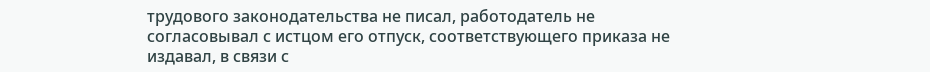трудового законодательства не писал, работодатель не согласовывал с истцом его отпуск, соответствующего приказа не издавал, в связи с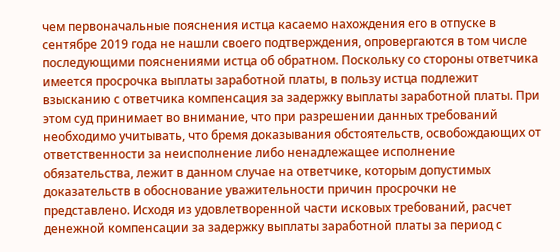чем первоначальные пояснения истца касаемо нахождения его в отпуске в сентябре 2019 года не нашли своего подтверждения, опровергаются в том числе последующими пояснениями истца об обратном. Поскольку со стороны ответчика имеется просрочка выплаты заработной платы, в пользу истца подлежит взысканию с ответчика компенсация за задержку выплаты заработной платы. При этом суд принимает во внимание, что при разрешении данных требований необходимо учитывать, что бремя доказывания обстоятельств, освобождающих от ответственности за неисполнение либо ненадлежащее исполнение обязательства, лежит в данном случае на ответчике, которым допустимых доказательств в обоснование уважительности причин просрочки не представлено. Исходя из удовлетворенной части исковых требований, расчет денежной компенсации за задержку выплаты заработной платы за период с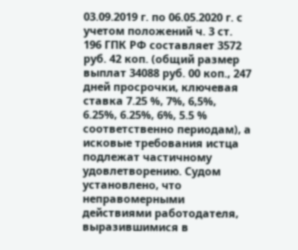03.09.2019 г. по 06.05.2020 г. с учетом положений ч. 3 ст. 196 ГПК РФ составляет 3572 руб. 42 коп. (общий размер выплат 34088 руб. 00 коп., 247 дней просрочки, ключевая ставка 7.25 %, 7%, 6,5%, 6.25%, 6.25%, 6%, 5.5 % соответственно периодам), а исковые требования истца подлежат частичному удовлетворению. Судом установлено, что неправомерными действиями работодателя, выразившимися в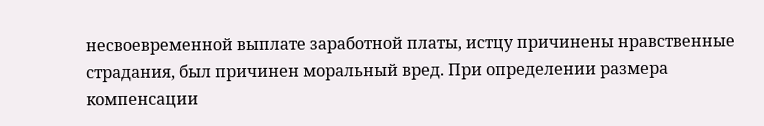несвоевременной выплате заработной платы, истцу причинены нравственные страдания, был причинен моральный вред. При определении размера компенсации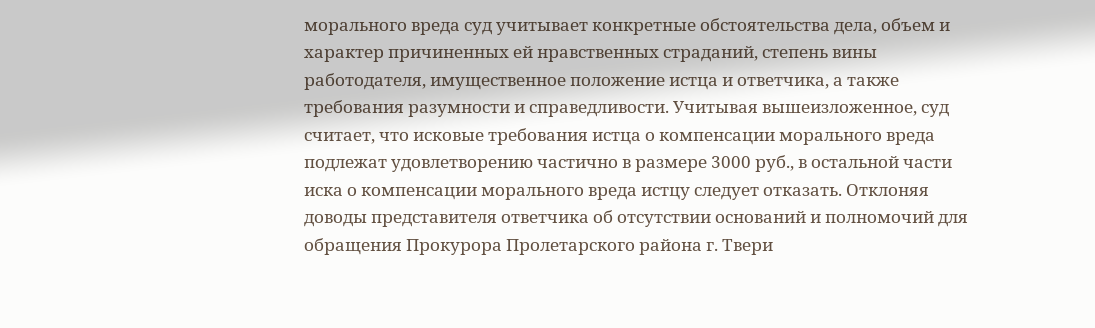морального вреда суд учитывает конкретные обстоятельства дела, объем и характер причиненных ей нравственных страданий, степень вины работодателя, имущественное положение истца и ответчика, а также требования разумности и справедливости. Учитывая вышеизложенное, суд считает, что исковые требования истца о компенсации морального вреда подлежат удовлетворению частично в размере 3000 руб., в остальной части иска о компенсации морального вреда истцу следует отказать. Отклоняя доводы представителя ответчика об отсутствии оснований и полномочий для обращения Прокурора Пролетарского района г. Твери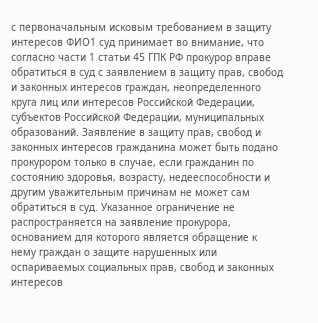с первоначальным исковым требованием в защиту интересов ФИО1 суд принимает во внимание, что согласно части 1 статьи 45 ГПК РФ прокурор вправе обратиться в суд с заявлением в защиту прав, свобод и законных интересов граждан, неопределенного круга лиц или интересов Российской Федерации, субъектов Российской Федерации, муниципальных образований. Заявление в защиту прав, свобод и законных интересов гражданина может быть подано прокурором только в случае, если гражданин по состоянию здоровья, возрасту, недееспособности и другим уважительным причинам не может сам обратиться в суд. Указанное ограничение не распространяется на заявление прокурора, основанием для которого является обращение к нему граждан о защите нарушенных или оспариваемых социальных прав, свобод и законных интересов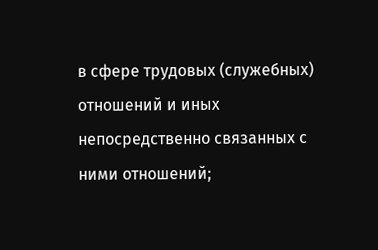в сфере трудовых (служебных) отношений и иных непосредственно связанных с ними отношений;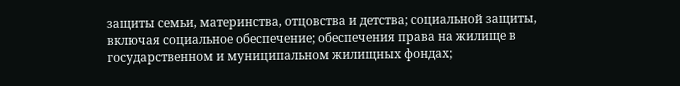защиты семьи, материнства, отцовства и детства; социальной защиты, включая социальное обеспечение; обеспечения права на жилище в государственном и муниципальном жилищных фондах;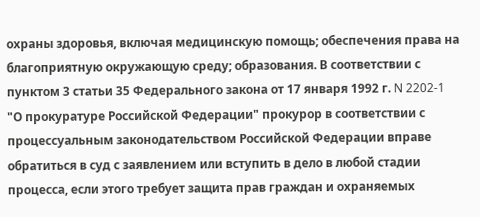охраны здоровья, включая медицинскую помощь; обеспечения права на благоприятную окружающую среду; образования. В соответствии с пунктом 3 статьи 35 Федерального закона от 17 января 1992 г. N 2202-1 "О прокуратуре Российской Федерации" прокурор в соответствии с процессуальным законодательством Российской Федерации вправе обратиться в суд с заявлением или вступить в дело в любой стадии процесса, если этого требует защита прав граждан и охраняемых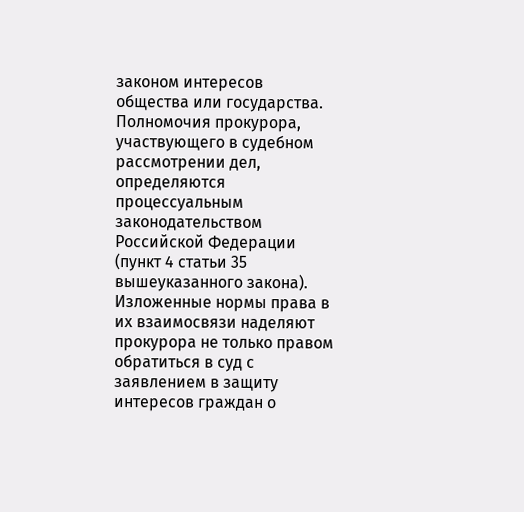законом интересов общества или государства. Полномочия прокурора, участвующего в судебном рассмотрении дел, определяются процессуальным законодательством Российской Федерации (пункт 4 статьи 35 вышеуказанного закона). Изложенные нормы права в их взаимосвязи наделяют прокурора не только правом обратиться в суд с заявлением в защиту интересов граждан о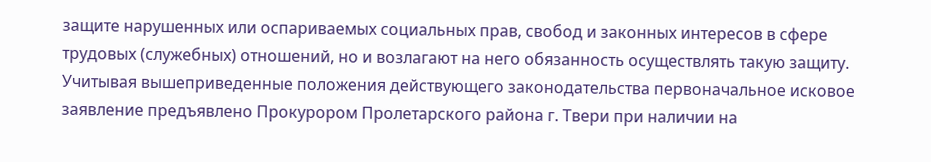защите нарушенных или оспариваемых социальных прав, свобод и законных интересов в сфере трудовых (служебных) отношений, но и возлагают на него обязанность осуществлять такую защиту. Учитывая вышеприведенные положения действующего законодательства первоначальное исковое заявление предъявлено Прокурором Пролетарского района г. Твери при наличии на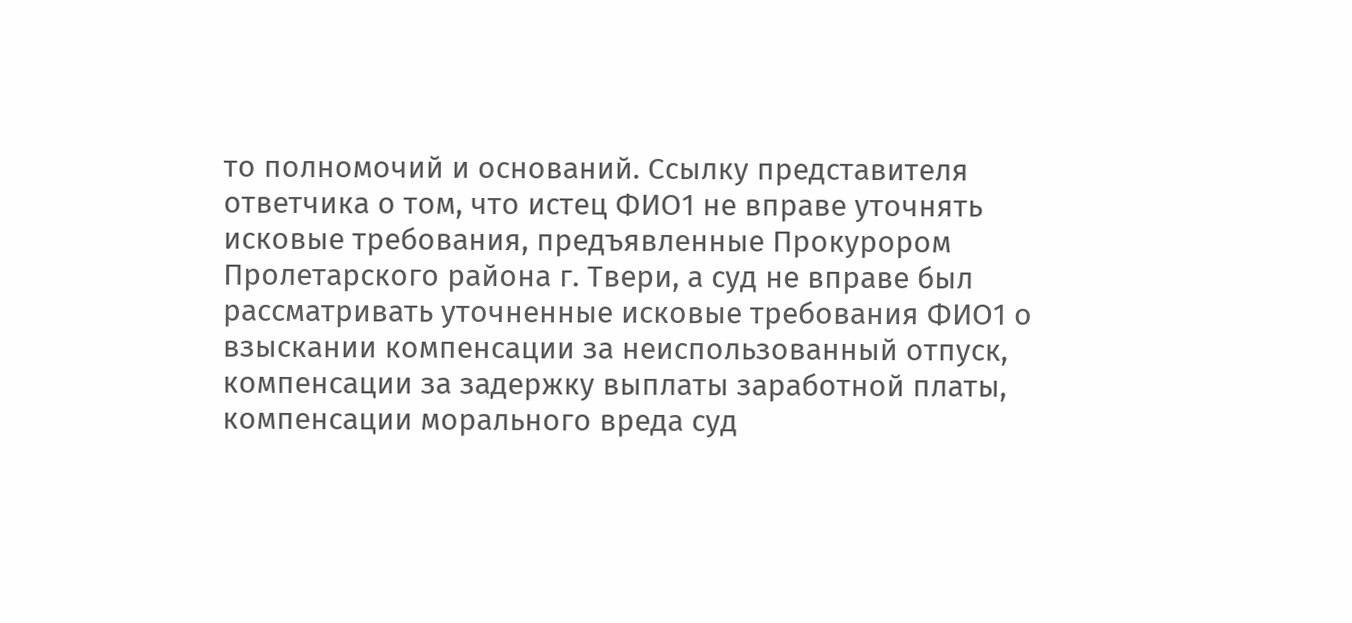то полномочий и оснований. Ссылку представителя ответчика о том, что истец ФИО1 не вправе уточнять исковые требования, предъявленные Прокурором Пролетарского района г. Твери, а суд не вправе был рассматривать уточненные исковые требования ФИО1 о взыскании компенсации за неиспользованный отпуск, компенсации за задержку выплаты заработной платы, компенсации морального вреда суд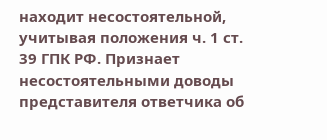находит несостоятельной, учитывая положения ч. 1 ст. 39 ГПК РФ. Признает несостоятельными доводы представителя ответчика об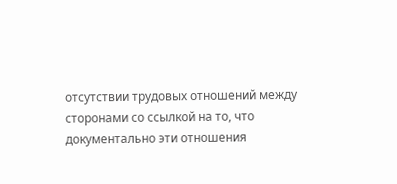отсутствии трудовых отношений между сторонами со ссылкой на то, что документально эти отношения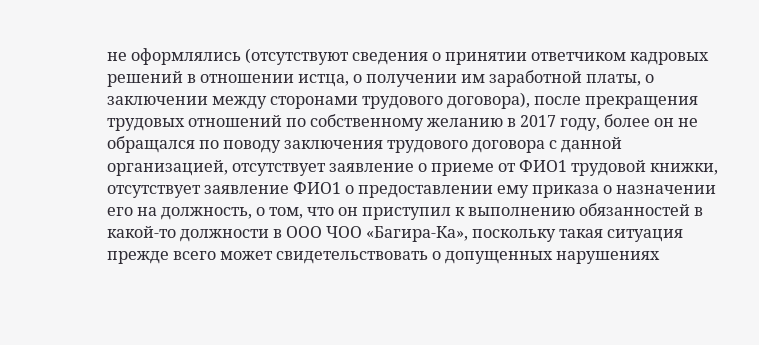не оформлялись (отсутствуют сведения о принятии ответчиком кадровых решений в отношении истца, о получении им заработной платы, о заключении между сторонами трудового договора), после прекращения трудовых отношений по собственному желанию в 2017 году, более он не обращался по поводу заключения трудового договора с данной организацией, отсутствует заявление о приеме от ФИО1 трудовой книжки, отсутствует заявление ФИО1 о предоставлении ему приказа о назначении его на должность, о том, что он приступил к выполнению обязанностей в какой-то должности в ООО ЧОО «Багира-Ка», поскольку такая ситуация прежде всего может свидетельствовать о допущенных нарушениях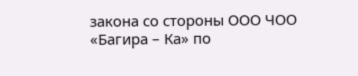закона со стороны ООО ЧОО «Багира – Ка» по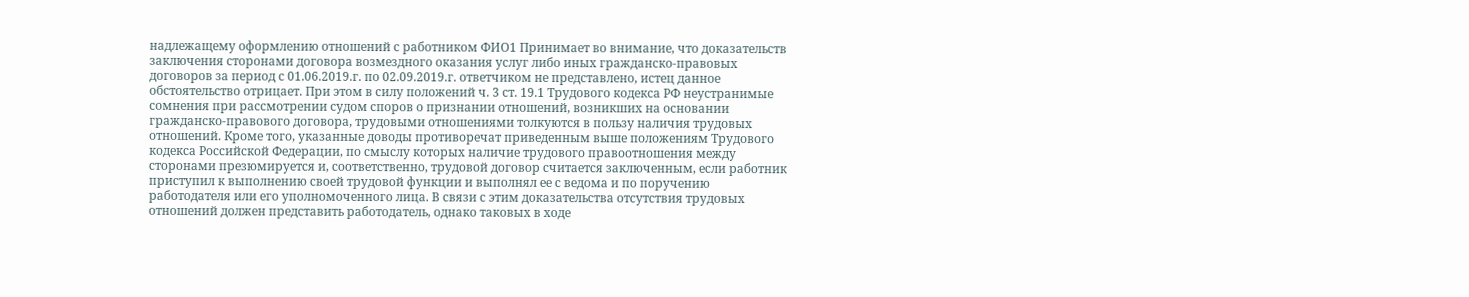надлежащему оформлению отношений с работником ФИО1 Принимает во внимание, что доказательств заключения сторонами договора возмездного оказания услуг либо иных гражданско-правовых договоров за период с 01.06.2019.г. по 02.09.2019.г. ответчиком не представлено, истец данное обстоятельство отрицает. При этом в силу положений ч. 3 ст. 19.1 Трудового кодекса РФ неустранимые сомнения при рассмотрении судом споров о признании отношений, возникших на основании гражданско-правового договора, трудовыми отношениями толкуются в пользу наличия трудовых отношений. Кроме того, указанные доводы противоречат приведенным выше положениям Трудового кодекса Российской Федерации, по смыслу которых наличие трудового правоотношения между сторонами презюмируется и, соответственно, трудовой договор считается заключенным, если работник приступил к выполнению своей трудовой функции и выполнял ее с ведома и по поручению работодателя или его уполномоченного лица. В связи с этим доказательства отсутствия трудовых отношений должен представить работодатель, однако таковых в ходе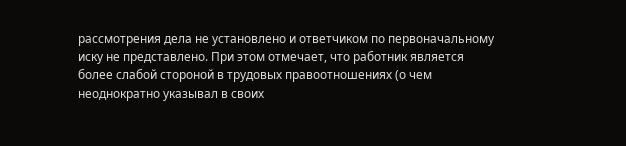рассмотрения дела не установлено и ответчиком по первоначальному иску не представлено. При этом отмечает, что работник является более слабой стороной в трудовых правоотношениях (о чем неоднократно указывал в своих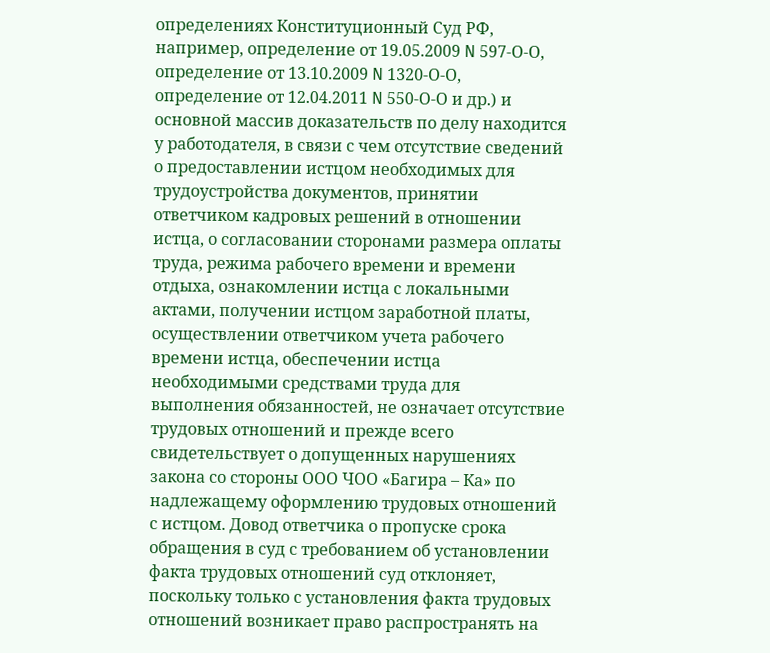определениях Конституционный Суд РФ, например, определение от 19.05.2009 N 597-О-О, определение от 13.10.2009 N 1320-О-О, определение от 12.04.2011 N 550-О-О и др.) и основной массив доказательств по делу находится у работодателя, в связи с чем отсутствие сведений о предоставлении истцом необходимых для трудоустройства документов, принятии ответчиком кадровых решений в отношении истца, о согласовании сторонами размера оплаты труда, режима рабочего времени и времени отдыха, ознакомлении истца с локальными актами, получении истцом заработной платы, осуществлении ответчиком учета рабочего времени истца, обеспечении истца необходимыми средствами труда для выполнения обязанностей, не означает отсутствие трудовых отношений и прежде всего свидетельствует о допущенных нарушениях закона со стороны ООО ЧОО «Багира – Ка» по надлежащему оформлению трудовых отношений с истцом. Довод ответчика о пропуске срока обращения в суд с требованием об установлении факта трудовых отношений суд отклоняет, поскольку только с установления факта трудовых отношений возникает право распространять на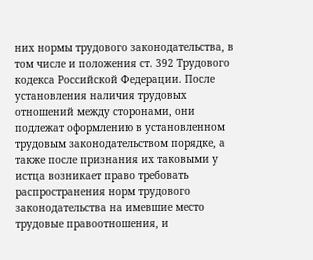них нормы трудового законодательства, в том числе и положения ст. 392 Трудового кодекса Российской Федерации. После установления наличия трудовых отношений между сторонами, они подлежат оформлению в установленном трудовым законодательством порядке, а также после признания их таковыми у истца возникает право требовать распространения норм трудового законодательства на имевшие место трудовые правоотношения, и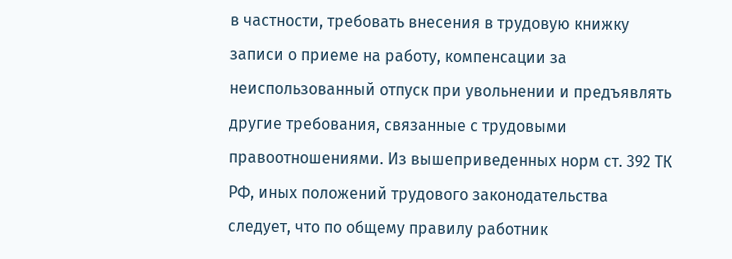в частности, требовать внесения в трудовую книжку записи о приеме на работу, компенсации за неиспользованный отпуск при увольнении и предъявлять другие требования, связанные с трудовыми правоотношениями. Из вышеприведенных норм ст. 392 ТК РФ, иных положений трудового законодательства следует, что по общему правилу работник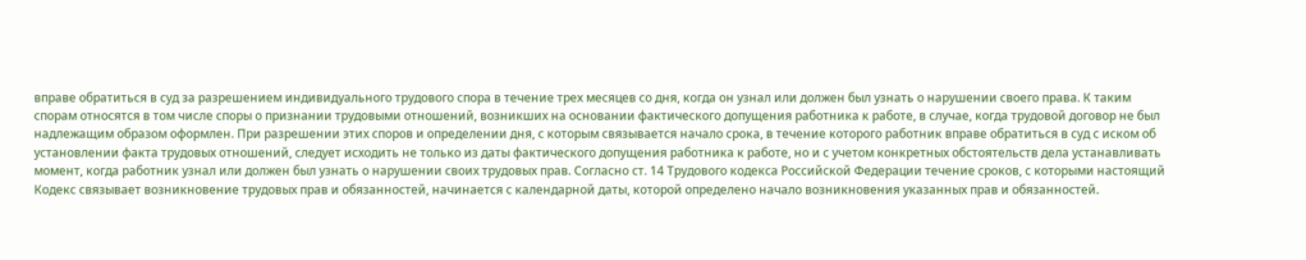вправе обратиться в суд за разрешением индивидуального трудового спора в течение трех месяцев со дня, когда он узнал или должен был узнать о нарушении своего права. К таким спорам относятся в том числе споры о признании трудовыми отношений, возникших на основании фактического допущения работника к работе, в случае, когда трудовой договор не был надлежащим образом оформлен. При разрешении этих споров и определении дня, с которым связывается начало срока, в течение которого работник вправе обратиться в суд с иском об установлении факта трудовых отношений, следует исходить не только из даты фактического допущения работника к работе, но и с учетом конкретных обстоятельств дела устанавливать момент, когда работник узнал или должен был узнать о нарушении своих трудовых прав. Согласно ст. 14 Трудового кодекса Российской Федерации течение сроков, с которыми настоящий Кодекс связывает возникновение трудовых прав и обязанностей, начинается с календарной даты, которой определено начало возникновения указанных прав и обязанностей.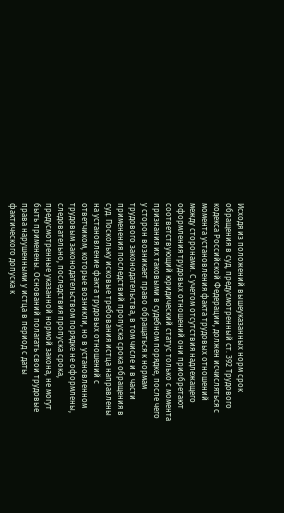Исходя из положений вышеуказанных норм срок обращения в суд, предусмотренный ст. 392 Трудового кодекса Российской Федерации, должен исчисляться с момента установления факта трудовых отношений между сторонами. С учетом отсутствия надлежащего оформления трудовых отношений они приобретают соответствующий юридический статус только с момента признания их таковыми в судебном порядке, после чего у сторон возникает право обращаться к нормам трудового законодательства, в том числе и в части применения последствий пропуска срока обращения в суд. Поскольку исковые требования истца направлены на установление факта трудовых отношений с ответчиком, которые возникли, но в установленном трудовым законодательством порядке не оформлены, следовательно, последствия пропуска срока, предусмотренные указанной нормой закона, не могут быть применены. Оснований полагать свои трудовые права нарушенными у истца в период с даты фактического допуска к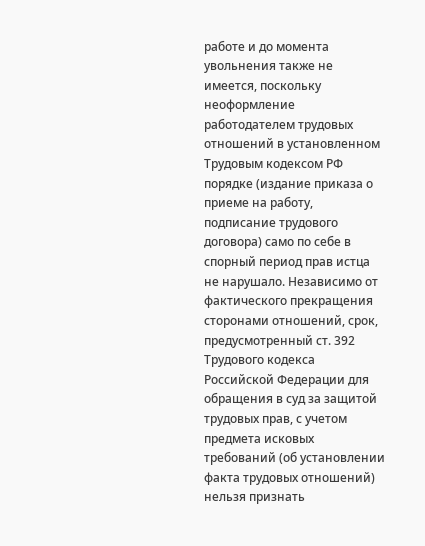работе и до момента увольнения также не имеется, поскольку неоформление работодателем трудовых отношений в установленном Трудовым кодексом РФ порядке (издание приказа о приеме на работу, подписание трудового договора) само по себе в спорный период прав истца не нарушало. Независимо от фактического прекращения сторонами отношений, срок, предусмотренный ст. 392 Трудового кодекса Российской Федерации для обращения в суд за защитой трудовых прав, с учетом предмета исковых требований (об установлении факта трудовых отношений) нельзя признать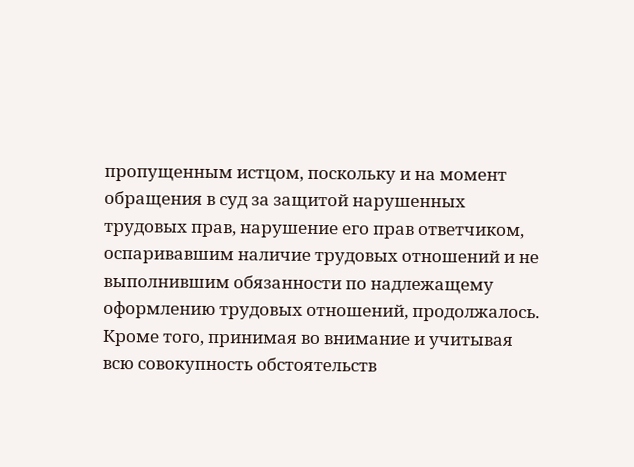пропущенным истцом, поскольку и на момент обращения в суд за защитой нарушенных трудовых прав, нарушение его прав ответчиком, оспаривавшим наличие трудовых отношений и не выполнившим обязанности по надлежащему оформлению трудовых отношений, продолжалось. Кроме того, принимая во внимание и учитывая всю совокупность обстоятельств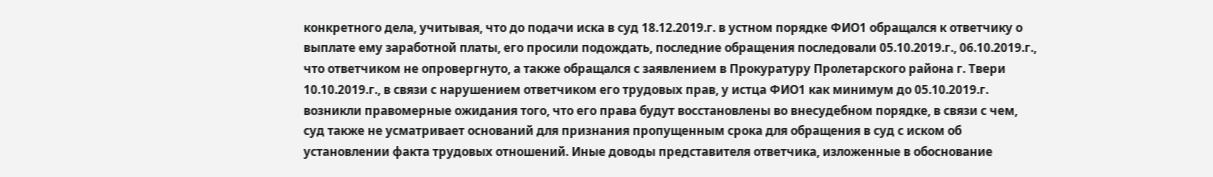конкретного дела, учитывая, что до подачи иска в суд 18.12.2019.г. в устном порядке ФИО1 обращался к ответчику о выплате ему заработной платы, его просили подождать, последние обращения последовали 05.10.2019.г., 06.10.2019.г., что ответчиком не опровергнуто, а также обращался с заявлением в Прокуратуру Пролетарского района г. Твери 10.10.2019.г., в связи с нарушением ответчиком его трудовых прав, у истца ФИО1 как минимум до 05.10.2019.г. возникли правомерные ожидания того, что его права будут восстановлены во внесудебном порядке, в связи с чем, суд также не усматривает оснований для признания пропущенным срока для обращения в суд с иском об установлении факта трудовых отношений. Иные доводы представителя ответчика, изложенные в обоснование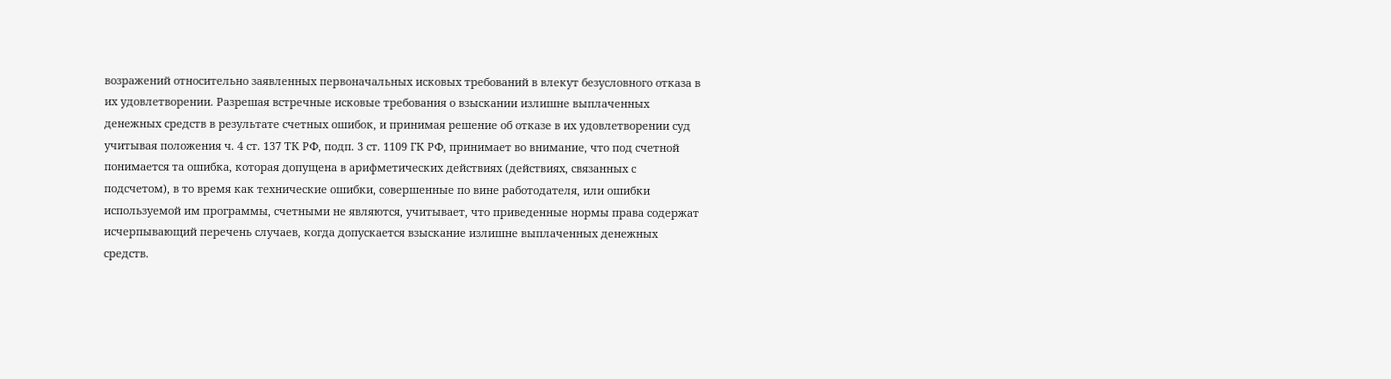возражений относительно заявленных первоначальных исковых требований в влекут безусловного отказа в их удовлетворении. Разрешая встречные исковые требования о взыскании излишне выплаченных денежных средств в результате счетных ошибок, и принимая решение об отказе в их удовлетворении суд учитывая положения ч. 4 ст. 137 ТК РФ, подп. 3 ст. 1109 ГК РФ, принимает во внимание, что под счетной понимается та ошибка, которая допущена в арифметических действиях (действиях, связанных с подсчетом), в то время как технические ошибки, совершенные по вине работодателя, или ошибки используемой им программы, счетными не являются, учитывает, что приведенные нормы права содержат исчерпывающий перечень случаев, когда допускается взыскание излишне выплаченных денежных средств.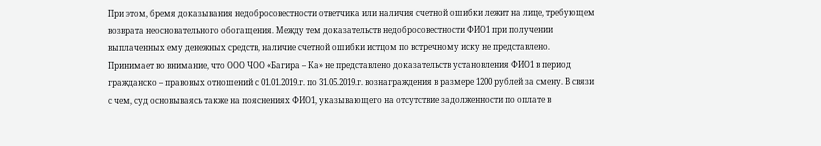При этом, бремя доказывания недобросовестности ответчика или наличия счетной ошибки лежит на лице, требующем возврата неосновательного обогащения. Между тем доказательств недобросовестности ФИО1 при получении выплаченных ему денежных средств, наличие счетной ошибки истцом по встречному иску не представлено. Принимает во внимание, что ООО ЧОО «Багира – Ка» не представлено доказательств установления ФИО1 в период гражданско – правовых отношений с 01.01.2019.г. по 31.05.2019.г. вознаграждения в размере 1200 рублей за смену. В связи с чем, суд основываясь также на пояснениях ФИО1, указывающего на отсутствие задолженности по оплате в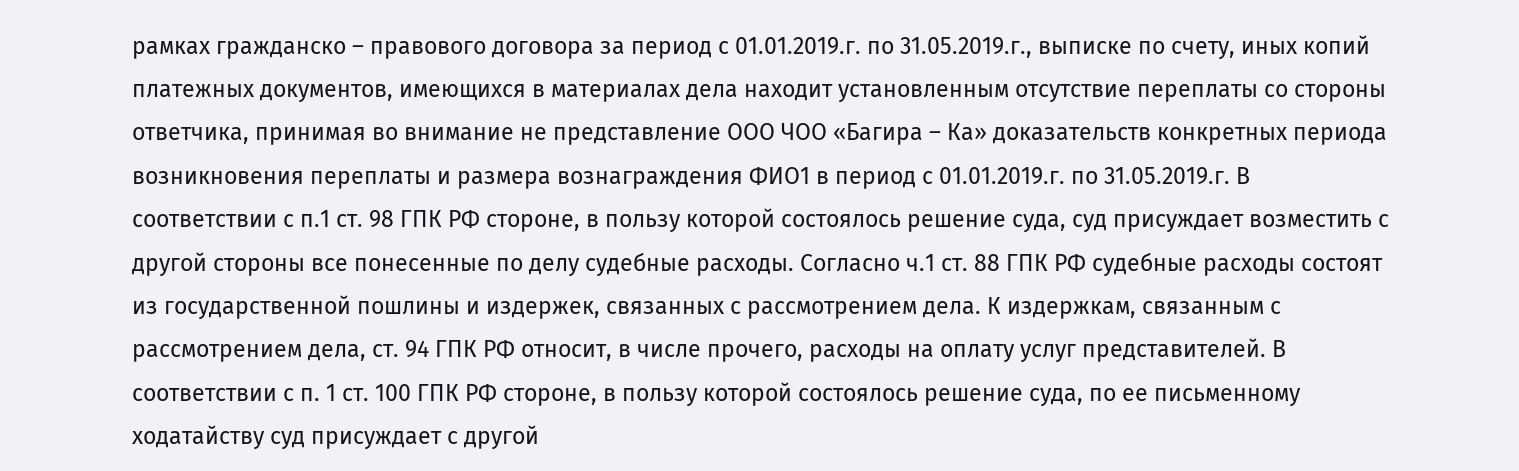рамках гражданско – правового договора за период с 01.01.2019.г. по 31.05.2019.г., выписке по счету, иных копий платежных документов, имеющихся в материалах дела находит установленным отсутствие переплаты со стороны ответчика, принимая во внимание не представление ООО ЧОО «Багира – Ка» доказательств конкретных периода возникновения переплаты и размера вознаграждения ФИО1 в период с 01.01.2019.г. по 31.05.2019.г. В соответствии с п.1 ст. 98 ГПК РФ стороне, в пользу которой состоялось решение суда, суд присуждает возместить с другой стороны все понесенные по делу судебные расходы. Согласно ч.1 ст. 88 ГПК РФ судебные расходы состоят из государственной пошлины и издержек, связанных с рассмотрением дела. К издержкам, связанным с рассмотрением дела, ст. 94 ГПК РФ относит, в числе прочего, расходы на оплату услуг представителей. В соответствии с п. 1 ст. 100 ГПК РФ стороне, в пользу которой состоялось решение суда, по ее письменному ходатайству суд присуждает с другой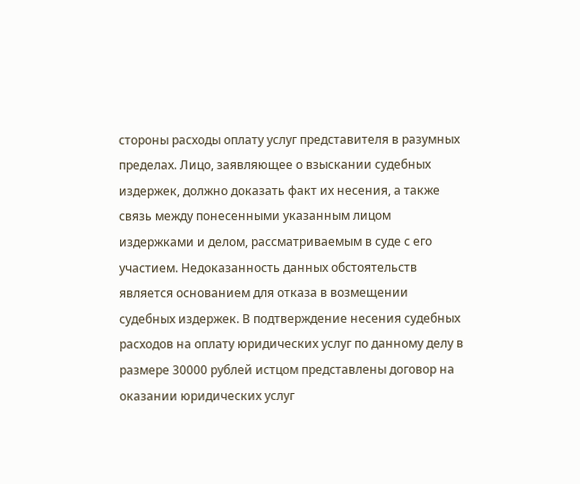стороны расходы оплату услуг представителя в разумных пределах. Лицо, заявляющее о взыскании судебных издержек, должно доказать факт их несения, а также связь между понесенными указанным лицом издержками и делом, рассматриваемым в суде с его участием. Недоказанность данных обстоятельств является основанием для отказа в возмещении судебных издержек. В подтверждение несения судебных расходов на оплату юридических услуг по данному делу в размере 30000 рублей истцом представлены договор на оказании юридических услуг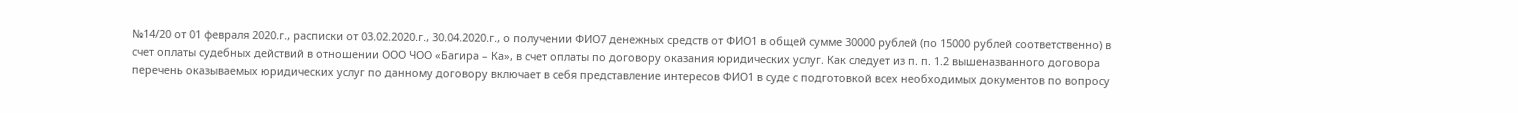№14/20 от 01 февраля 2020.г., расписки от 03.02.2020.г., 30.04.2020.г., о получении ФИО7 денежных средств от ФИО1 в общей сумме 30000 рублей (по 15000 рублей соответственно) в счет оплаты судебных действий в отношении ООО ЧОО «Багира – Ка», в счет оплаты по договору оказания юридических услуг. Как следует из п. п. 1.2 вышеназванного договора перечень оказываемых юридических услуг по данному договору включает в себя представление интересов ФИО1 в суде с подготовкой всех необходимых документов по вопросу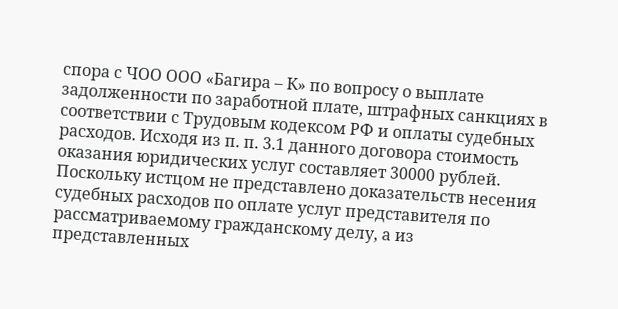спора с ЧОО ООО «Багира – К» по вопросу о выплате задолженности по заработной плате, штрафных санкциях в соответствии с Трудовым кодексом РФ и оплаты судебных расходов. Исходя из п. п. 3.1 данного договора стоимость оказания юридических услуг составляет 30000 рублей. Поскольку истцом не представлено доказательств несения судебных расходов по оплате услуг представителя по рассматриваемому гражданскому делу, а из представленных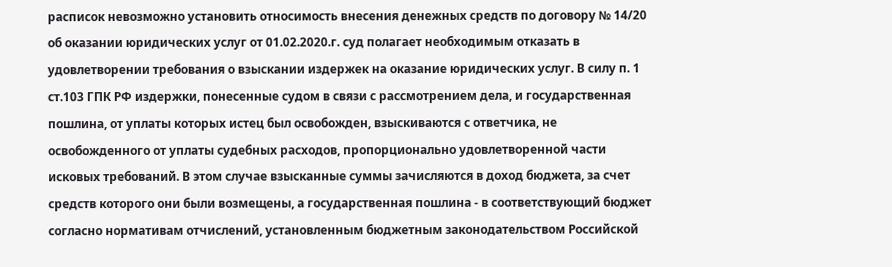расписок невозможно установить относимость внесения денежных средств по договору № 14/20 об оказании юридических услуг от 01.02.2020.г. суд полагает необходимым отказать в удовлетворении требования о взыскании издержек на оказание юридических услуг. В силу п. 1 ст.103 ГПК РФ издержки, понесенные судом в связи с рассмотрением дела, и государственная пошлина, от уплаты которых истец был освобожден, взыскиваются с ответчика, не освобожденного от уплаты судебных расходов, пропорционально удовлетворенной части исковых требований. В этом случае взысканные суммы зачисляются в доход бюджета, за счет средств которого они были возмещены, а государственная пошлина - в соответствующий бюджет согласно нормативам отчислений, установленным бюджетным законодательством Российской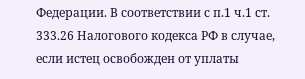Федерации. В соответствии с п.1 ч.1 ст. 333.26 Налогового кодекса РФ в случае, если истец освобожден от уплаты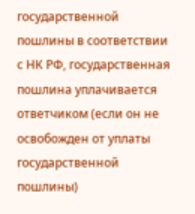государственной пошлины в соответствии с НК РФ, государственная пошлина уплачивается ответчиком (если он не освобожден от уплаты государственной пошлины)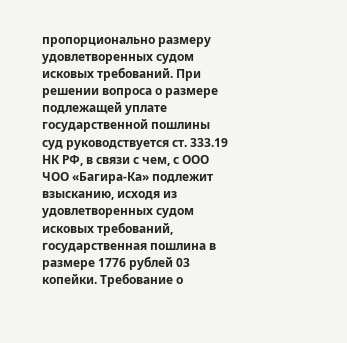пропорционально размеру удовлетворенных судом исковых требований. При решении вопроса о размере подлежащей уплате государственной пошлины суд руководствуется ст. 333.19 НК РФ, в связи с чем, с ООО ЧОО «Багира-Ка» подлежит взысканию, исходя из удовлетворенных судом исковых требований, государственная пошлина в размере 1776 рублей 03 копейки. Требование о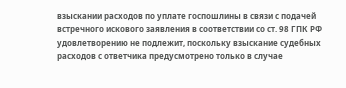взыскании расходов по уплате госпошлины в связи с подачей встречного искового заявления в соответствии со ст. 98 ГПК РФ удовлетворению не подлежит, поскольку взыскание судебных расходов с ответчика предусмотрено только в случае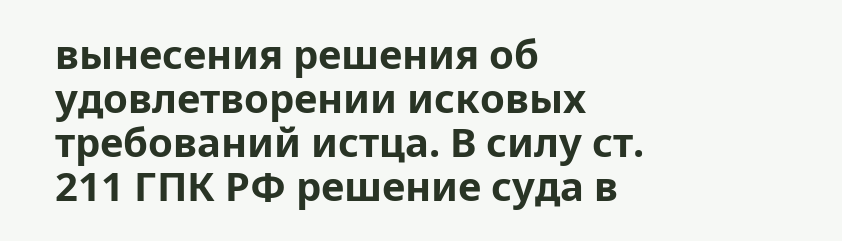вынесения решения об удовлетворении исковых требований истца. В силу ст. 211 ГПК РФ решение суда в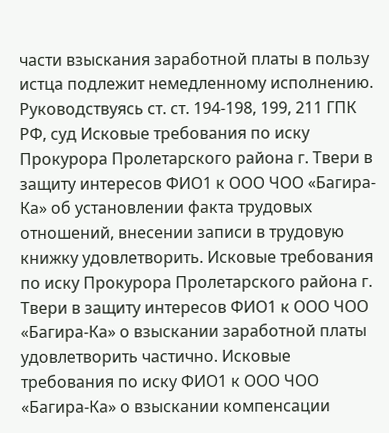части взыскания заработной платы в пользу истца подлежит немедленному исполнению. Руководствуясь ст. ст. 194-198, 199, 211 ГПК РФ, суд Исковые требования по иску Прокурора Пролетарского района г. Твери в защиту интересов ФИО1 к ООО ЧОО «Багира-Ка» об установлении факта трудовых отношений, внесении записи в трудовую книжку удовлетворить. Исковые требования по иску Прокурора Пролетарского района г. Твери в защиту интересов ФИО1 к ООО ЧОО «Багира-Ка» о взыскании заработной платы удовлетворить частично. Исковые требования по иску ФИО1 к ООО ЧОО «Багира-Ка» о взыскании компенсации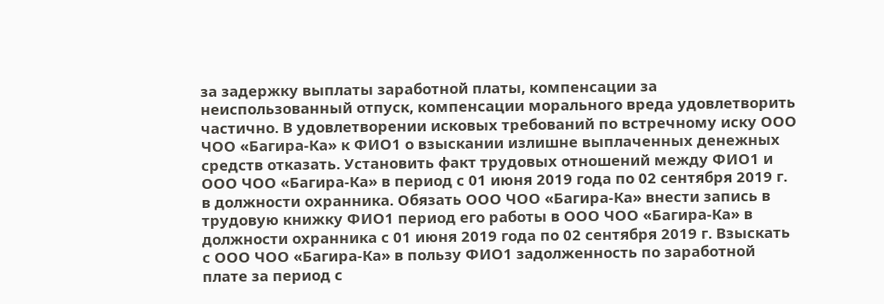за задержку выплаты заработной платы, компенсации за неиспользованный отпуск, компенсации морального вреда удовлетворить частично. В удовлетворении исковых требований по встречному иску ООО ЧОО «Багира-Ка» к ФИО1 о взыскании излишне выплаченных денежных средств отказать. Установить факт трудовых отношений между ФИО1 и ООО ЧОО «Багира-Ка» в период с 01 июня 2019 года по 02 сентября 2019 г. в должности охранника. Обязать ООО ЧОО «Багира-Ка» внести запись в трудовую книжку ФИО1 период его работы в ООО ЧОО «Багира-Ка» в должности охранника с 01 июня 2019 года по 02 сентября 2019 г. Взыскать с ООО ЧОО «Багира-Ка» в пользу ФИО1 задолженность по заработной плате за период с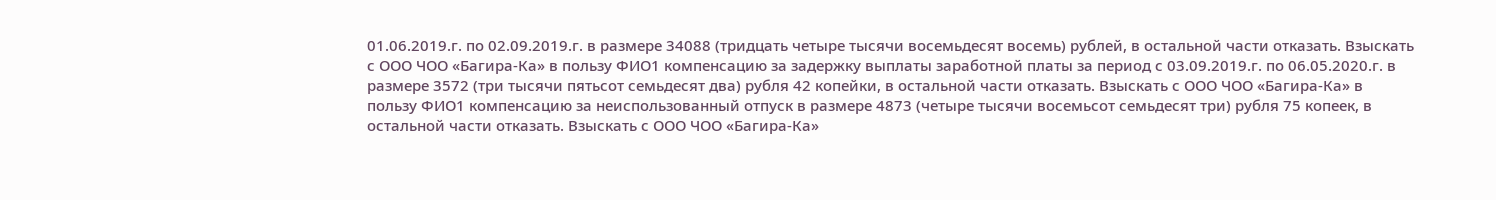01.06.2019.г. по 02.09.2019.г. в размере 34088 (тридцать четыре тысячи восемьдесят восемь) рублей, в остальной части отказать. Взыскать с ООО ЧОО «Багира-Ка» в пользу ФИО1 компенсацию за задержку выплаты заработной платы за период с 03.09.2019.г. по 06.05.2020.г. в размере 3572 (три тысячи пятьсот семьдесят два) рубля 42 копейки, в остальной части отказать. Взыскать с ООО ЧОО «Багира-Ка» в пользу ФИО1 компенсацию за неиспользованный отпуск в размере 4873 (четыре тысячи восемьсот семьдесят три) рубля 75 копеек, в остальной части отказать. Взыскать с ООО ЧОО «Багира-Ка»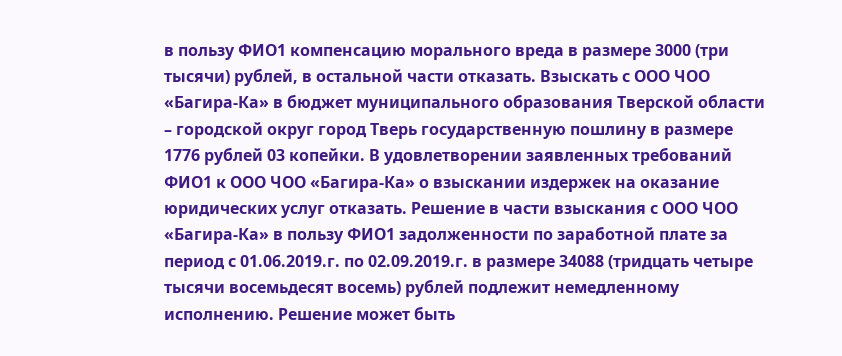в пользу ФИО1 компенсацию морального вреда в размере 3000 (три тысячи) рублей, в остальной части отказать. Взыскать с ООО ЧОО «Багира-Ка» в бюджет муниципального образования Тверской области – городской округ город Тверь государственную пошлину в размере 1776 рублей 03 копейки. В удовлетворении заявленных требований ФИО1 к ООО ЧОО «Багира-Ка» о взыскании издержек на оказание юридических услуг отказать. Решение в части взыскания с ООО ЧОО «Багира-Ка» в пользу ФИО1 задолженности по заработной плате за период с 01.06.2019.г. по 02.09.2019.г. в размере 34088 (тридцать четыре тысячи восемьдесят восемь) рублей подлежит немедленному исполнению. Решение может быть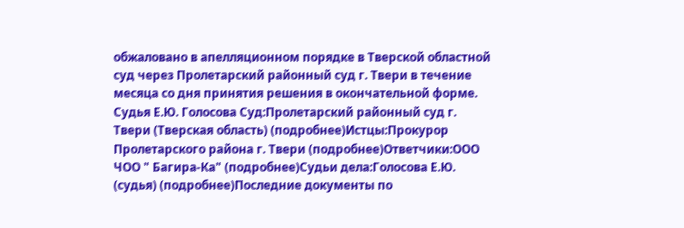обжаловано в апелляционном порядке в Тверской областной суд через Пролетарский районный суд г. Твери в течение месяца со дня принятия решения в окончательной форме. Судья Е.Ю. Голосова Суд:Пролетарский районный суд г. Твери (Тверская область) (подробнее)Истцы:Прокурор Пролетарского района г. Твери (подробнее)Ответчики:ООО ЧОО " Багира-Ка" (подробнее)Судьи дела:Голосова Е.Ю. (судья) (подробнее)Последние документы по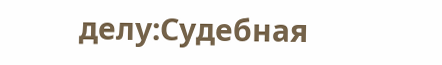делу:Судебная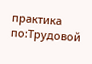практика по:Трудовой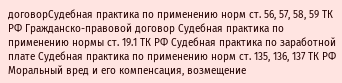договорСудебная практика по применению норм ст. 56, 57, 58, 59 ТК РФ Гражданско-правовой договор Судебная практика по применению нормы ст. 19.1 ТК РФ Судебная практика по заработной плате Судебная практика по применению норм ст. 135, 136, 137 ТК РФ
Моральный вред и его компенсация, возмещение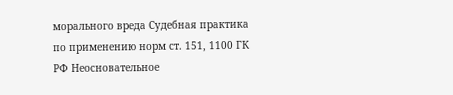морального вреда Судебная практика по применению норм ст. 151, 1100 ГК РФ Неосновательное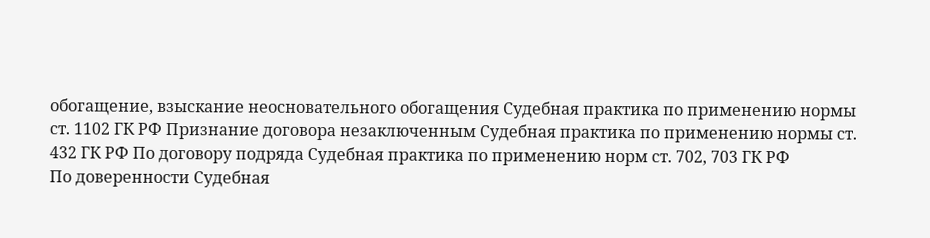обогащение, взыскание неосновательного обогащения Судебная практика по применению нормы ст. 1102 ГК РФ Признание договора незаключенным Судебная практика по применению нормы ст. 432 ГК РФ По договору подряда Судебная практика по применению норм ст. 702, 703 ГК РФ
По доверенности Судебная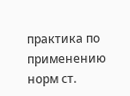практика по применению норм ст.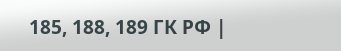185, 188, 189 ГК РФ |